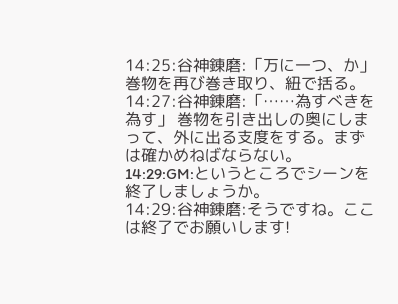14:25:谷神錬磨:「万に一つ、か」 巻物を再び巻き取り、紐で括る。
14:27:谷神錬磨:「……為すべきを為す」 巻物を引き出しの奥にしまって、外に出る支度をする。まずは確かめねばならない。
14:29:GM:というところでシーンを終了しましょうか。
14:29:谷神錬磨:そうですね。ここは終了でお願いします!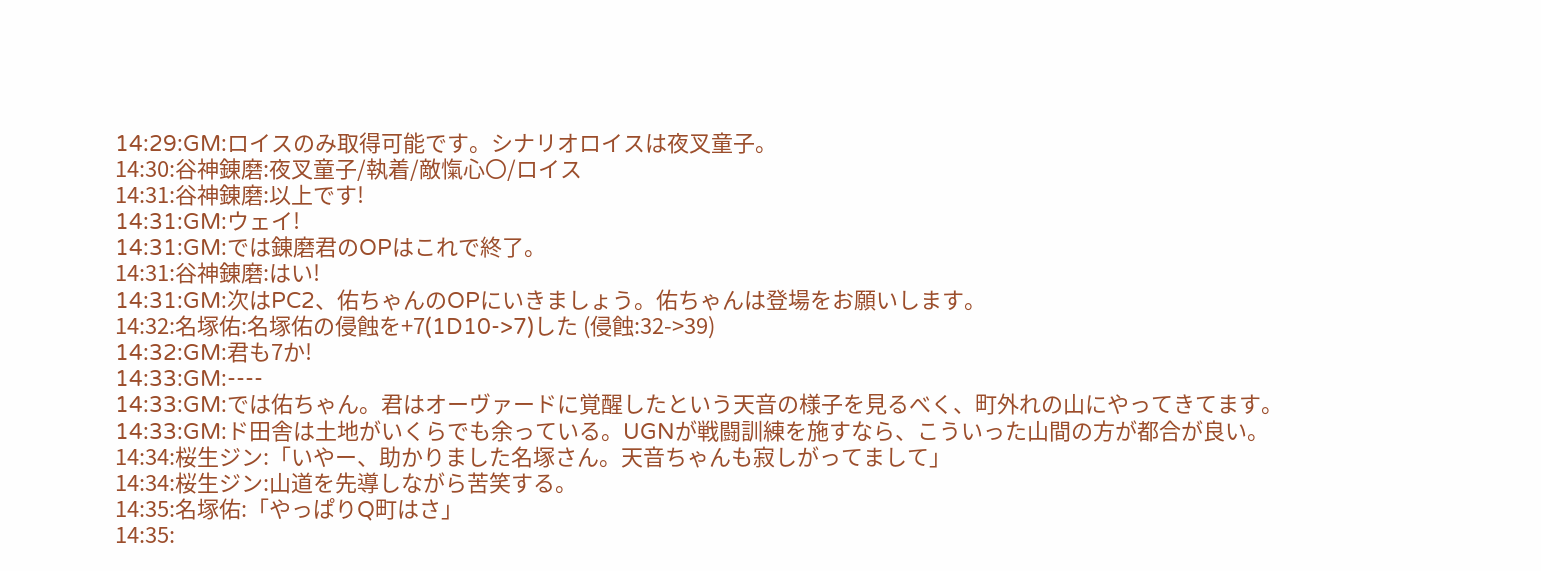14:29:GM:ロイスのみ取得可能です。シナリオロイスは夜叉童子。
14:30:谷神錬磨:夜叉童子/執着/敵愾心〇/ロイス
14:31:谷神錬磨:以上です!
14:31:GM:ウェイ!
14:31:GM:では錬磨君のOPはこれで終了。
14:31:谷神錬磨:はい!
14:31:GM:次はPC2、佑ちゃんのOPにいきましょう。佑ちゃんは登場をお願いします。
14:32:名塚佑:名塚佑の侵蝕を+7(1D10->7)した (侵蝕:32->39)
14:32:GM:君も7か!
14:33:GM:----
14:33:GM:では佑ちゃん。君はオーヴァードに覚醒したという天音の様子を見るべく、町外れの山にやってきてます。
14:33:GM:ド田舎は土地がいくらでも余っている。UGNが戦闘訓練を施すなら、こういった山間の方が都合が良い。
14:34:桜生ジン:「いやー、助かりました名塚さん。天音ちゃんも寂しがってまして」
14:34:桜生ジン:山道を先導しながら苦笑する。
14:35:名塚佑:「やっぱりQ町はさ」
14:35: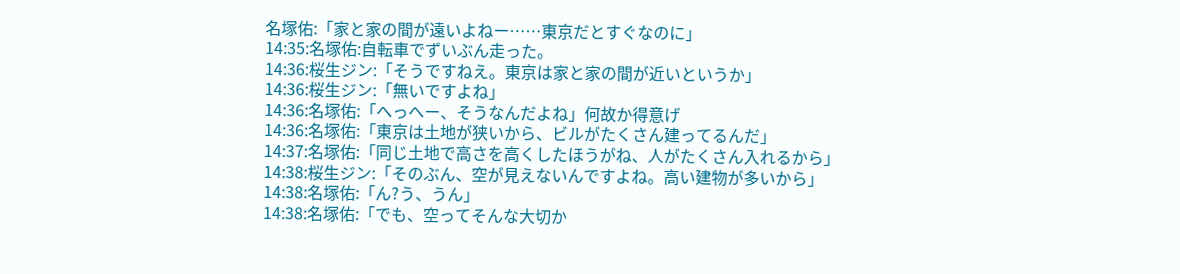名塚佑:「家と家の間が遠いよねー……東京だとすぐなのに」
14:35:名塚佑:自転車でずいぶん走った。
14:36:桜生ジン:「そうですねえ。東京は家と家の間が近いというか」
14:36:桜生ジン:「無いですよね」
14:36:名塚佑:「へっへー、そうなんだよね」何故か得意げ
14:36:名塚佑:「東京は土地が狭いから、ビルがたくさん建ってるんだ」
14:37:名塚佑:「同じ土地で高さを高くしたほうがね、人がたくさん入れるから」
14:38:桜生ジン:「そのぶん、空が見えないんですよね。高い建物が多いから」
14:38:名塚佑:「ん?う、うん」
14:38:名塚佑:「でも、空ってそんな大切か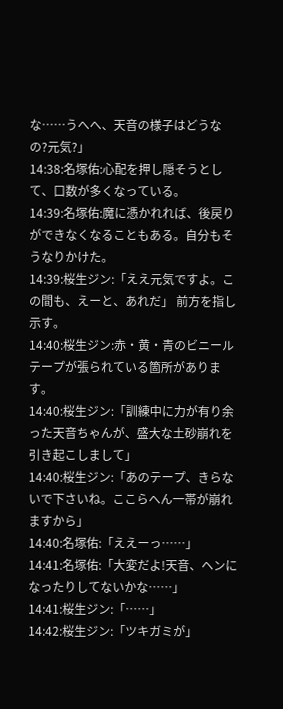な……うへへ、天音の様子はどうなの?元気?」
14:38:名塚佑:心配を押し隠そうとして、口数が多くなっている。
14:39:名塚佑:魔に憑かれれば、後戻りができなくなることもある。自分もそうなりかけた。
14:39:桜生ジン:「ええ元気ですよ。この間も、えーと、あれだ」 前方を指し示す。
14:40:桜生ジン:赤・黄・青のビニールテープが張られている箇所があります。
14:40:桜生ジン:「訓練中に力が有り余った天音ちゃんが、盛大な土砂崩れを引き起こしまして」
14:40:桜生ジン:「あのテープ、きらないで下さいね。ここらへん一帯が崩れますから」
14:40:名塚佑:「ええーっ……」
14:41:名塚佑:「大変だよ!天音、ヘンになったりしてないかな……」
14:41:桜生ジン:「……」
14:42:桜生ジン:「ツキガミが」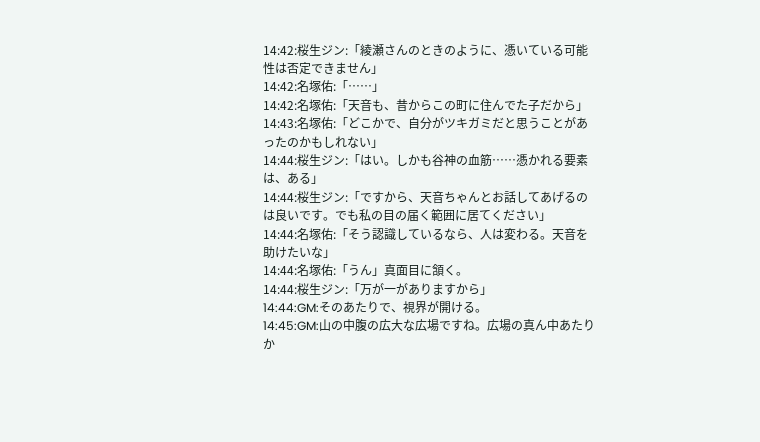14:42:桜生ジン:「綾瀬さんのときのように、憑いている可能性は否定できません」
14:42:名塚佑:「……」
14:42:名塚佑:「天音も、昔からこの町に住んでた子だから」
14:43:名塚佑:「どこかで、自分がツキガミだと思うことがあったのかもしれない」
14:44:桜生ジン:「はい。しかも谷神の血筋……憑かれる要素は、ある」
14:44:桜生ジン:「ですから、天音ちゃんとお話してあげるのは良いです。でも私の目の届く範囲に居てください」
14:44:名塚佑:「そう認識しているなら、人は変わる。天音を助けたいな」
14:44:名塚佑:「うん」真面目に頷く。
14:44:桜生ジン:「万が一がありますから」
14:44:GM:そのあたりで、視界が開ける。
14:45:GM:山の中腹の広大な広場ですね。広場の真ん中あたりか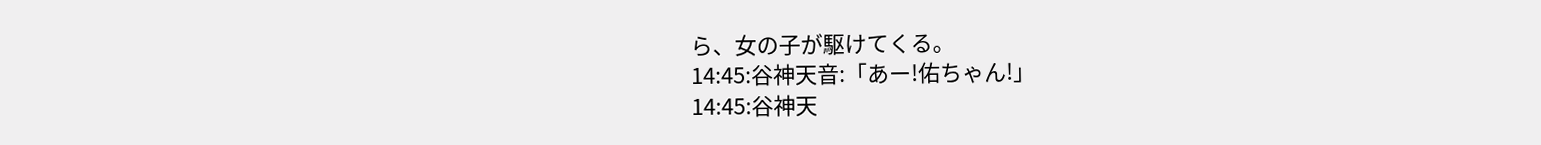ら、女の子が駆けてくる。
14:45:谷神天音:「あー!佑ちゃん!」
14:45:谷神天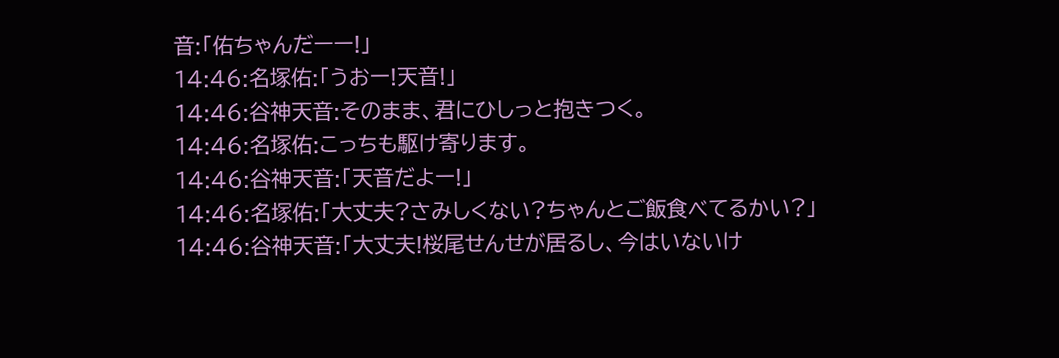音:「佑ちゃんだーー!」
14:46:名塚佑:「うおー!天音!」
14:46:谷神天音:そのまま、君にひしっと抱きつく。
14:46:名塚佑:こっちも駆け寄ります。
14:46:谷神天音:「天音だよー!」
14:46:名塚佑:「大丈夫?さみしくない?ちゃんとご飯食べてるかい?」
14:46:谷神天音:「大丈夫!桜尾せんせが居るし、今はいないけ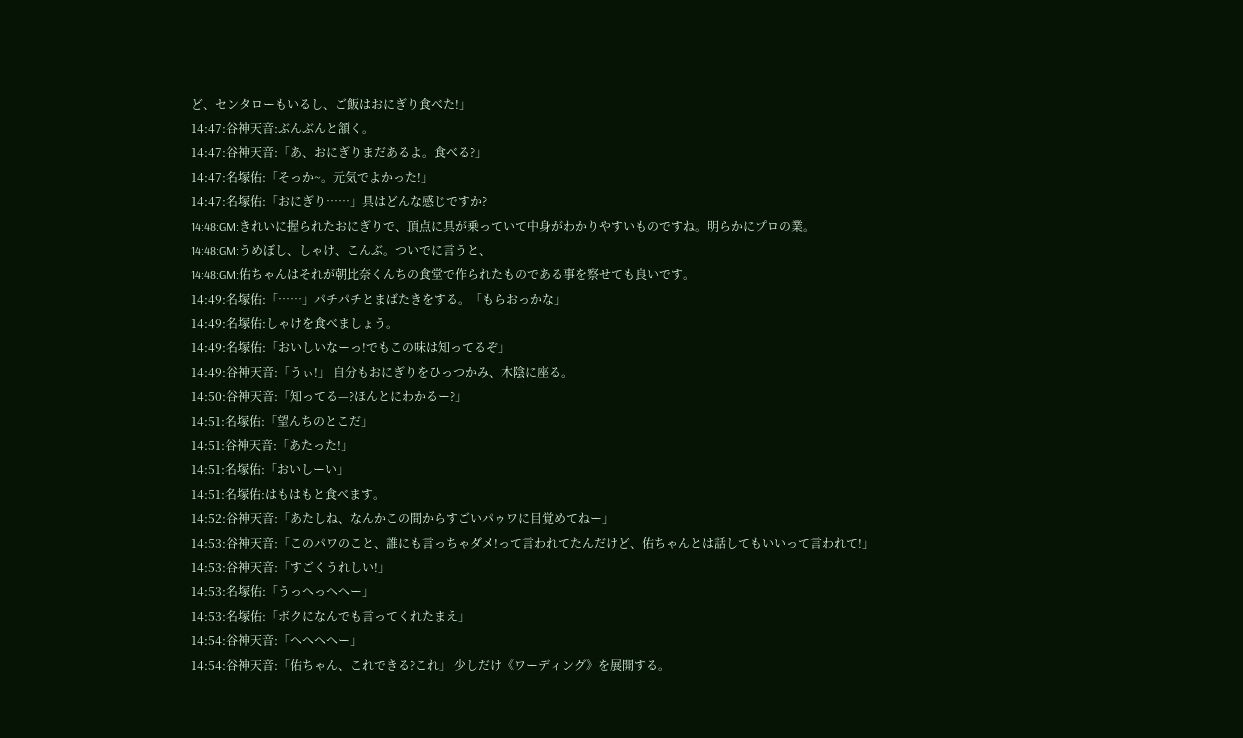ど、センタローもいるし、ご飯はおにぎり食べた!」
14:47:谷神天音:ぶんぶんと頷く。
14:47:谷神天音:「あ、おにぎりまだあるよ。食べる?」
14:47:名塚佑:「そっか~。元気でよかった!」
14:47:名塚佑:「おにぎり……」具はどんな感じですか?
14:48:GM:きれいに握られたおにぎりで、頂点に具が乗っていて中身がわかりやすいものですね。明らかにプロの業。
14:48:GM:うめぼし、しゃけ、こんぶ。ついでに言うと、
14:48:GM:佑ちゃんはそれが朝比奈くんちの食堂で作られたものである事を察せても良いです。
14:49:名塚佑:「……」パチパチとまばたきをする。「もらおっかな」
14:49:名塚佑:しゃけを食べましょう。
14:49:名塚佑:「おいしいなーっ!でもこの味は知ってるぞ」
14:49:谷神天音:「うぃ!」 自分もおにぎりをひっつかみ、木陰に座る。
14:50:谷神天音:「知ってる—?ほんとにわかるー?」
14:51:名塚佑:「望んちのとこだ」
14:51:谷神天音:「あたった!」
14:51:名塚佑:「おいしーい」
14:51:名塚佑:はもはもと食べます。
14:52:谷神天音:「あたしね、なんかこの間からすごいパゥワに目覚めてねー」
14:53:谷神天音:「このパワのこと、誰にも言っちゃダメ!って言われてたんだけど、佑ちゃんとは話してもいいって言われて!」
14:53:谷神天音:「すごくうれしい!」
14:53:名塚佑:「うっへっへへー」
14:53:名塚佑:「ボクになんでも言ってくれたまえ」
14:54:谷神天音:「へへへへー」
14:54:谷神天音:「佑ちゃん、これできる?これ」 少しだけ《ワーディング》を展開する。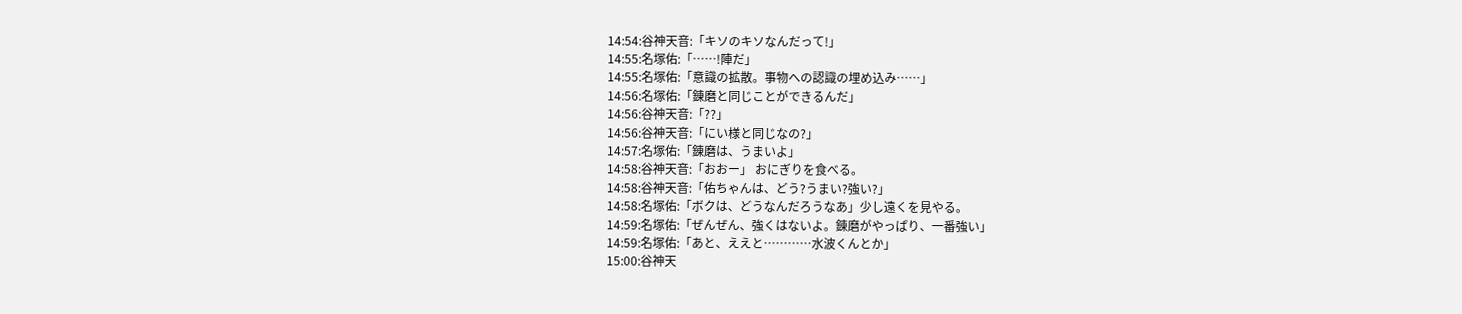14:54:谷神天音:「キソのキソなんだって!」
14:55:名塚佑:「……!陣だ」
14:55:名塚佑:「意識の拡散。事物への認識の埋め込み……」
14:56:名塚佑:「錬磨と同じことができるんだ」
14:56:谷神天音:「??」
14:56:谷神天音:「にい様と同じなの?」
14:57:名塚佑:「錬磨は、うまいよ」
14:58:谷神天音:「おおー」 おにぎりを食べる。
14:58:谷神天音:「佑ちゃんは、どう?うまい?強い?」
14:58:名塚佑:「ボクは、どうなんだろうなあ」少し遠くを見やる。
14:59:名塚佑:「ぜんぜん、強くはないよ。錬磨がやっぱり、一番強い」
14:59:名塚佑:「あと、ええと…………水波くんとか」
15:00:谷神天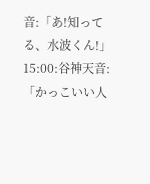音:「あ!知ってる、水波くん!」
15:00:谷神天音:「かっこいい人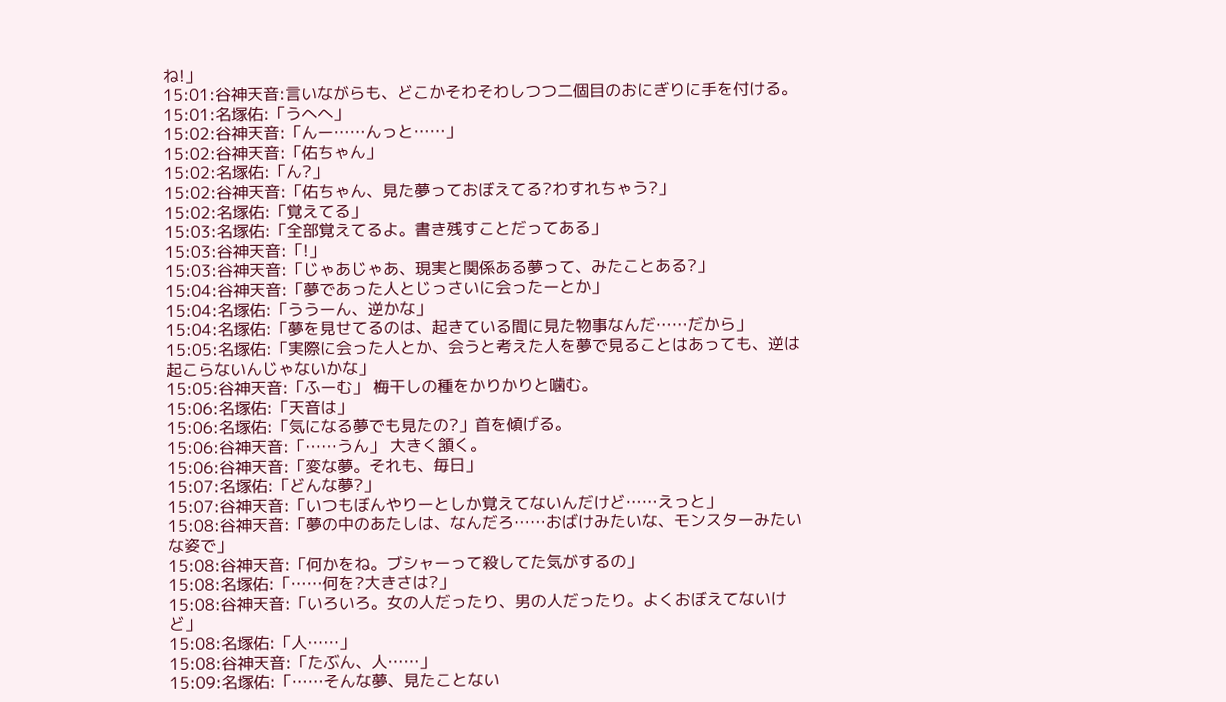ね!」
15:01:谷神天音:言いながらも、どこかそわそわしつつ二個目のおにぎりに手を付ける。
15:01:名塚佑:「うへへ」
15:02:谷神天音:「んー……んっと……」
15:02:谷神天音:「佑ちゃん」
15:02:名塚佑:「ん?」
15:02:谷神天音:「佑ちゃん、見た夢っておぼえてる?わすれちゃう?」
15:02:名塚佑:「覚えてる」
15:03:名塚佑:「全部覚えてるよ。書き残すことだってある」
15:03:谷神天音:「!」
15:03:谷神天音:「じゃあじゃあ、現実と関係ある夢って、みたことある?」
15:04:谷神天音:「夢であった人とじっさいに会ったーとか」
15:04:名塚佑:「ううーん、逆かな」
15:04:名塚佑:「夢を見せてるのは、起きている間に見た物事なんだ……だから」
15:05:名塚佑:「実際に会った人とか、会うと考えた人を夢で見ることはあっても、逆は起こらないんじゃないかな」
15:05:谷神天音:「ふーむ」 梅干しの種をかりかりと噛む。
15:06:名塚佑:「天音は」
15:06:名塚佑:「気になる夢でも見たの?」首を傾げる。
15:06:谷神天音:「……うん」 大きく頷く。
15:06:谷神天音:「変な夢。それも、毎日」
15:07:名塚佑:「どんな夢?」
15:07:谷神天音:「いつもぼんやりーとしか覚えてないんだけど……えっと」
15:08:谷神天音:「夢の中のあたしは、なんだろ……おばけみたいな、モンスターみたいな姿で」
15:08:谷神天音:「何かをね。ブシャーって殺してた気がするの」
15:08:名塚佑:「……何を?大きさは?」
15:08:谷神天音:「いろいろ。女の人だったり、男の人だったり。よくおぼえてないけど」
15:08:名塚佑:「人……」
15:08:谷神天音:「たぶん、人……」
15:09:名塚佑:「……そんな夢、見たことない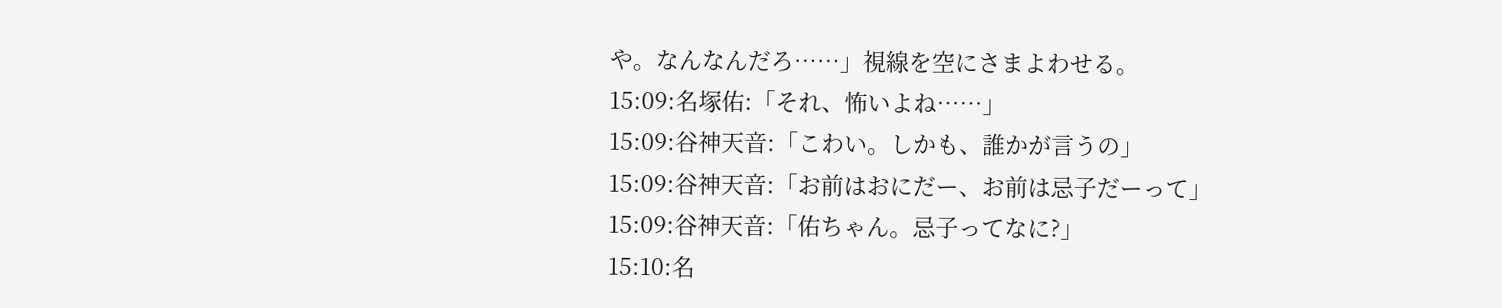や。なんなんだろ……」視線を空にさまよわせる。
15:09:名塚佑:「それ、怖いよね……」
15:09:谷神天音:「こわい。しかも、誰かが言うの」
15:09:谷神天音:「お前はおにだー、お前は忌子だーって」
15:09:谷神天音:「佑ちゃん。忌子ってなに?」
15:10:名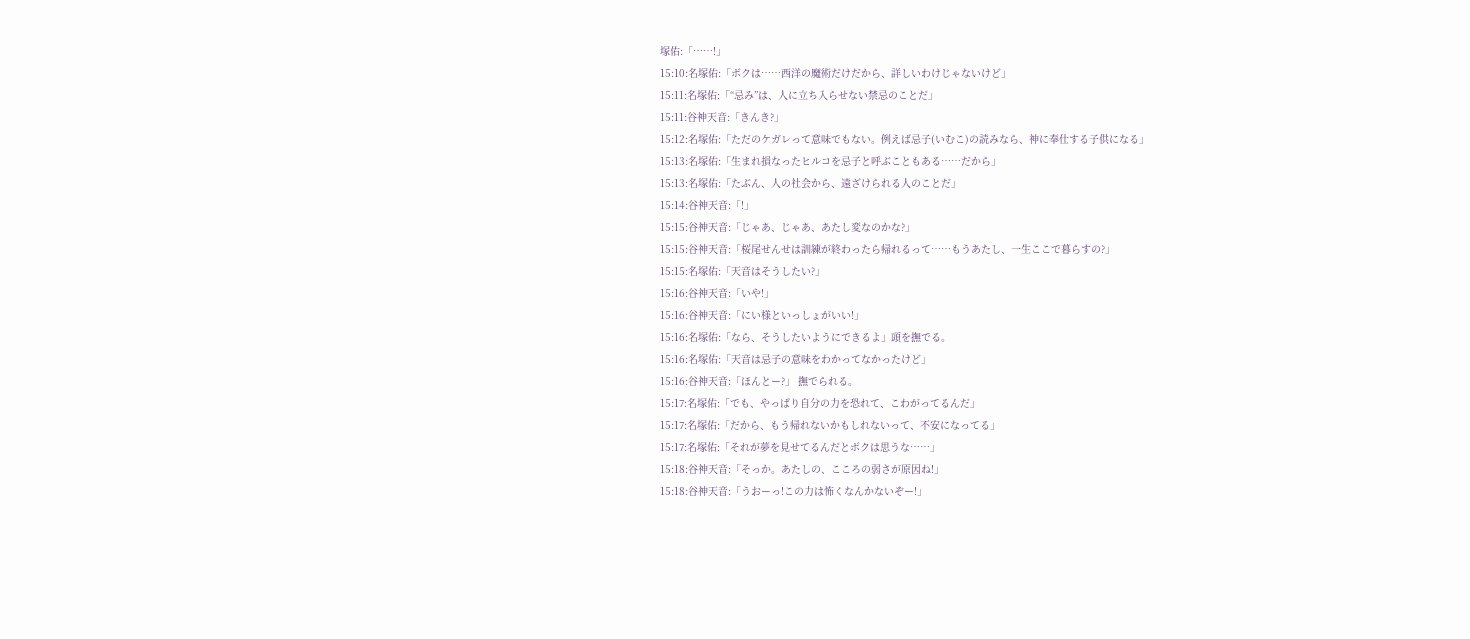塚佑:「……!」
15:10:名塚佑:「ボクは……西洋の魔術だけだから、詳しいわけじゃないけど」
15:11:名塚佑:「“忌み”は、人に立ち入らせない禁忌のことだ」
15:11:谷神天音:「きんき?」
15:12:名塚佑:「ただのケガレって意味でもない。例えば忌子(いむこ)の読みなら、神に奉仕する子供になる」
15:13:名塚佑:「生まれ損なったヒルコを忌子と呼ぶこともある……だから」
15:13:名塚佑:「たぶん、人の社会から、遠ざけられる人のことだ」
15:14:谷神天音:「!」
15:15:谷神天音:「じゃあ、じゃあ、あたし変なのかな?」
15:15:谷神天音:「桜尾せんせは訓練が終わったら帰れるって……もうあたし、一生ここで暮らすの?」
15:15:名塚佑:「天音はそうしたい?」
15:16:谷神天音:「いや!」
15:16:谷神天音:「にい様といっしょがいい!」
15:16:名塚佑:「なら、そうしたいようにできるよ」頭を撫でる。
15:16:名塚佑:「天音は忌子の意味をわかってなかったけど」
15:16:谷神天音:「ほんとー?」 撫でられる。
15:17:名塚佑:「でも、やっぱり自分の力を恐れて、こわがってるんだ」
15:17:名塚佑:「だから、もう帰れないかもしれないって、不安になってる」
15:17:名塚佑:「それが夢を見せてるんだとボクは思うな……」
15:18:谷神天音:「そっか。あたしの、こころの弱さが原因ね!」
15:18:谷神天音:「うおーっ!この力は怖くなんかないぞー!」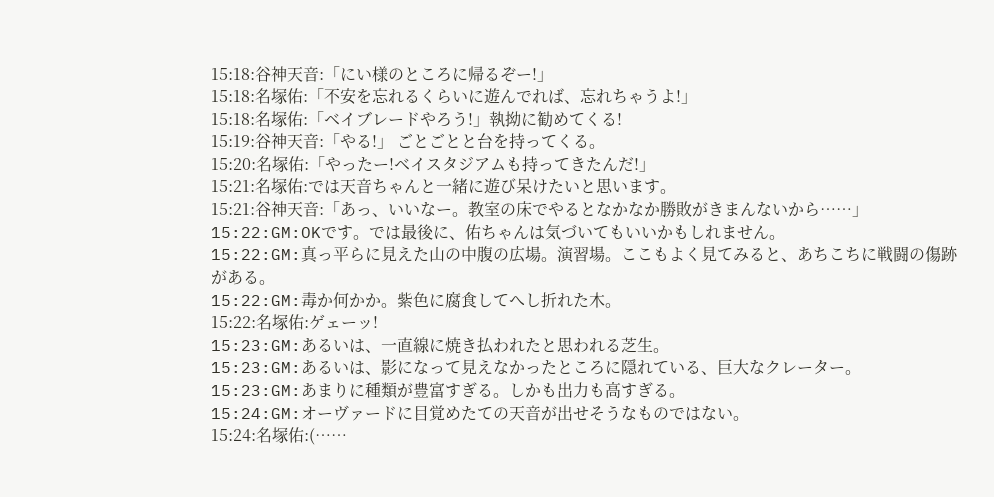15:18:谷神天音:「にい様のところに帰るぞー!」
15:18:名塚佑:「不安を忘れるくらいに遊んでれば、忘れちゃうよ!」
15:18:名塚佑:「ベイブレードやろう!」執拗に勧めてくる!
15:19:谷神天音:「やる!」 ごとごとと台を持ってくる。
15:20:名塚佑:「やったー!ベイスタジアムも持ってきたんだ!」
15:21:名塚佑:では天音ちゃんと一緒に遊び呆けたいと思います。
15:21:谷神天音:「あっ、いいなー。教室の床でやるとなかなか勝敗がきまんないから……」
15:22:GM:OKです。では最後に、佑ちゃんは気づいてもいいかもしれません。
15:22:GM:真っ平らに見えた山の中腹の広場。演習場。ここもよく見てみると、あちこちに戦闘の傷跡がある。
15:22:GM:毒か何かか。紫色に腐食してへし折れた木。
15:22:名塚佑:ゲェーッ!
15:23:GM:あるいは、一直線に焼き払われたと思われる芝生。
15:23:GM:あるいは、影になって見えなかったところに隠れている、巨大なクレーター。
15:23:GM:あまりに種類が豊富すぎる。しかも出力も高すぎる。
15:24:GM:オーヴァードに目覚めたての天音が出せそうなものではない。
15:24:名塚佑:(……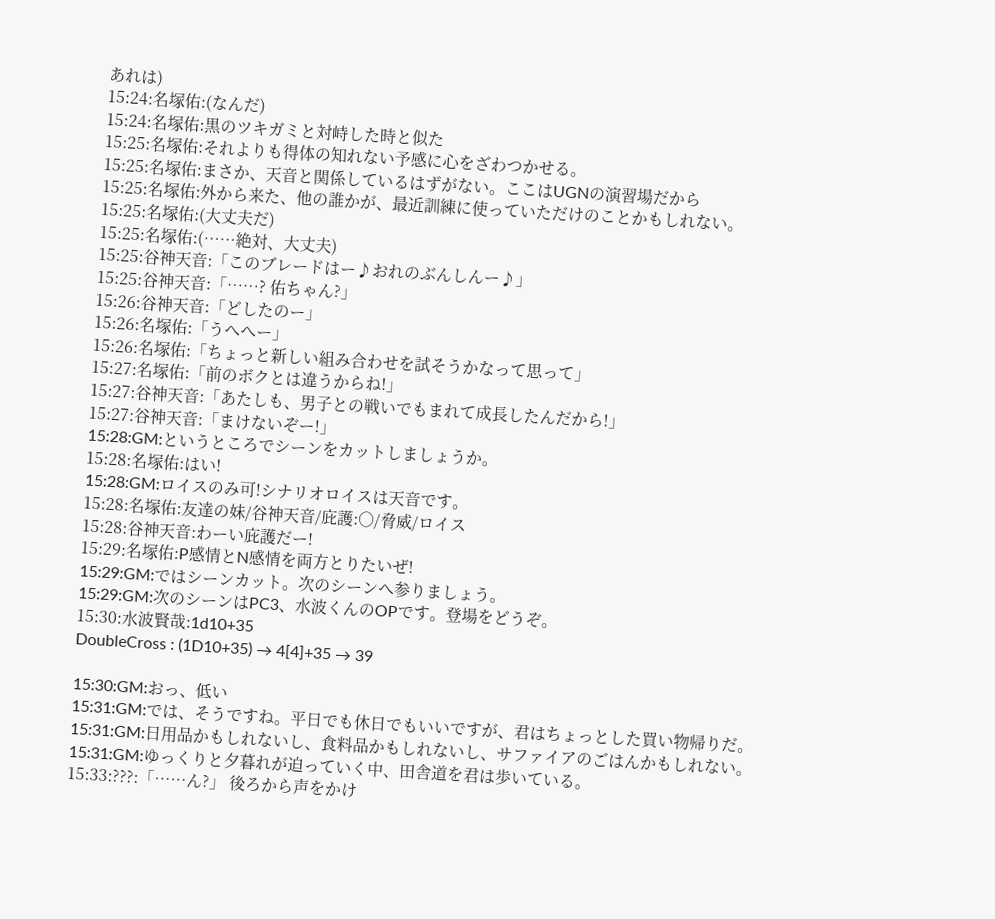あれは)
15:24:名塚佑:(なんだ)
15:24:名塚佑:黒のツキガミと対峙した時と似た
15:25:名塚佑:それよりも得体の知れない予感に心をざわつかせる。
15:25:名塚佑:まさか、天音と関係しているはずがない。ここはUGNの演習場だから
15:25:名塚佑:外から来た、他の誰かが、最近訓練に使っていただけのことかもしれない。
15:25:名塚佑:(大丈夫だ)
15:25:名塚佑:(……絶対、大丈夫)
15:25:谷神天音:「このブレードはー♪おれのぶんしんー♪」
15:25:谷神天音:「……? 佑ちゃん?」
15:26:谷神天音:「どしたのー」
15:26:名塚佑:「うへへー」
15:26:名塚佑:「ちょっと新しい組み合わせを試そうかなって思って」
15:27:名塚佑:「前のボクとは違うからね!」
15:27:谷神天音:「あたしも、男子との戦いでもまれて成長したんだから!」
15:27:谷神天音:「まけないぞー!」
15:28:GM:というところでシーンをカットしましょうか。
15:28:名塚佑:はい!
15:28:GM:ロイスのみ可!シナリオロイスは天音です。
15:28:名塚佑:友達の妹/谷神天音/庇護:○/脅威/ロイス
15:28:谷神天音:わーい庇護だー!
15:29:名塚佑:P感情とN感情を両方とりたいぜ!
15:29:GM:ではシーンカット。次のシーンへ参りましょう。
15:29:GM:次のシーンはPC3、水波くんのOPです。登場をどうぞ。
15:30:水波賢哉:1d10+35
DoubleCross : (1D10+35) → 4[4]+35 → 39

15:30:GM:おっ、低い
15:31:GM:では、そうですね。平日でも休日でもいいですが、君はちょっとした買い物帰りだ。
15:31:GM:日用品かもしれないし、食料品かもしれないし、サファイアのごはんかもしれない。
15:31:GM:ゆっくりと夕暮れが迫っていく中、田舎道を君は歩いている。
15:33:???:「……ん?」 後ろから声をかけ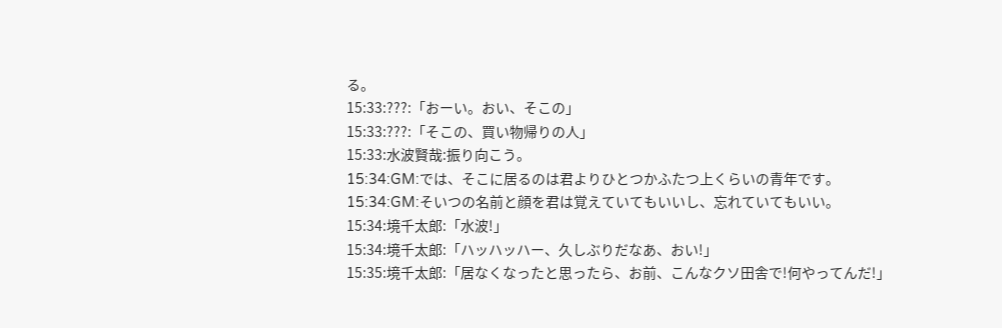る。
15:33:???:「おーい。おい、そこの」
15:33:???:「そこの、買い物帰りの人」
15:33:水波賢哉:振り向こう。
15:34:GM:では、そこに居るのは君よりひとつかふたつ上くらいの青年です。
15:34:GM:そいつの名前と顔を君は覚えていてもいいし、忘れていてもいい。
15:34:境千太郎:「水波!」
15:34:境千太郎:「ハッハッハー、久しぶりだなあ、おい!」
15:35:境千太郎:「居なくなったと思ったら、お前、こんなクソ田舎で!何やってんだ!」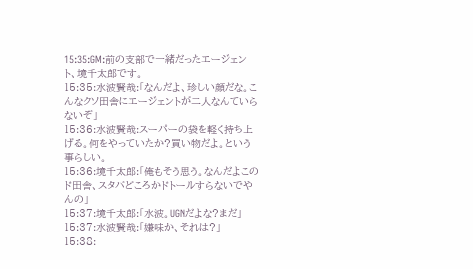15:35:GM:前の支部で一緒だったエージェント、境千太郎です。
15:35:水波賢哉:「なんだよ、珍しい顔だな。こんなクソ田舎にエージェントが二人なんていらないぞ」
15:36:水波賢哉:スーパーの袋を軽く持ち上げる。何をやっていたか?買い物だよ。という事らしい。
15:36:境千太郎:「俺もそう思う。なんだよこのド田舎、スタバどころかドトールすらないでやんの」
15:37:境千太郎:「水波。UGNだよな?まだ」
15:37:水波賢哉:「嫌味か、それは?」
15:38: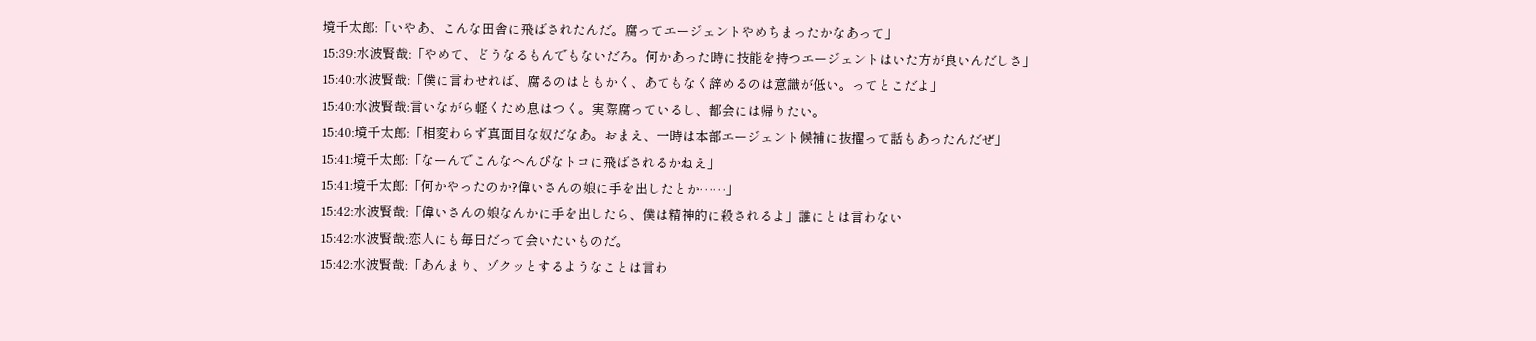境千太郎:「いやあ、こんな田舎に飛ばされたんだ。腐ってエージェントやめちまったかなあって」
15:39:水波賢哉:「やめて、どうなるもんでもないだろ。何かあった時に技能を持つエージェントはいた方が良いんだしさ」
15:40:水波賢哉:「僕に言わせれば、腐るのはともかく、あてもなく辞めるのは意識が低い。ってとこだよ」
15:40:水波賢哉:言いながら軽くため息はつく。実際腐っているし、都会には帰りたい。
15:40:境千太郎:「相変わらず真面目な奴だなあ。おまえ、一時は本部エージェント候補に抜擢って話もあったんだぜ」
15:41:境千太郎:「なーんでこんなへんぴなトコに飛ばされるかねえ」
15:41:境千太郎:「何かやったのか?偉いさんの娘に手を出したとか……」
15:42:水波賢哉:「偉いさんの娘なんかに手を出したら、僕は精神的に殺されるよ」誰にとは言わない
15:42:水波賢哉:恋人にも毎日だって会いたいものだ。
15:42:水波賢哉:「あんまり、ゾクッとするようなことは言わ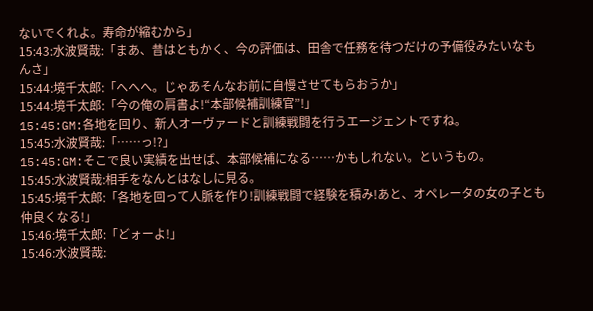ないでくれよ。寿命が縮むから」
15:43:水波賢哉:「まあ、昔はともかく、今の評価は、田舎で任務を待つだけの予備役みたいなもんさ」
15:44:境千太郎:「へへへ。じゃあそんなお前に自慢させてもらおうか」
15:44:境千太郎:「今の俺の肩書よ!“本部候補訓練官”!」
15:45:GM:各地を回り、新人オーヴァードと訓練戦闘を行うエージェントですね。
15:45:水波賢哉:「……っ!?」
15:45:GM:そこで良い実績を出せば、本部候補になる……かもしれない。というもの。
15:45:水波賢哉:相手をなんとはなしに見る。
15:45:境千太郎:「各地を回って人脈を作り!訓練戦闘で経験を積み!あと、オペレータの女の子とも仲良くなる!」
15:46:境千太郎:「どォーよ!」
15:46:水波賢哉: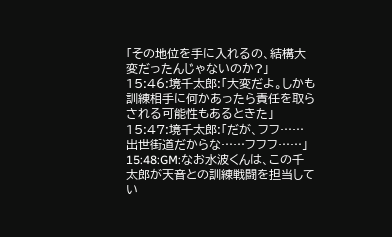「その地位を手に入れるの、結構大変だったんじゃないのか?」
15:46:境千太郎:「大変だよ。しかも訓練相手に何かあったら責任を取らされる可能性もあるときた」
15:47:境千太郎:「だが、フフ……出世街道だからな……フフフ……」
15:48:GM:なお水波くんは、この千太郎が天音との訓練戦闘を担当してい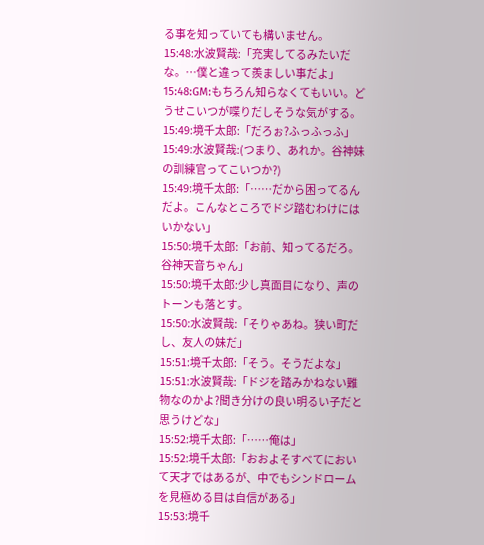る事を知っていても構いません。
15:48:水波賢哉:「充実してるみたいだな。…僕と違って羨ましい事だよ」
15:48:GM:もちろん知らなくてもいい。どうせこいつが喋りだしそうな気がする。
15:49:境千太郎:「だろぉ?ふっふっふ」
15:49:水波賢哉:(つまり、あれか。谷神妹の訓練官ってこいつか?)
15:49:境千太郎:「……だから困ってるんだよ。こんなところでドジ踏むわけにはいかない」
15:50:境千太郎:「お前、知ってるだろ。谷神天音ちゃん」
15:50:境千太郎:少し真面目になり、声のトーンも落とす。
15:50:水波賢哉:「そりゃあね。狭い町だし、友人の妹だ」
15:51:境千太郎:「そう。そうだよな」
15:51:水波賢哉:「ドジを踏みかねない難物なのかよ?聞き分けの良い明るい子だと思うけどな」
15:52:境千太郎:「……俺は」
15:52:境千太郎:「おおよそすべてにおいて天才ではあるが、中でもシンドロームを見極める目は自信がある」
15:53:境千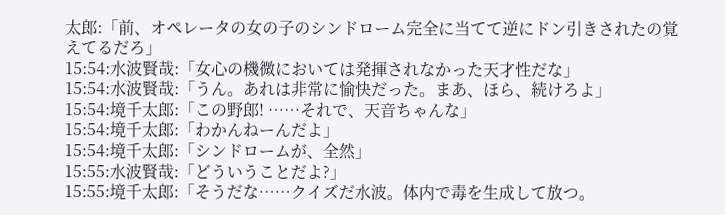太郎:「前、オペレータの女の子のシンドローム完全に当てて逆にドン引きされたの覚えてるだろ」
15:54:水波賢哉:「女心の機微においては発揮されなかった天才性だな」
15:54:水波賢哉:「うん。あれは非常に愉快だった。まあ、ほら、続けろよ」
15:54:境千太郎:「この野郎! ……それで、天音ちゃんな」
15:54:境千太郎:「わかんねーんだよ」
15:54:境千太郎:「シンドロームが、全然」
15:55:水波賢哉:「どういうことだよ?」
15:55:境千太郎:「そうだな……クイズだ水波。体内で毒を生成して放つ。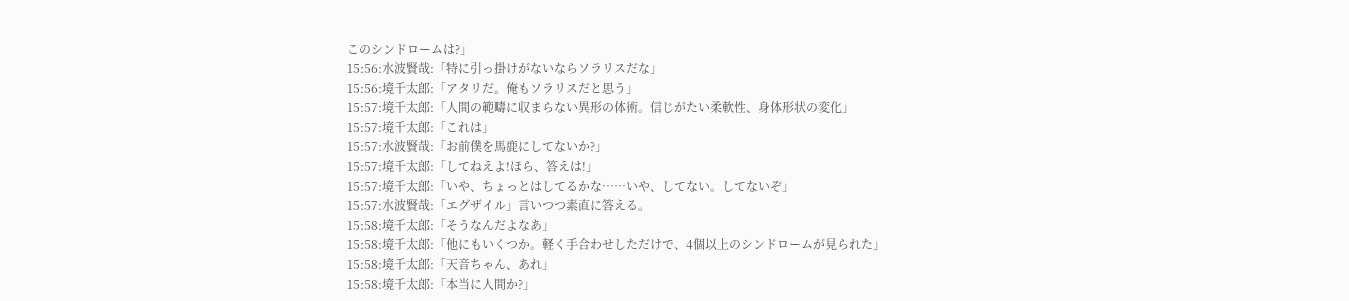このシンドロームは?」
15:56:水波賢哉:「特に引っ掛けがないならソラリスだな」
15:56:境千太郎:「アタリだ。俺もソラリスだと思う」
15:57:境千太郎:「人間の範疇に収まらない異形の体術。信じがたい柔軟性、身体形状の変化」
15:57:境千太郎:「これは」
15:57:水波賢哉:「お前僕を馬鹿にしてないか?」
15:57:境千太郎:「してねえよ!ほら、答えは!」
15:57:境千太郎:「いや、ちょっとはしてるかな……いや、してない。してないぞ」
15:57:水波賢哉:「エグザイル」言いつつ素直に答える。
15:58:境千太郎:「そうなんだよなあ」
15:58:境千太郎:「他にもいくつか。軽く手合わせしただけで、4個以上のシンドロームが見られた」
15:58:境千太郎:「天音ちゃん、あれ」
15:58:境千太郎:「本当に人間か?」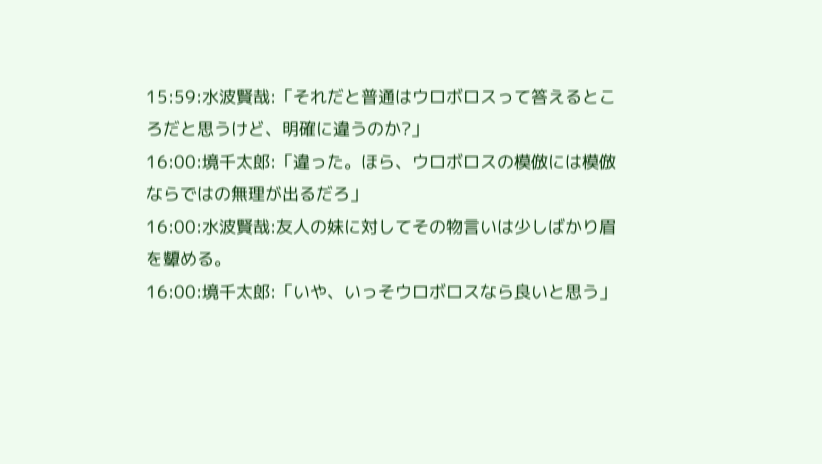15:59:水波賢哉:「それだと普通はウロボロスって答えるところだと思うけど、明確に違うのか?」
16:00:境千太郎:「違った。ほら、ウロボロスの模倣には模倣ならではの無理が出るだろ」
16:00:水波賢哉:友人の妹に対してその物言いは少しばかり眉を顰める。
16:00:境千太郎:「いや、いっそウロボロスなら良いと思う」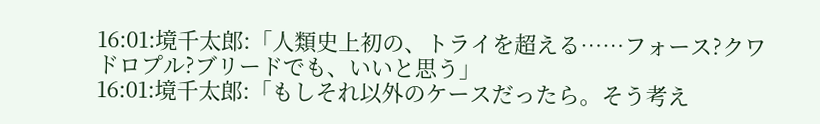16:01:境千太郎:「人類史上初の、トライを超える……フォース?クワドロプル?ブリードでも、いいと思う」
16:01:境千太郎:「もしそれ以外のケースだったら。そう考え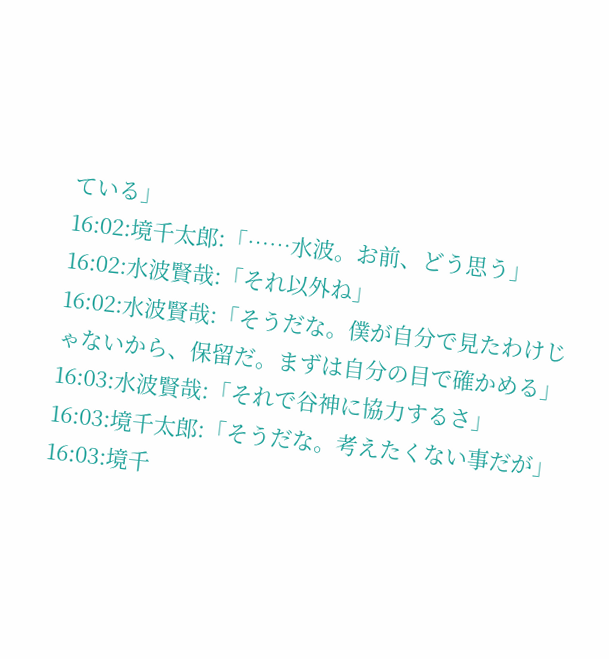ている」
16:02:境千太郎:「……水波。お前、どう思う」
16:02:水波賢哉:「それ以外ね」
16:02:水波賢哉:「そうだな。僕が自分で見たわけじゃないから、保留だ。まずは自分の目で確かめる」
16:03:水波賢哉:「それで谷神に協力するさ」
16:03:境千太郎:「そうだな。考えたくない事だが」
16:03:境千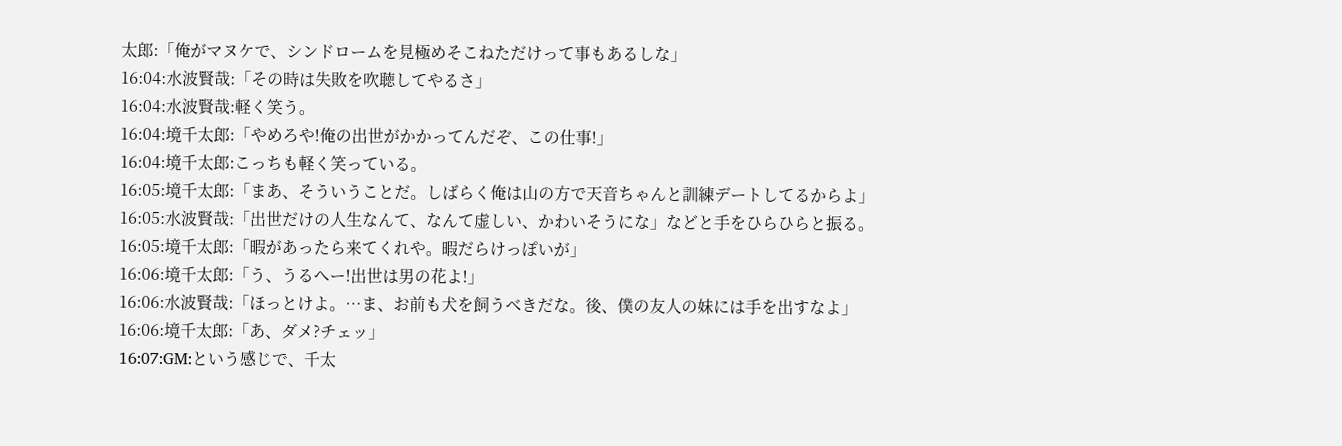太郎:「俺がマヌケで、シンドロームを見極めそこねただけって事もあるしな」
16:04:水波賢哉:「その時は失敗を吹聴してやるさ」
16:04:水波賢哉:軽く笑う。
16:04:境千太郎:「やめろや!俺の出世がかかってんだぞ、この仕事!」
16:04:境千太郎:こっちも軽く笑っている。
16:05:境千太郎:「まあ、そういうことだ。しばらく俺は山の方で天音ちゃんと訓練デートしてるからよ」
16:05:水波賢哉:「出世だけの人生なんて、なんて虚しい、かわいそうにな」などと手をひらひらと振る。
16:05:境千太郎:「暇があったら来てくれや。暇だらけっぽいが」
16:06:境千太郎:「う、うるへー!出世は男の花よ!」
16:06:水波賢哉:「ほっとけよ。…ま、お前も犬を飼うべきだな。後、僕の友人の妹には手を出すなよ」
16:06:境千太郎:「あ、ダメ?チェッ」
16:07:GM:という感じで、千太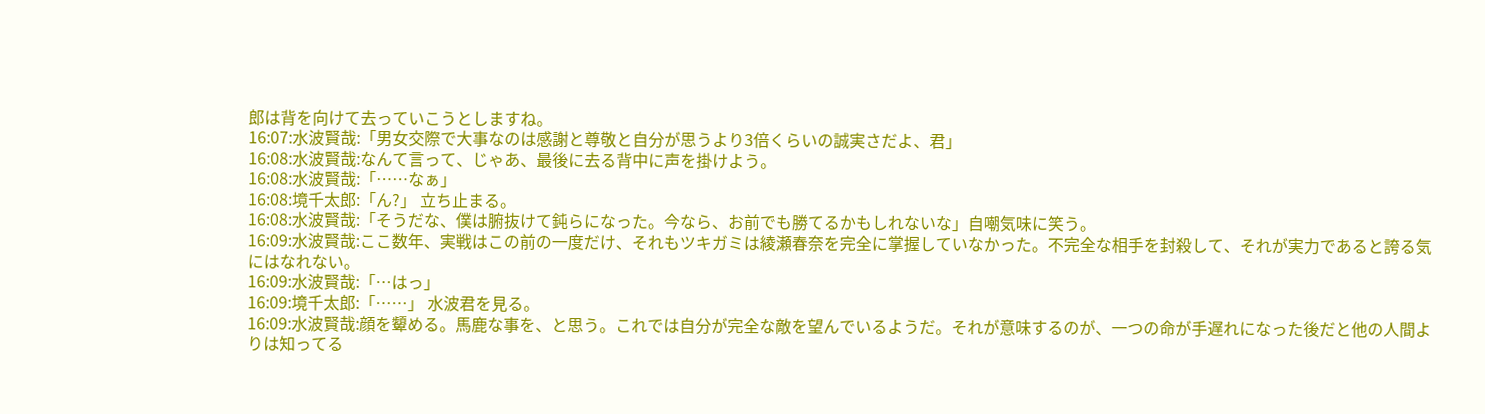郎は背を向けて去っていこうとしますね。
16:07:水波賢哉:「男女交際で大事なのは感謝と尊敬と自分が思うより3倍くらいの誠実さだよ、君」
16:08:水波賢哉:なんて言って、じゃあ、最後に去る背中に声を掛けよう。
16:08:水波賢哉:「……なぁ」
16:08:境千太郎:「ん?」 立ち止まる。
16:08:水波賢哉:「そうだな、僕は腑抜けて鈍らになった。今なら、お前でも勝てるかもしれないな」自嘲気味に笑う。
16:09:水波賢哉:ここ数年、実戦はこの前の一度だけ、それもツキガミは綾瀬春奈を完全に掌握していなかった。不完全な相手を封殺して、それが実力であると誇る気にはなれない。
16:09:水波賢哉:「…はっ」
16:09:境千太郎:「……」 水波君を見る。
16:09:水波賢哉:顔を顰める。馬鹿な事を、と思う。これでは自分が完全な敵を望んでいるようだ。それが意味するのが、一つの命が手遅れになった後だと他の人間よりは知ってる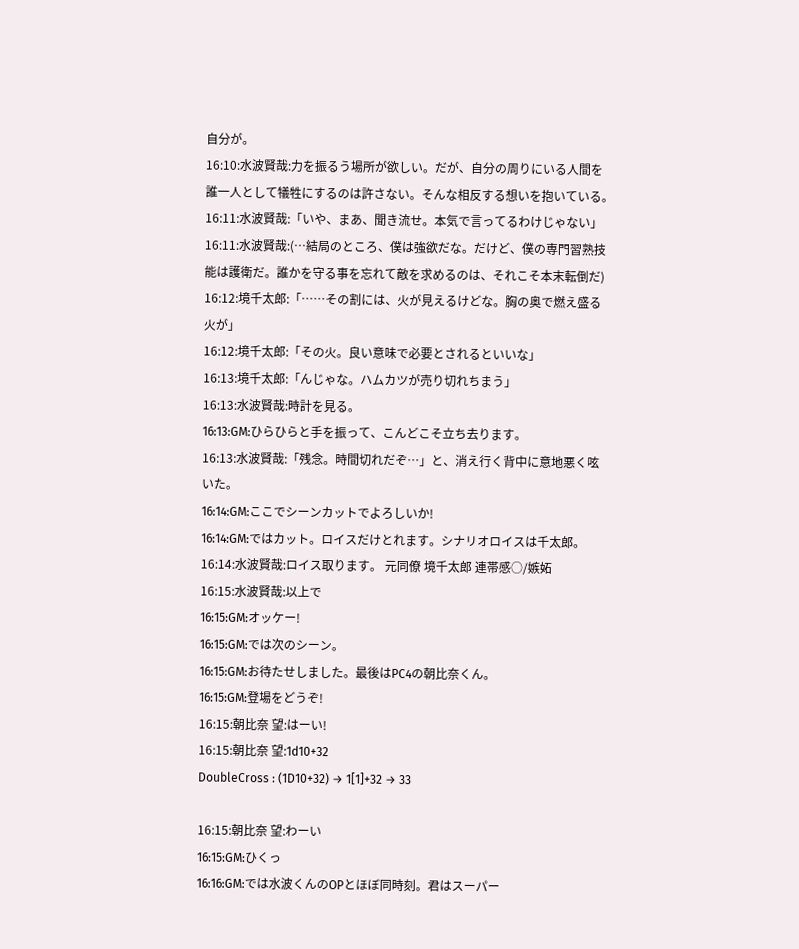自分が。
16:10:水波賢哉:力を振るう場所が欲しい。だが、自分の周りにいる人間を誰一人として犠牲にするのは許さない。そんな相反する想いを抱いている。
16:11:水波賢哉:「いや、まあ、聞き流せ。本気で言ってるわけじゃない」
16:11:水波賢哉:(…結局のところ、僕は強欲だな。だけど、僕の専門習熟技能は護衛だ。誰かを守る事を忘れて敵を求めるのは、それこそ本末転倒だ)
16:12:境千太郎:「……その割には、火が見えるけどな。胸の奥で燃え盛る火が」
16:12:境千太郎:「その火。良い意味で必要とされるといいな」
16:13:境千太郎:「んじゃな。ハムカツが売り切れちまう」
16:13:水波賢哉:時計を見る。
16:13:GM:ひらひらと手を振って、こんどこそ立ち去ります。
16:13:水波賢哉:「残念。時間切れだぞ…」と、消え行く背中に意地悪く呟いた。
16:14:GM:ここでシーンカットでよろしいか!
16:14:GM:ではカット。ロイスだけとれます。シナリオロイスは千太郎。
16:14:水波賢哉:ロイス取ります。 元同僚 境千太郎 連帯感○/嫉妬
16:15:水波賢哉:以上で
16:15:GM:オッケー!
16:15:GM:では次のシーン。
16:15:GM:お待たせしました。最後はPC4の朝比奈くん。
16:15:GM:登場をどうぞ!
16:15:朝比奈 望:はーい!
16:15:朝比奈 望:1d10+32
DoubleCross : (1D10+32) → 1[1]+32 → 33

16:15:朝比奈 望:わーい
16:15:GM:ひくっ
16:16:GM:では水波くんのOPとほぼ同時刻。君はスーパー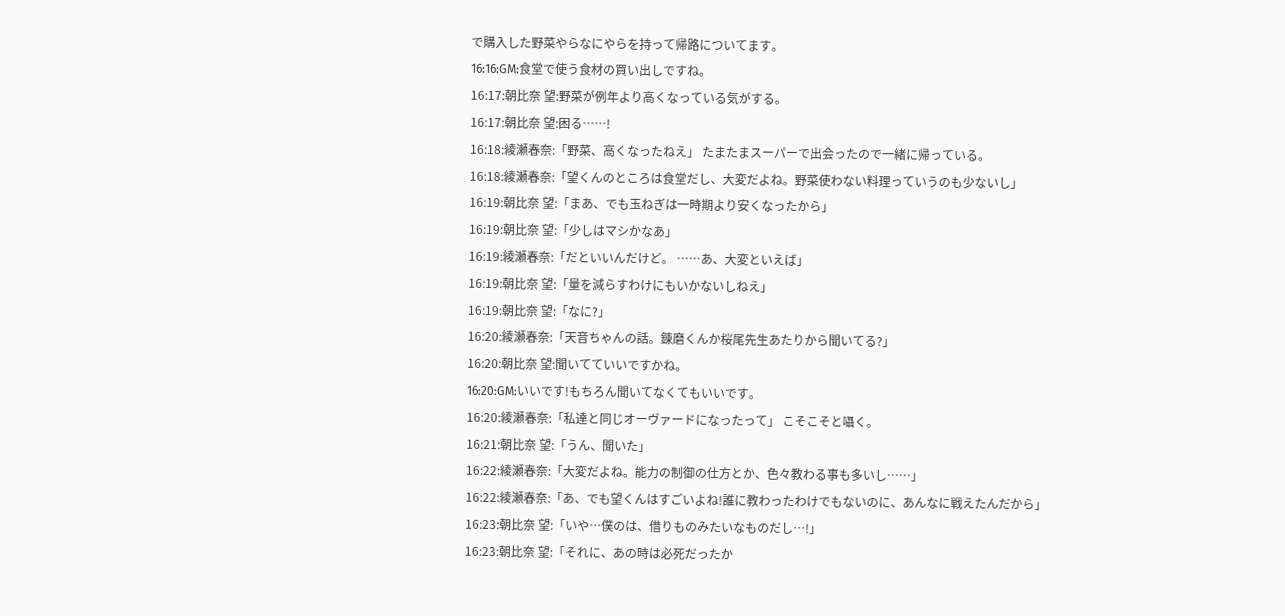で購入した野菜やらなにやらを持って帰路についてます。
16:16:GM:食堂で使う食材の買い出しですね。
16:17:朝比奈 望:野菜が例年より高くなっている気がする。
16:17:朝比奈 望:困る……!
16:18:綾瀬春奈:「野菜、高くなったねえ」 たまたまスーパーで出会ったので一緒に帰っている。
16:18:綾瀬春奈:「望くんのところは食堂だし、大変だよね。野菜使わない料理っていうのも少ないし」
16:19:朝比奈 望:「まあ、でも玉ねぎは一時期より安くなったから」
16:19:朝比奈 望:「少しはマシかなあ」
16:19:綾瀬春奈:「だといいんだけど。 ……あ、大変といえば」
16:19:朝比奈 望:「量を減らすわけにもいかないしねえ」
16:19:朝比奈 望:「なに?」
16:20:綾瀬春奈:「天音ちゃんの話。錬磨くんか桜尾先生あたりから聞いてる?」
16:20:朝比奈 望:聞いてていいですかね。
16:20:GM:いいです!もちろん聞いてなくてもいいです。
16:20:綾瀬春奈:「私達と同じオーヴァードになったって」 こそこそと囁く。
16:21:朝比奈 望:「うん、聞いた」
16:22:綾瀬春奈:「大変だよね。能力の制御の仕方とか、色々教わる事も多いし……」
16:22:綾瀬春奈:「あ、でも望くんはすごいよね!誰に教わったわけでもないのに、あんなに戦えたんだから」
16:23:朝比奈 望:「いや…僕のは、借りものみたいなものだし…!」
16:23:朝比奈 望:「それに、あの時は必死だったか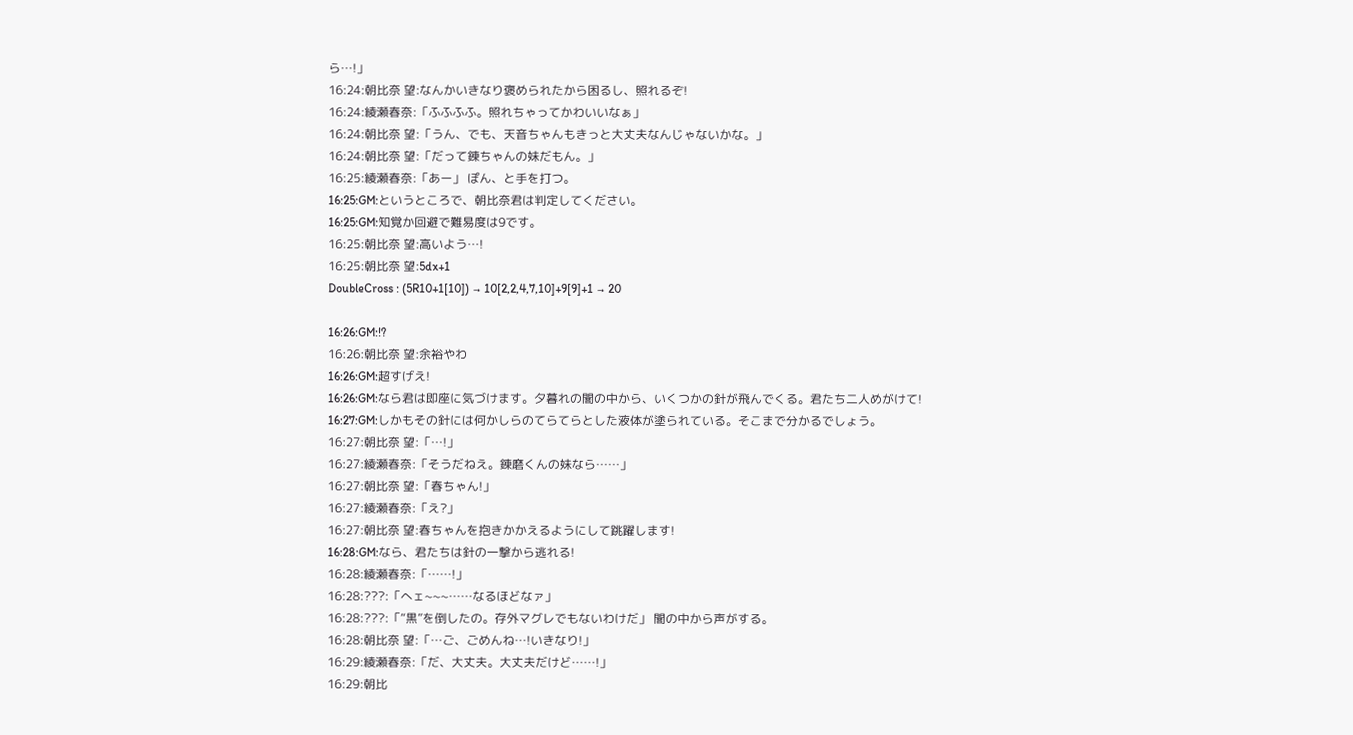ら…!」
16:24:朝比奈 望:なんかいきなり褒められたから困るし、照れるぞ!
16:24:綾瀬春奈:「ふふふふ。照れちゃってかわいいなぁ」
16:24:朝比奈 望:「うん、でも、天音ちゃんもきっと大丈夫なんじゃないかな。」
16:24:朝比奈 望:「だって錬ちゃんの妹だもん。」
16:25:綾瀬春奈:「あー」 ぽん、と手を打つ。
16:25:GM:というところで、朝比奈君は判定してください。
16:25:GM:知覚か回避で難易度は9です。
16:25:朝比奈 望:高いよう…!
16:25:朝比奈 望:5dx+1
DoubleCross : (5R10+1[10]) → 10[2,2,4,7,10]+9[9]+1 → 20

16:26:GM:!?
16:26:朝比奈 望:余裕やわ
16:26:GM:超すげえ!
16:26:GM:なら君は即座に気づけます。夕暮れの闇の中から、いくつかの針が飛んでくる。君たち二人めがけて!
16:27:GM:しかもその針には何かしらのてらてらとした液体が塗られている。そこまで分かるでしょう。
16:27:朝比奈 望:「…!」
16:27:綾瀬春奈:「そうだねえ。錬磨くんの妹なら……」
16:27:朝比奈 望:「春ちゃん!」
16:27:綾瀬春奈:「え?」
16:27:朝比奈 望:春ちゃんを抱きかかえるようにして跳躍します!
16:28:GM:なら、君たちは針の一撃から逃れる!
16:28:綾瀬春奈:「……!」
16:28:???:「へェ~~~……なるほどなァ」
16:28:???:「“黒”を倒したの。存外マグレでもないわけだ」 闇の中から声がする。
16:28:朝比奈 望:「…ご、ごめんね…!いきなり!」
16:29:綾瀬春奈:「だ、大丈夫。大丈夫だけど……!」
16:29:朝比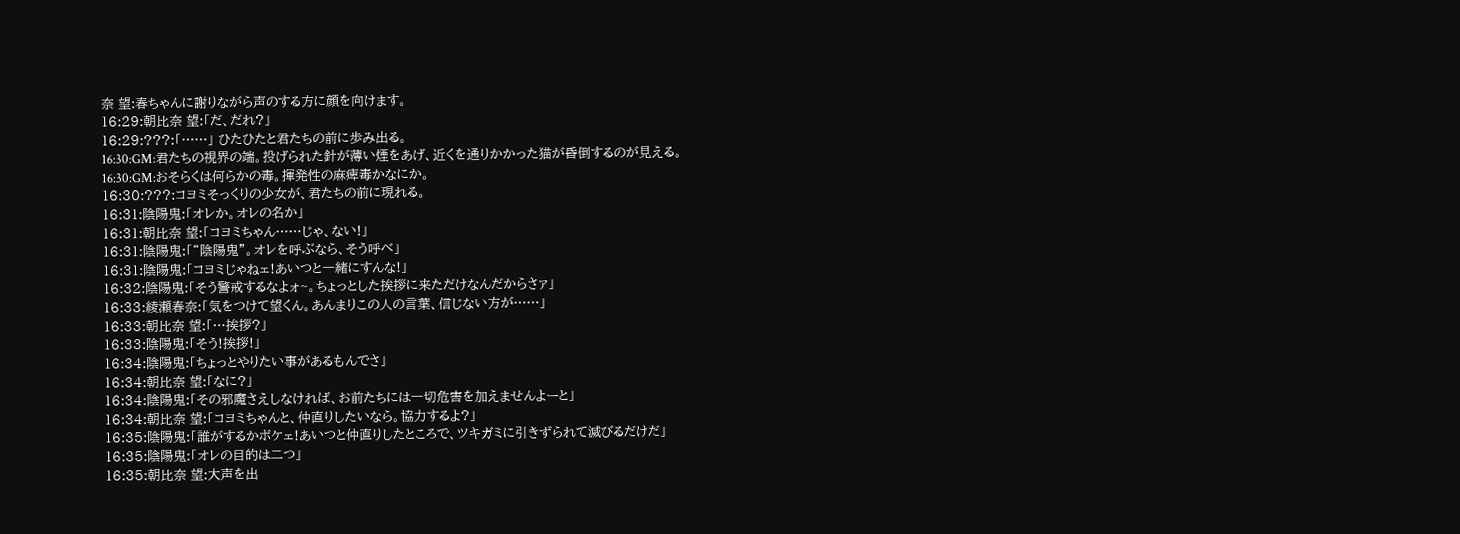奈 望:春ちゃんに謝りながら声のする方に顔を向けます。
16:29:朝比奈 望:「だ、だれ?」
16:29:???:「……」 ひたひたと君たちの前に歩み出る。
16:30:GM:君たちの視界の端。投げられた針が薄い煙をあげ、近くを通りかかった猫が昏倒するのが見える。
16:30:GM:おそらくは何らかの毒。揮発性の麻痺毒かなにか。
16:30:???:コヨミそっくりの少女が、君たちの前に現れる。
16:31:陰陽鬼:「オレか。オレの名か」
16:31:朝比奈 望:「コヨミちゃん……じゃ、ない!」
16:31:陰陽鬼:「“陰陽鬼”。オレを呼ぶなら、そう呼べ」
16:31:陰陽鬼:「コヨミじゃねェ!あいつと一緒にすんな!」
16:32:陰陽鬼:「そう警戒するなよォ~。ちょっとした挨拶に来ただけなんだからさァ」
16:33:綾瀬春奈:「気をつけて望くん。あんまりこの人の言葉、信じない方が……」
16:33:朝比奈 望:「…挨拶?」
16:33:陰陽鬼:「そう!挨拶!」
16:34:陰陽鬼:「ちょっとやりたい事があるもんでさ」
16:34:朝比奈 望:「なに?」
16:34:陰陽鬼:「その邪魔さえしなければ、お前たちには一切危害を加えませんよーと」
16:34:朝比奈 望:「コヨミちゃんと、仲直りしたいなら。協力するよ?」
16:35:陰陽鬼:「誰がするかボケェ!あいつと仲直りしたところで、ツキガミに引きずられて滅びるだけだ」
16:35:陰陽鬼:「オレの目的は二つ」
16:35:朝比奈 望:大声を出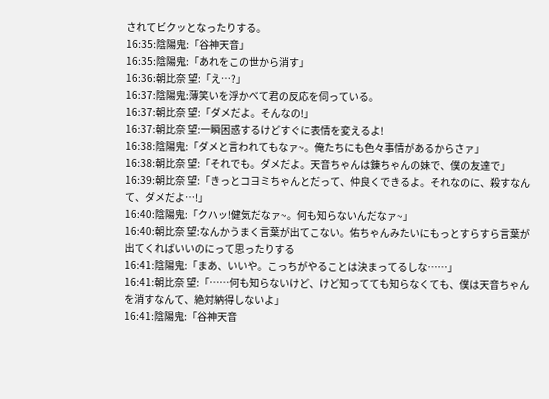されてビクッとなったりする。
16:35:陰陽鬼:「谷神天音」
16:35:陰陽鬼:「あれをこの世から消す」
16:36:朝比奈 望:「え…?」
16:37:陰陽鬼:薄笑いを浮かべて君の反応を伺っている。
16:37:朝比奈 望:「ダメだよ。そんなの!」
16:37:朝比奈 望:一瞬困惑するけどすぐに表情を変えるよ!
16:38:陰陽鬼:「ダメと言われてもなァ~。俺たちにも色々事情があるからさァ」
16:38:朝比奈 望:「それでも。ダメだよ。天音ちゃんは錬ちゃんの妹で、僕の友達で」
16:39:朝比奈 望:「きっとコヨミちゃんとだって、仲良くできるよ。それなのに、殺すなんて、ダメだよ…!」
16:40:陰陽鬼:「クハッ!健気だなァ~。何も知らないんだなァ~」
16:40:朝比奈 望:なんかうまく言葉が出てこない。佑ちゃんみたいにもっとすらすら言葉が出てくればいいのにって思ったりする
16:41:陰陽鬼:「まあ、いいや。こっちがやることは決まってるしな……」
16:41:朝比奈 望:「……何も知らないけど、けど知ってても知らなくても、僕は天音ちゃんを消すなんて、絶対納得しないよ」
16:41:陰陽鬼:「谷神天音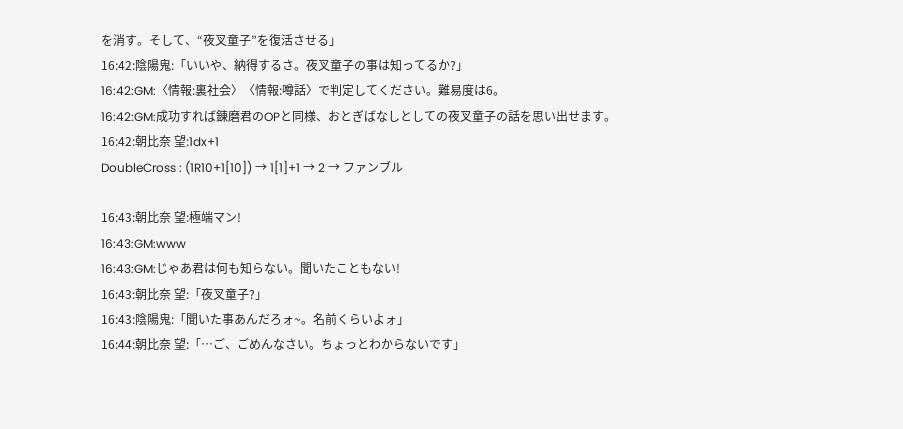を消す。そして、“夜叉童子”を復活させる」
16:42:陰陽鬼:「いいや、納得するさ。夜叉童子の事は知ってるか?」
16:42:GM:〈情報:裏社会〉〈情報:噂話〉で判定してください。難易度は6。
16:42:GM:成功すれば錬磨君のOPと同様、おとぎばなしとしての夜叉童子の話を思い出せます。
16:42:朝比奈 望:1dx+1
DoubleCross : (1R10+1[10]) → 1[1]+1 → 2 → ファンブル

16:43:朝比奈 望:極端マン!
16:43:GM:www
16:43:GM:じゃあ君は何も知らない。聞いたこともない!
16:43:朝比奈 望:「夜叉童子?」
16:43:陰陽鬼:「聞いた事あんだろォ~。名前くらいよォ」
16:44:朝比奈 望:「…ご、ごめんなさい。ちょっとわからないです」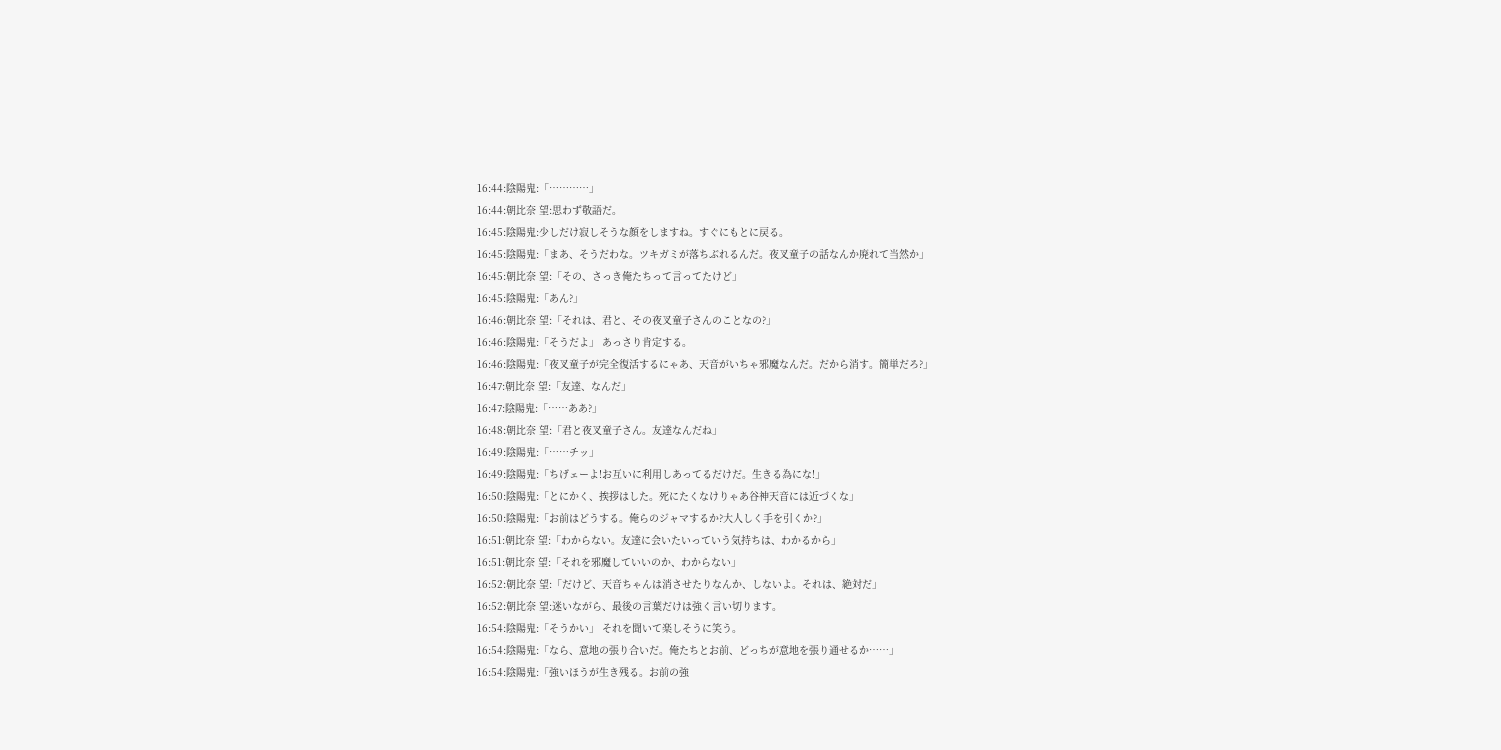16:44:陰陽鬼:「…………」
16:44:朝比奈 望:思わず敬語だ。
16:45:陰陽鬼:少しだけ寂しそうな顔をしますね。すぐにもとに戻る。
16:45:陰陽鬼:「まあ、そうだわな。ツキガミが落ちぶれるんだ。夜叉童子の話なんか廃れて当然か」
16:45:朝比奈 望:「その、さっき俺たちって言ってたけど」
16:45:陰陽鬼:「あん?」
16:46:朝比奈 望:「それは、君と、その夜叉童子さんのことなの?」
16:46:陰陽鬼:「そうだよ」 あっさり肯定する。
16:46:陰陽鬼:「夜叉童子が完全復活するにゃあ、天音がいちゃ邪魔なんだ。だから消す。簡単だろ?」
16:47:朝比奈 望:「友達、なんだ」
16:47:陰陽鬼:「……ああ?」
16:48:朝比奈 望:「君と夜叉童子さん。友達なんだね」
16:49:陰陽鬼:「……チッ」
16:49:陰陽鬼:「ちげェーよ!お互いに利用しあってるだけだ。生きる為にな!」
16:50:陰陽鬼:「とにかく、挨拶はした。死にたくなけりゃあ谷神天音には近づくな」
16:50:陰陽鬼:「お前はどうする。俺らのジャマするか?大人しく手を引くか?」
16:51:朝比奈 望:「わからない。友達に会いたいっていう気持ちは、わかるから」
16:51:朝比奈 望:「それを邪魔していいのか、わからない」
16:52:朝比奈 望:「だけど、天音ちゃんは消させたりなんか、しないよ。それは、絶対だ」
16:52:朝比奈 望:迷いながら、最後の言葉だけは強く言い切ります。
16:54:陰陽鬼:「そうかい」 それを聞いて楽しそうに笑う。
16:54:陰陽鬼:「なら、意地の張り合いだ。俺たちとお前、どっちが意地を張り通せるか……」
16:54:陰陽鬼:「強いほうが生き残る。お前の強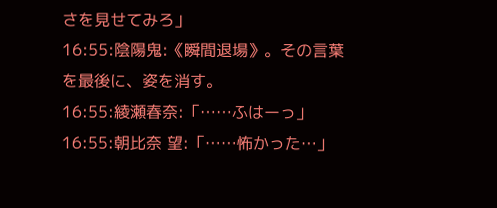さを見せてみろ」
16:55:陰陽鬼:《瞬間退場》。その言葉を最後に、姿を消す。
16:55:綾瀬春奈:「……ふはーっ」
16:55:朝比奈 望:「……怖かった…」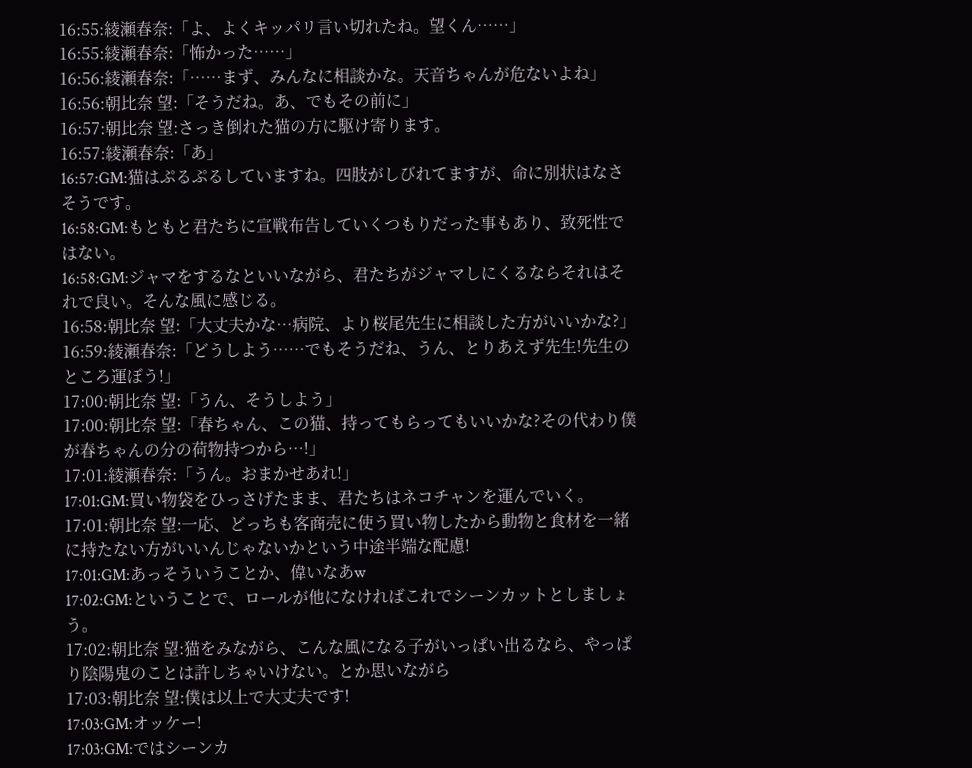16:55:綾瀬春奈:「よ、よくキッパリ言い切れたね。望くん……」
16:55:綾瀬春奈:「怖かった……」
16:56:綾瀬春奈:「……まず、みんなに相談かな。天音ちゃんが危ないよね」
16:56:朝比奈 望:「そうだね。あ、でもその前に」
16:57:朝比奈 望:さっき倒れた猫の方に駆け寄ります。
16:57:綾瀬春奈:「あ」
16:57:GM:猫はぷるぷるしていますね。四肢がしびれてますが、命に別状はなさそうです。
16:58:GM:もともと君たちに宣戦布告していくつもりだった事もあり、致死性ではない。
16:58:GM:ジャマをするなといいながら、君たちがジャマしにくるならそれはそれで良い。そんな風に感じる。
16:58:朝比奈 望:「大丈夫かな…病院、より桜尾先生に相談した方がいいかな?」
16:59:綾瀬春奈:「どうしよう……でもそうだね、うん、とりあえず先生!先生のところ運ぼう!」
17:00:朝比奈 望:「うん、そうしよう」
17:00:朝比奈 望:「春ちゃん、この猫、持ってもらってもいいかな?その代わり僕が春ちゃんの分の荷物持つから…!」
17:01:綾瀬春奈:「うん。おまかせあれ!」
17:01:GM:買い物袋をひっさげたまま、君たちはネコチャンを運んでいく。
17:01:朝比奈 望:一応、どっちも客商売に使う買い物したから動物と食材を一緒に持たない方がいいんじゃないかという中途半端な配慮!
17:01:GM:あっそういうことか、偉いなあw
17:02:GM:ということで、ロールが他になければこれでシーンカットとしましょう。
17:02:朝比奈 望:猫をみながら、こんな風になる子がいっぱい出るなら、やっぱり陰陽鬼のことは許しちゃいけない。とか思いながら
17:03:朝比奈 望:僕は以上で大丈夫です!
17:03:GM:オッケー!
17:03:GM:ではシーンカ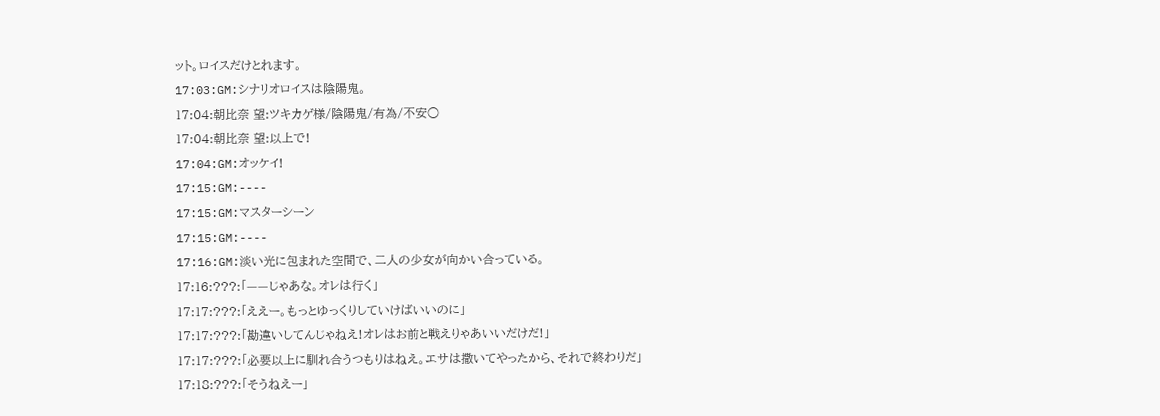ット。ロイスだけとれます。
17:03:GM:シナリオロイスは陰陽鬼。
17:04:朝比奈 望:ツキカゲ様/陰陽鬼/有為/不安○
17:04:朝比奈 望:以上で!
17:04:GM:オッケイ!
17:15:GM:----
17:15:GM:マスターシーン
17:15:GM:----
17:16:GM:淡い光に包まれた空間で、二人の少女が向かい合っている。
17:16:???:「——じゃあな。オレは行く」
17:17:???:「ええー。もっとゆっくりしていけばいいのに」
17:17:???:「勘違いしてんじゃねえ!オレはお前と戦えりゃあいいだけだ!」
17:17:???:「必要以上に馴れ合うつもりはねえ。エサは撒いてやったから、それで終わりだ」
17:18:???:「そうねえー」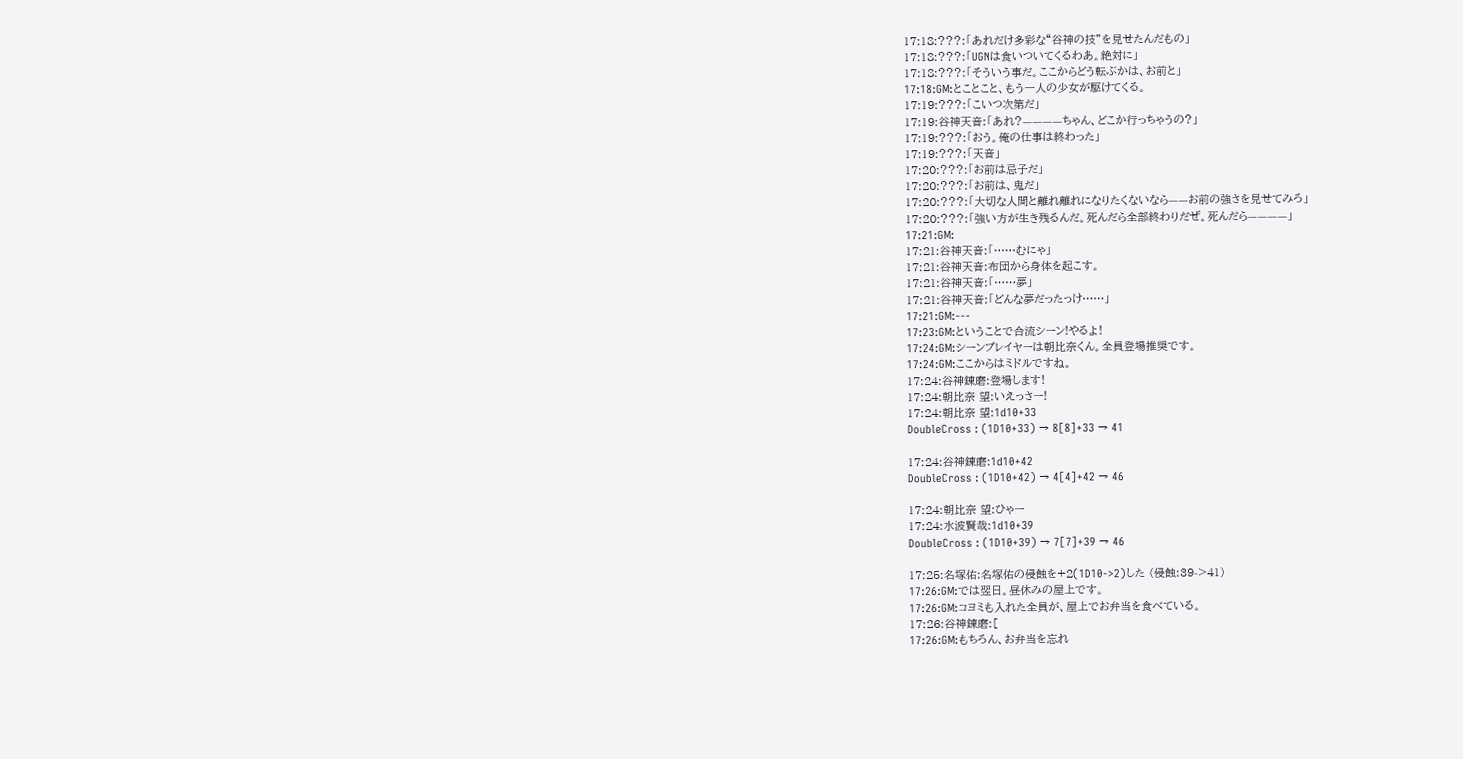17:18:???:「あれだけ多彩な“谷神の技”を見せたんだもの」
17:18:???:「UGNは食いついてくるわあ。絶対に」
17:18:???:「そういう事だ。ここからどう転ぶかは、お前と」
17:18:GM:とことこと、もう一人の少女が駆けてくる。
17:19:???:「こいつ次第だ」
17:19:谷神天音:「あれ?————ちゃん、どこか行っちゃうの?」
17:19:???:「おう。俺の仕事は終わった」
17:19:???:「天音」
17:20:???:「お前は忌子だ」
17:20:???:「お前は、鬼だ」
17:20:???:「大切な人間と離れ離れになりたくないなら——お前の強さを見せてみろ」
17:20:???:「強い方が生き残るんだ。死んだら全部終わりだぜ。死んだら————」
17:21:GM:
17:21:谷神天音:「……むにゃ」
17:21:谷神天音:布団から身体を起こす。
17:21:谷神天音:「……夢」
17:21:谷神天音:「どんな夢だったっけ……」
17:21:GM:---
17:23:GM:ということで合流シーン!やるよ!
17:24:GM:シーンプレイヤーは朝比奈くん。全員登場推奨です。
17:24:GM:ここからはミドルですね。
17:24:谷神錬磨:登場します!
17:24:朝比奈 望:いえっさー!
17:24:朝比奈 望:1d10+33
DoubleCross : (1D10+33) → 8[8]+33 → 41

17:24:谷神錬磨:1d10+42
DoubleCross : (1D10+42) → 4[4]+42 → 46

17:24:朝比奈 望:ひゃー
17:24:水波賢哉:1d10+39
DoubleCross : (1D10+39) → 7[7]+39 → 46

17:25:名塚佑:名塚佑の侵蝕を+2(1D10->2)した (侵蝕:39->41)
17:26:GM:では翌日。昼休みの屋上です。
17:26:GM:コヨミも入れた全員が、屋上でお弁当を食べている。
17:26:谷神錬磨:[
17:26:GM:もちろん、お弁当を忘れ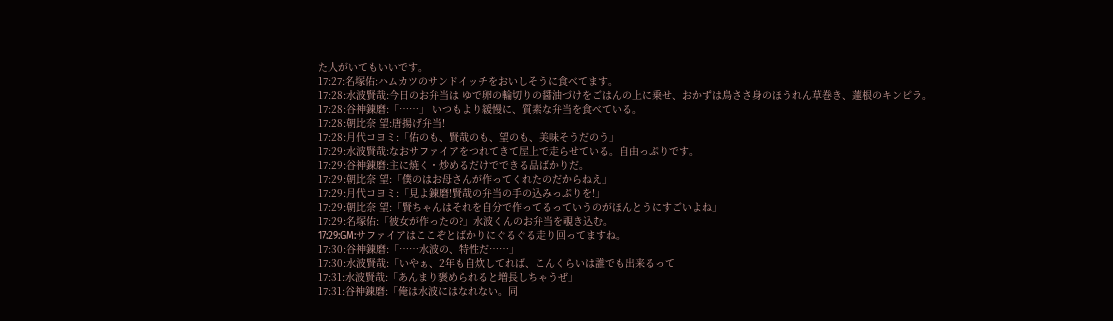た人がいてもいいです。
17:27:名塚佑:ハムカツのサンドイッチをおいしそうに食べてます。
17:28:水波賢哉:今日のお弁当は ゆで卵の輪切りの醤油づけをごはんの上に乗せ、おかずは鳥ささ身のほうれん草巻き、蓮根のキンピラ。
17:28:谷神錬磨:「……」 いつもより緩慢に、質素な弁当を食べている。
17:28:朝比奈 望:唐揚げ弁当!
17:28:月代コヨミ:「佑のも、賢哉のも、望のも、美味そうだのう」
17:29:水波賢哉:なおサファイアをつれてきて屋上で走らせている。自由っぷりです。
17:29:谷神錬磨:主に焼く・炒めるだけでできる品ばかりだ。
17:29:朝比奈 望:「僕のはお母さんが作ってくれたのだからねえ」
17:29:月代コヨミ:「見よ錬磨!賢哉の弁当の手の込みっぷりを!」
17:29:朝比奈 望:「賢ちゃんはそれを自分で作ってるっていうのがほんとうにすごいよね」
17:29:名塚佑:「彼女が作ったの?」水波くんのお弁当を覗き込む。
17:29:GM:サファイアはここぞとばかりにぐるぐる走り回ってますね。
17:30:谷神錬磨:「……水波の、特性だ……」
17:30:水波賢哉:「いやぁ、2年も自炊してれば、こんくらいは誰でも出来るって
17:31:水波賢哉:「あんまり褒められると増長しちゃうぜ」
17:31:谷神錬磨:「俺は水波にはなれない。同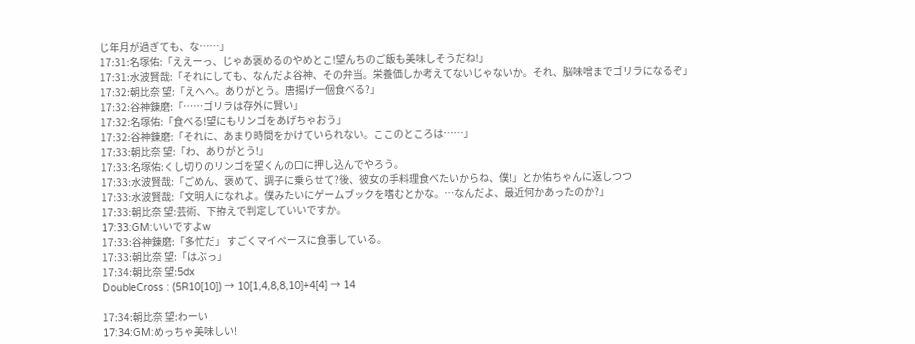じ年月が過ぎても、な……」
17:31:名塚佑:「ええーっ、じゃあ褒めるのやめとこ!望んちのご飯も美味しそうだね!」
17:31:水波賢哉:「それにしても、なんだよ谷神、その弁当。栄養価しか考えてないじゃないか。それ、脳味噌までゴリラになるぞ」
17:32:朝比奈 望:「えへへ。ありがとう。唐揚げ一個食べる?」
17:32:谷神錬磨:「……ゴリラは存外に賢い」
17:32:名塚佑:「食べる!望にもリンゴをあげちゃおう」
17:32:谷神錬磨:「それに、あまり時間をかけていられない。ここのところは……」
17:33:朝比奈 望:「わ、ありがとう!」
17:33:名塚佑:くし切りのリンゴを望くんの口に押し込んでやろう。
17:33:水波賢哉:「ごめん、褒めて、調子に乗らせて?後、彼女の手料理食べたいからね、僕!」とか佑ちゃんに返しつつ
17:33:水波賢哉:「文明人になれよ。僕みたいにゲームブックを嗜むとかな。…なんだよ、最近何かあったのか?」
17:33:朝比奈 望:芸術、下拵えで判定していいですか。
17:33:GM:いいですよw
17:33:谷神錬磨:「多忙だ」 すごくマイペースに食事している。
17:33:朝比奈 望:「はぶっ」
17:34:朝比奈 望:5dx
DoubleCross : (5R10[10]) → 10[1,4,8,8,10]+4[4] → 14

17:34:朝比奈 望:わーい
17:34:GM:めっちゃ美味しい!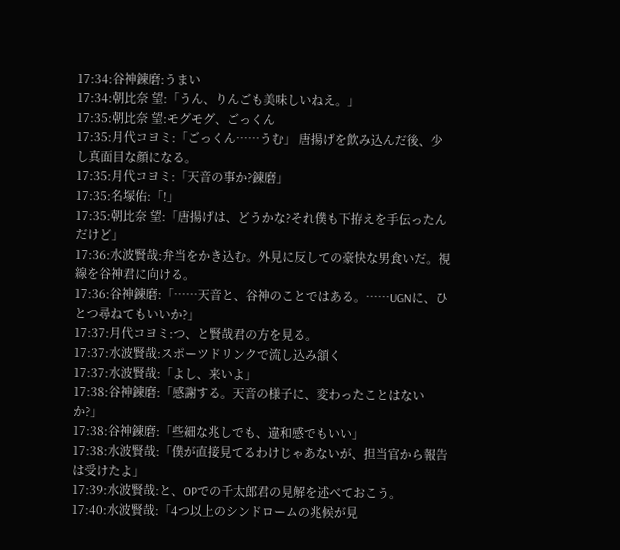17:34:谷神錬磨:うまい
17:34:朝比奈 望:「うん、りんごも美味しいねえ。」
17:35:朝比奈 望:モグモグ、ごっくん
17:35:月代コヨミ:「ごっくん……うむ」 唐揚げを飲み込んだ後、少し真面目な顔になる。
17:35:月代コヨミ:「天音の事か?錬磨」
17:35:名塚佑:「!」
17:35:朝比奈 望:「唐揚げは、どうかな?それ僕も下拵えを手伝ったんだけど」
17:36:水波賢哉:弁当をかき込む。外見に反しての豪快な男食いだ。視線を谷神君に向ける。
17:36:谷神錬磨:「……天音と、谷神のことではある。……UGNに、ひとつ尋ねてもいいか?」
17:37:月代コヨミ:つ、と賢哉君の方を見る。
17:37:水波賢哉:スポーツドリンクで流し込み頷く
17:37:水波賢哉:「よし、来いよ」
17:38:谷神錬磨:「感謝する。天音の様子に、変わったことはないか?」
17:38:谷神錬磨:「些細な兆しでも、違和感でもいい」
17:38:水波賢哉:「僕が直接見てるわけじゃあないが、担当官から報告は受けたよ」
17:39:水波賢哉:と、OPでの千太郎君の見解を述べておこう。
17:40:水波賢哉:「4つ以上のシンドロームの兆候が見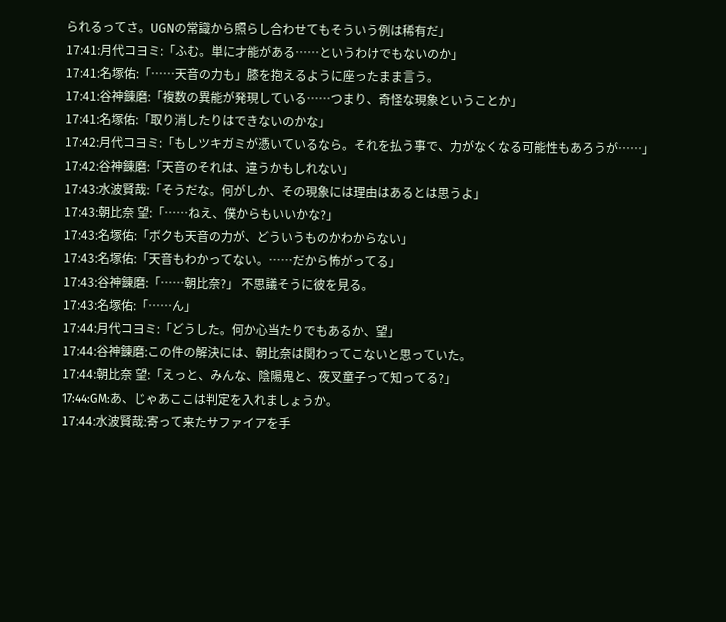られるってさ。UGNの常識から照らし合わせてもそういう例は稀有だ」
17:41:月代コヨミ:「ふむ。単に才能がある……というわけでもないのか」
17:41:名塚佑:「……天音の力も」膝を抱えるように座ったまま言う。
17:41:谷神錬磨:「複数の異能が発現している……つまり、奇怪な現象ということか」
17:41:名塚佑:「取り消したりはできないのかな」
17:42:月代コヨミ:「もしツキガミが憑いているなら。それを払う事で、力がなくなる可能性もあろうが……」
17:42:谷神錬磨:「天音のそれは、違うかもしれない」
17:43:水波賢哉:「そうだな。何がしか、その現象には理由はあるとは思うよ」
17:43:朝比奈 望:「……ねえ、僕からもいいかな?」
17:43:名塚佑:「ボクも天音の力が、どういうものかわからない」
17:43:名塚佑:「天音もわかってない。……だから怖がってる」
17:43:谷神錬磨:「……朝比奈?」 不思議そうに彼を見る。
17:43:名塚佑:「……ん」
17:44:月代コヨミ:「どうした。何か心当たりでもあるか、望」
17:44:谷神錬磨:この件の解決には、朝比奈は関わってこないと思っていた。
17:44:朝比奈 望:「えっと、みんな、陰陽鬼と、夜叉童子って知ってる?」
17:44:GM:あ、じゃあここは判定を入れましょうか。
17:44:水波賢哉:寄って来たサファイアを手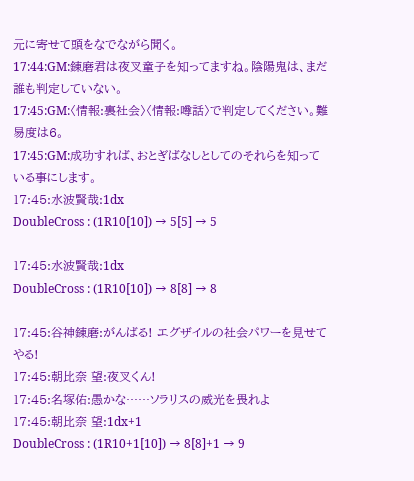元に寄せて頭をなでながら聞く。
17:44:GM:錬磨君は夜叉童子を知ってますね。陰陽鬼は、まだ誰も判定していない。
17:45:GM:〈情報:裏社会〉〈情報:噂話〉で判定してください。難易度は6。
17:45:GM:成功すれば、おとぎばなしとしてのそれらを知っている事にします。
17:45:水波賢哉:1dx
DoubleCross : (1R10[10]) → 5[5] → 5

17:45:水波賢哉:1dx
DoubleCross : (1R10[10]) → 8[8] → 8

17:45:谷神錬磨:がんばる! エグザイルの社会パワーを見せてやる!
17:45:朝比奈 望:夜叉くん!
17:45:名塚佑:愚かな……ソラリスの威光を畏れよ
17:45:朝比奈 望:1dx+1
DoubleCross : (1R10+1[10]) → 8[8]+1 → 9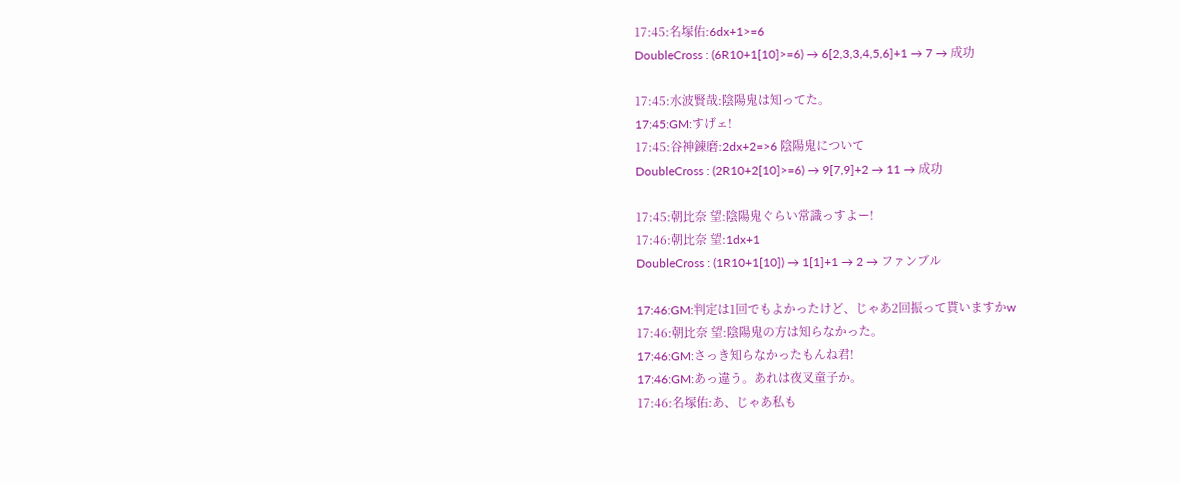17:45:名塚佑:6dx+1>=6
DoubleCross : (6R10+1[10]>=6) → 6[2,3,3,4,5,6]+1 → 7 → 成功

17:45:水波賢哉:陰陽鬼は知ってた。
17:45:GM:すげェ!
17:45:谷神錬磨:2dx+2=>6 陰陽鬼について
DoubleCross : (2R10+2[10]>=6) → 9[7,9]+2 → 11 → 成功

17:45:朝比奈 望:陰陽鬼ぐらい常識っすよー!
17:46:朝比奈 望:1dx+1
DoubleCross : (1R10+1[10]) → 1[1]+1 → 2 → ファンブル

17:46:GM:判定は1回でもよかったけど、じゃあ2回振って貰いますかw
17:46:朝比奈 望:陰陽鬼の方は知らなかった。
17:46:GM:さっき知らなかったもんね君!
17:46:GM:あっ違う。あれは夜叉童子か。
17:46:名塚佑:あ、じゃあ私も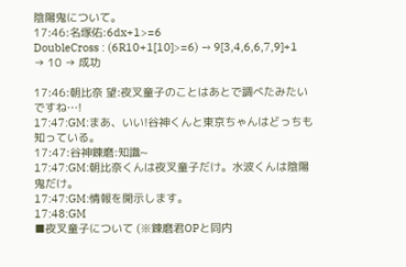陰陽鬼について。
17:46:名塚佑:6dx+1>=6
DoubleCross : (6R10+1[10]>=6) → 9[3,4,6,6,7,9]+1 → 10 → 成功

17:46:朝比奈 望:夜叉童子のことはあとで調べたみたいですね…!
17:47:GM:まあ、いい!谷神くんと東京ちゃんはどっちも知っている。
17:47:谷神錬磨:知識~
17:47:GM:朝比奈くんは夜叉童子だけ。水波くんは陰陽鬼だけ。
17:47:GM:情報を開示します。
17:48:GM
■夜叉童子について (※錬磨君OPと同内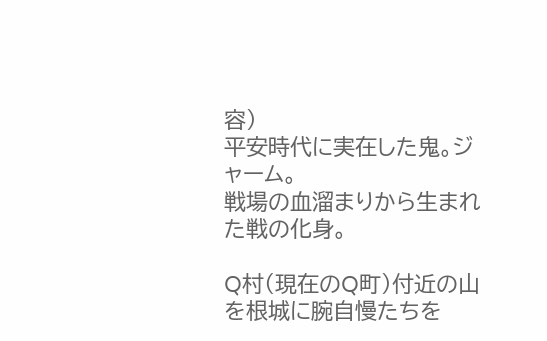容)
平安時代に実在した鬼。ジャーム。
戦場の血溜まりから生まれた戦の化身。

Q村(現在のQ町)付近の山を根城に腕自慢たちを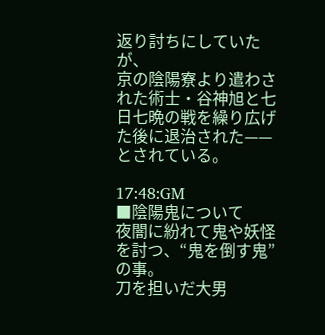返り討ちにしていたが、
京の陰陽寮より遣わされた術士・谷神旭と七日七晩の戦を繰り広げた後に退治された——とされている。

17:48:GM
■陰陽鬼について
夜闇に紛れて鬼や妖怪を討つ、“鬼を倒す鬼”の事。
刀を担いだ大男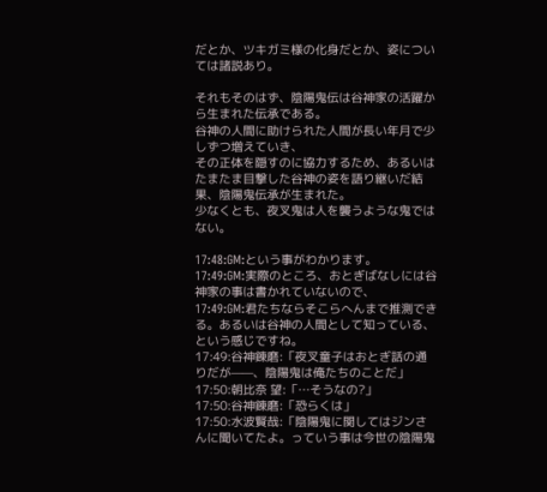だとか、ツキガミ様の化身だとか、姿については諸説あり。

それもそのはず、陰陽鬼伝は谷神家の活躍から生まれた伝承である。
谷神の人間に助けられた人間が長い年月で少しずつ増えていき、
その正体を隠すのに協力するため、あるいはたまたま目撃した谷神の姿を語り継いだ結果、陰陽鬼伝承が生まれた。
少なくとも、夜叉鬼は人を襲うような鬼ではない。

17:48:GM:という事がわかります。
17:49:GM:実際のところ、おとぎばなしには谷神家の事は書かれていないので、
17:49:GM:君たちならそこらへんまで推測できる。あるいは谷神の人間として知っている、という感じですね。
17:49:谷神錬磨:「夜叉童子はおとぎ話の通りだが——、陰陽鬼は俺たちのことだ」
17:50:朝比奈 望:「…そうなの?」
17:50:谷神錬磨:「恐らくは」
17:50:水波賢哉:「陰陽鬼に関してはジンさんに聞いてたよ。っていう事は今世の陰陽鬼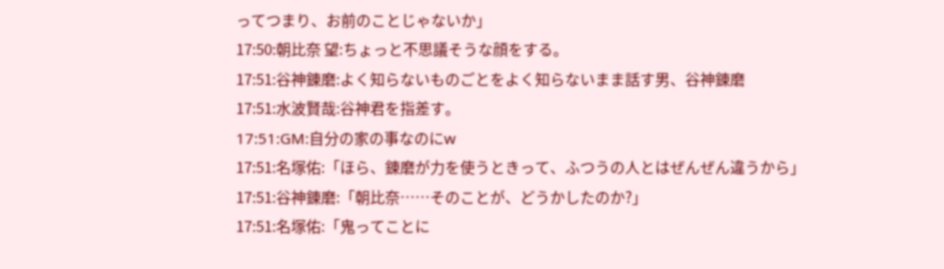ってつまり、お前のことじゃないか」
17:50:朝比奈 望:ちょっと不思議そうな顔をする。
17:51:谷神錬磨:よく知らないものごとをよく知らないまま話す男、谷神錬磨
17:51:水波賢哉:谷神君を指差す。
17:51:GM:自分の家の事なのにw
17:51:名塚佑:「ほら、錬磨が力を使うときって、ふつうの人とはぜんぜん違うから」
17:51:谷神錬磨:「朝比奈……そのことが、どうかしたのか?」
17:51:名塚佑:「鬼ってことに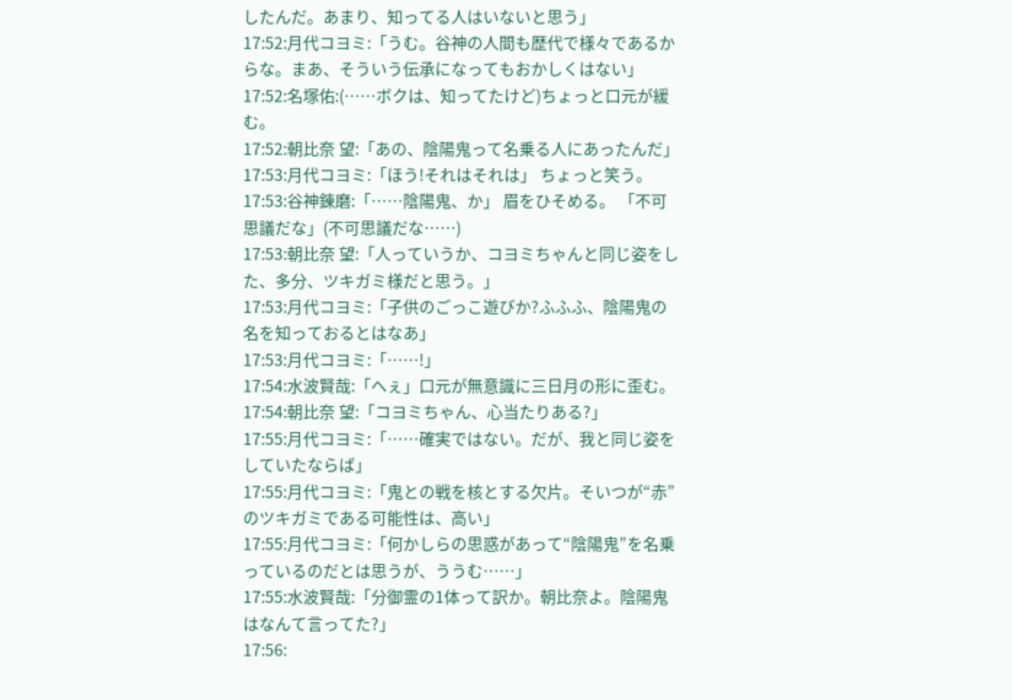したんだ。あまり、知ってる人はいないと思う」
17:52:月代コヨミ:「うむ。谷神の人間も歴代で様々であるからな。まあ、そういう伝承になってもおかしくはない」
17:52:名塚佑:(……ボクは、知ってたけど)ちょっと口元が緩む。
17:52:朝比奈 望:「あの、陰陽鬼って名乗る人にあったんだ」
17:53:月代コヨミ:「ほう!それはそれは」 ちょっと笑う。
17:53:谷神錬磨:「……陰陽鬼、か」 眉をひそめる。 「不可思議だな」(不可思議だな……)
17:53:朝比奈 望:「人っていうか、コヨミちゃんと同じ姿をした、多分、ツキガミ様だと思う。」
17:53:月代コヨミ:「子供のごっこ遊びか?ふふふ、陰陽鬼の名を知っておるとはなあ」
17:53:月代コヨミ:「……!」
17:54:水波賢哉:「へぇ」口元が無意識に三日月の形に歪む。
17:54:朝比奈 望:「コヨミちゃん、心当たりある?」
17:55:月代コヨミ:「……確実ではない。だが、我と同じ姿をしていたならば」
17:55:月代コヨミ:「鬼との戦を核とする欠片。そいつが“赤”のツキガミである可能性は、高い」
17:55:月代コヨミ:「何かしらの思惑があって“陰陽鬼”を名乗っているのだとは思うが、ううむ……」
17:55:水波賢哉:「分御霊の1体って訳か。朝比奈よ。陰陽鬼はなんて言ってた?」
17:56: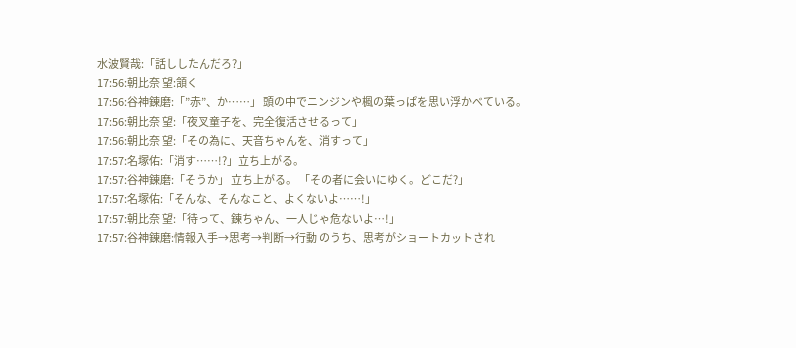水波賢哉:「話ししたんだろ?」
17:56:朝比奈 望:頷く
17:56:谷神錬磨:「”赤”、か……」 頭の中でニンジンや楓の葉っぱを思い浮かべている。
17:56:朝比奈 望:「夜叉童子を、完全復活させるって」
17:56:朝比奈 望:「その為に、天音ちゃんを、消すって」
17:57:名塚佑:「消す……!?」立ち上がる。
17:57:谷神錬磨:「そうか」 立ち上がる。 「その者に会いにゆく。どこだ?」
17:57:名塚佑:「そんな、そんなこと、よくないよ……!」
17:57:朝比奈 望:「待って、錬ちゃん、一人じゃ危ないよ…!」
17:57:谷神錬磨:情報入手→思考→判断→行動 のうち、思考がショートカットされ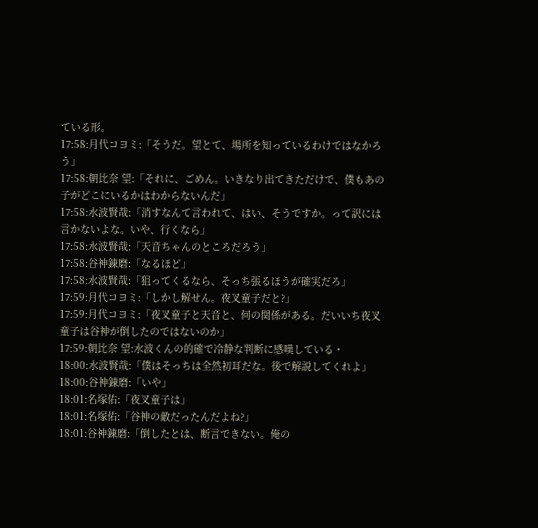ている形。
17:58:月代コヨミ:「そうだ。望とて、場所を知っているわけではなかろう」
17:58:朝比奈 望:「それに、ごめん。いきなり出てきただけで、僕もあの子がどこにいるかはわからないんだ」
17:58:水波賢哉:「消すなんて言われて、はい、そうですか。って訳には言かないよな。いや、行くなら」
17:58:水波賢哉:「天音ちゃんのところだろう」
17:58:谷神錬磨:「なるほど」
17:58:水波賢哉:「狙ってくるなら、そっち張るほうが確実だろ」
17:59:月代コヨミ:「しかし解せん。夜叉童子だと?」
17:59:月代コヨミ:「夜叉童子と天音と、何の関係がある。だいいち夜叉童子は谷神が倒したのではないのか」
17:59:朝比奈 望:水波くんの的確で冷静な判断に感嘆している・
18:00:水波賢哉:「僕はそっちは全然初耳だな。後で解説してくれよ」
18:00:谷神錬磨:「いや」
18:01:名塚佑:「夜叉童子は」
18:01:名塚佑:「谷神の敵だったんだよね?」
18:01:谷神錬磨:「倒したとは、断言できない。俺の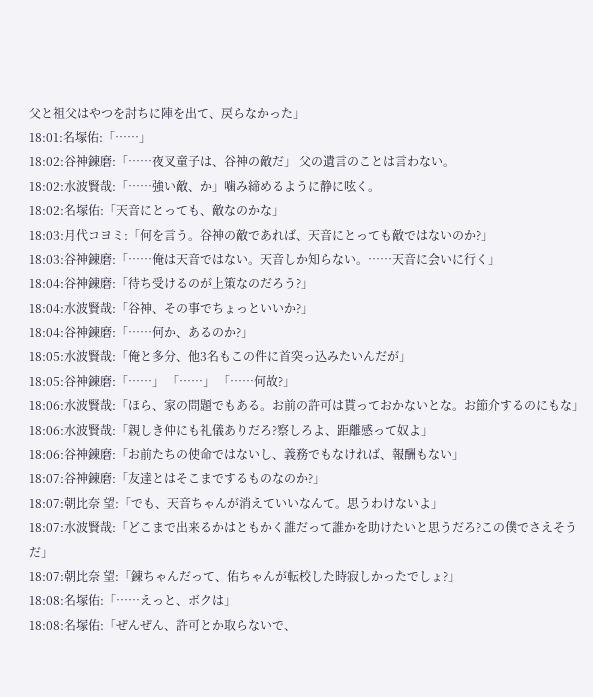父と祖父はやつを討ちに陣を出て、戻らなかった」
18:01:名塚佑:「……」
18:02:谷神錬磨:「……夜叉童子は、谷神の敵だ」 父の遺言のことは言わない。
18:02:水波賢哉:「……強い敵、か」噛み締めるように静に呟く。
18:02:名塚佑:「天音にとっても、敵なのかな」
18:03:月代コヨミ:「何を言う。谷神の敵であれば、天音にとっても敵ではないのか?」
18:03:谷神錬磨:「……俺は天音ではない。天音しか知らない。……天音に会いに行く」
18:04:谷神錬磨:「待ち受けるのが上策なのだろう?」
18:04:水波賢哉:「谷神、その事でちょっといいか?」
18:04:谷神錬磨:「……何か、あるのか?」
18:05:水波賢哉:「俺と多分、他3名もこの件に首突っ込みたいんだが」
18:05:谷神錬磨:「……」 「……」 「……何故?」
18:06:水波賢哉:「ほら、家の問題でもある。お前の許可は貰っておかないとな。お節介するのにもな」
18:06:水波賢哉:「親しき仲にも礼儀ありだろ?察しろよ、距離感って奴よ」
18:06:谷神錬磨:「お前たちの使命ではないし、義務でもなければ、報酬もない」
18:07:谷神錬磨:「友達とはそこまでするものなのか?」
18:07:朝比奈 望:「でも、天音ちゃんが消えていいなんて。思うわけないよ」
18:07:水波賢哉:「どこまで出来るかはともかく誰だって誰かを助けたいと思うだろ?この僕でさえそうだ」
18:07:朝比奈 望:「錬ちゃんだって、佑ちゃんが転校した時寂しかったでしょ?」
18:08:名塚佑:「……えっと、ボクは」
18:08:名塚佑:「ぜんぜん、許可とか取らないで、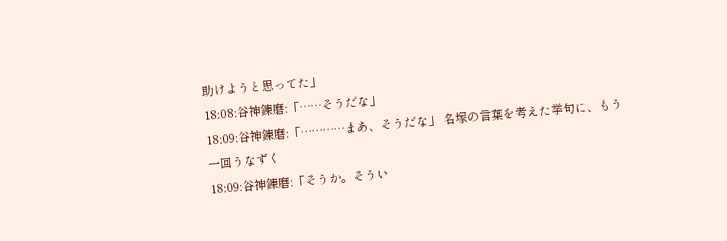助けようと思ってた」
18:08:谷神錬磨:「……そうだな」
18:09:谷神錬磨:「…………まあ、そうだな」 名塚の言葉を考えた挙句に、もう一回うなずく
18:09:谷神錬磨:「そうか。そうい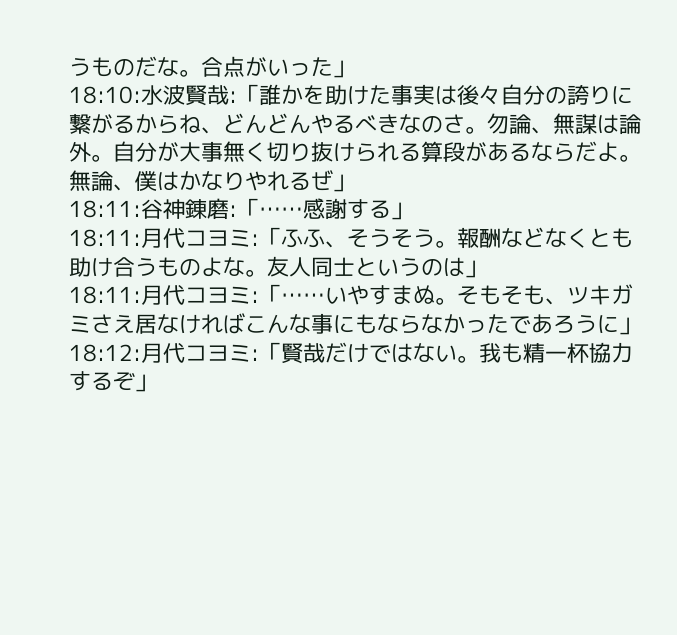うものだな。合点がいった」
18:10:水波賢哉:「誰かを助けた事実は後々自分の誇りに繋がるからね、どんどんやるべきなのさ。勿論、無謀は論外。自分が大事無く切り抜けられる算段があるならだよ。無論、僕はかなりやれるぜ」
18:11:谷神錬磨:「……感謝する」
18:11:月代コヨミ:「ふふ、そうそう。報酬などなくとも助け合うものよな。友人同士というのは」
18:11:月代コヨミ:「……いやすまぬ。そもそも、ツキガミさえ居なければこんな事にもならなかったであろうに」
18:12:月代コヨミ:「賢哉だけではない。我も精一杯協力するぞ」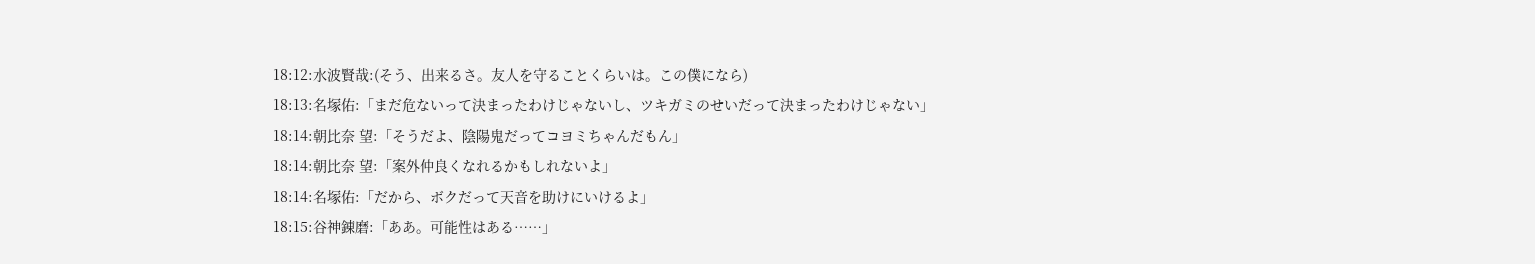18:12:水波賢哉:(そう、出来るさ。友人を守ることくらいは。この僕になら)
18:13:名塚佑:「まだ危ないって決まったわけじゃないし、ツキガミのせいだって決まったわけじゃない」
18:14:朝比奈 望:「そうだよ、陰陽鬼だってコヨミちゃんだもん」
18:14:朝比奈 望:「案外仲良くなれるかもしれないよ」
18:14:名塚佑:「だから、ボクだって天音を助けにいけるよ」
18:15:谷神錬磨:「ああ。可能性はある……」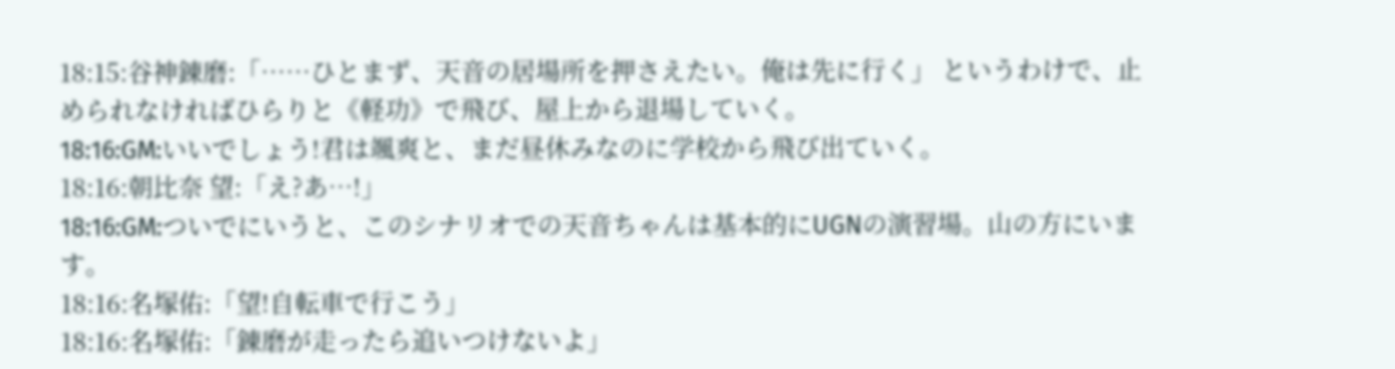18:15:谷神錬磨:「……ひとまず、天音の居場所を押さえたい。俺は先に行く」 というわけで、止められなければひらりと《軽功》で飛び、屋上から退場していく。
18:16:GM:いいでしょう!君は颯爽と、まだ昼休みなのに学校から飛び出ていく。
18:16:朝比奈 望:「え?あ…!」
18:16:GM:ついでにいうと、このシナリオでの天音ちゃんは基本的にUGNの演習場。山の方にいます。
18:16:名塚佑:「望!自転車で行こう」
18:16:名塚佑:「錬磨が走ったら追いつけないよ」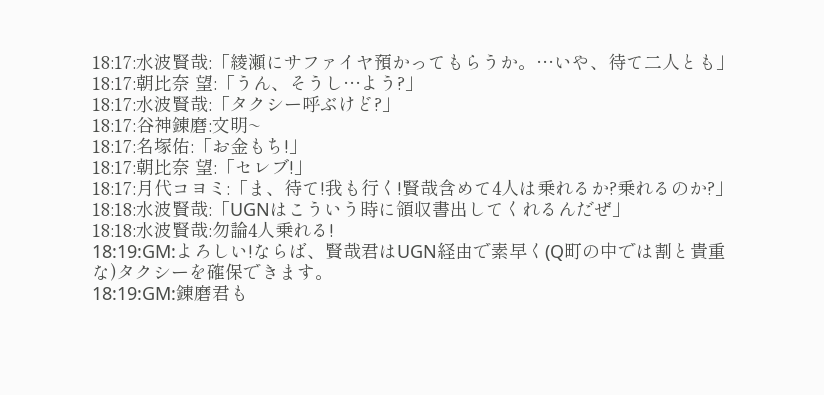18:17:水波賢哉:「綾瀬にサファイヤ預かってもらうか。…いや、待て二人とも」
18:17:朝比奈 望:「うん、そうし…よう?」
18:17:水波賢哉:「タクシー呼ぶけど?」
18:17:谷神錬磨:文明~
18:17:名塚佑:「お金もち!」
18:17:朝比奈 望:「セレブ!」
18:17:月代コヨミ:「ま、待て!我も行く!賢哉含めて4人は乗れるか?乗れるのか?」
18:18:水波賢哉:「UGNはこういう時に領収書出してくれるんだぜ」
18:18:水波賢哉:勿論4人乗れる!
18:19:GM:よろしい!ならば、賢哉君はUGN経由で素早く(Q町の中では割と貴重な)タクシーを確保できます。
18:19:GM:錬磨君も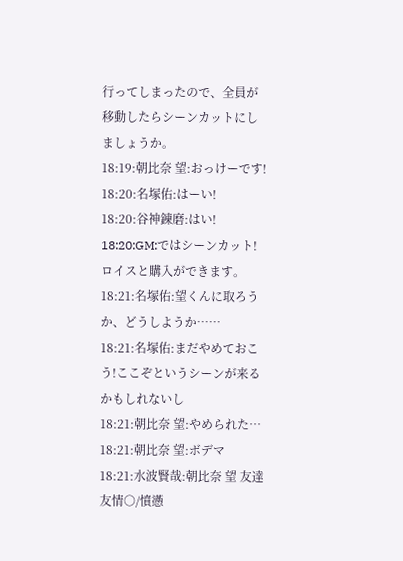行ってしまったので、全員が移動したらシーンカットにしましょうか。
18:19:朝比奈 望:おっけーです!
18:20:名塚佑:はーい!
18:20:谷神錬磨:はい!
18:20:GM:ではシーンカット!ロイスと購入ができます。
18:21:名塚佑:望くんに取ろうか、どうしようか……
18:21:名塚佑:まだやめておこう!ここぞというシーンが来るかもしれないし
18:21:朝比奈 望:やめられた…
18:21:朝比奈 望:ボデマ
18:21:水波賢哉:朝比奈 望 友達 友情○/憤懣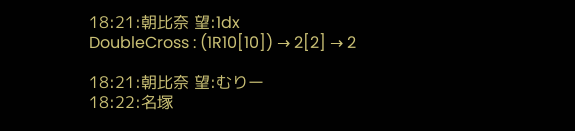18:21:朝比奈 望:1dx
DoubleCross : (1R10[10]) → 2[2] → 2

18:21:朝比奈 望:むりー
18:22:名塚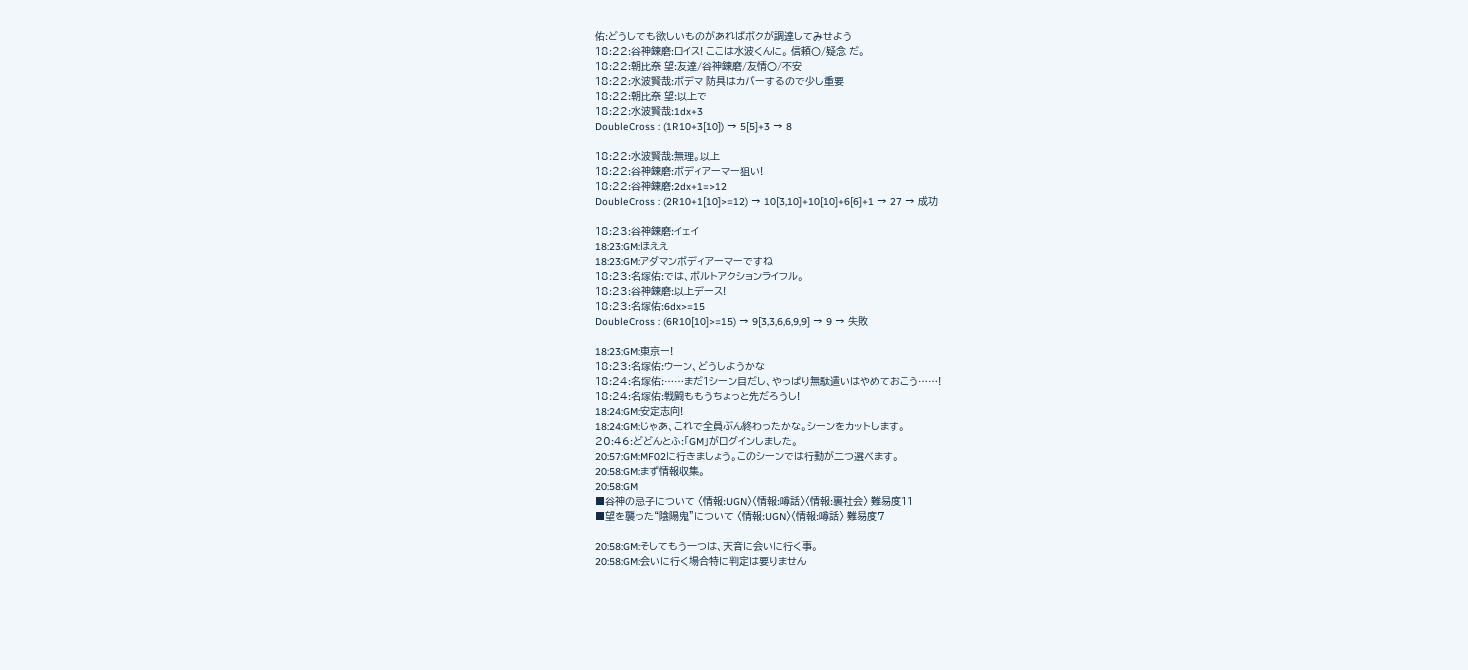佑:どうしても欲しいものがあればボクが調達してみせよう
18:22:谷神錬磨:ロイス! ここは水波くんに。 信頼〇/疑念 だ。
18:22:朝比奈 望:友達/谷神錬磨/友情○/不安
18:22:水波賢哉:ボデマ 防具はカバーするので少し重要
18:22:朝比奈 望:以上で
18:22:水波賢哉:1dx+3
DoubleCross : (1R10+3[10]) → 5[5]+3 → 8

18:22:水波賢哉:無理。以上
18:22:谷神錬磨:ボディアーマー狙い!
18:22:谷神錬磨:2dx+1=>12
DoubleCross : (2R10+1[10]>=12) → 10[3,10]+10[10]+6[6]+1 → 27 → 成功

18:23:谷神錬磨:イェイ
18:23:GM:ほええ
18:23:GM:アダマンボディアーマーですね
18:23:名塚佑:では、ボルトアクションライフル。
18:23:谷神錬磨:以上デース!
18:23:名塚佑:6dx>=15
DoubleCross : (6R10[10]>=15) → 9[3,3,6,6,9,9] → 9 → 失敗

18:23:GM:東京ー!
18:23:名塚佑:ウーン、どうしようかな
18:24:名塚佑:……まだ1シーン目だし、やっぱり無駄遣いはやめておこう……!
18:24:名塚佑:戦闘ももうちょっと先だろうし!
18:24:GM:安定志向!
18:24:GM:じゃあ、これで全員ぶん終わったかな。シーンをカットします。
20:46:どどんとふ:「GM」がログインしました。
20:57:GM:MF02に行きましょう。このシーンでは行動が二つ選べます。
20:58:GM:まず情報収集。
20:58:GM
■谷神の忌子について 〈情報:UGN〉〈情報:噂話〉〈情報:裏社会〉 難易度11
■望を襲った“陰陽鬼”について 〈情報:UGN〉〈情報:噂話〉 難易度7

20:58:GM:そしてもう一つは、天音に会いに行く事。
20:58:GM:会いに行く場合特に判定は要りません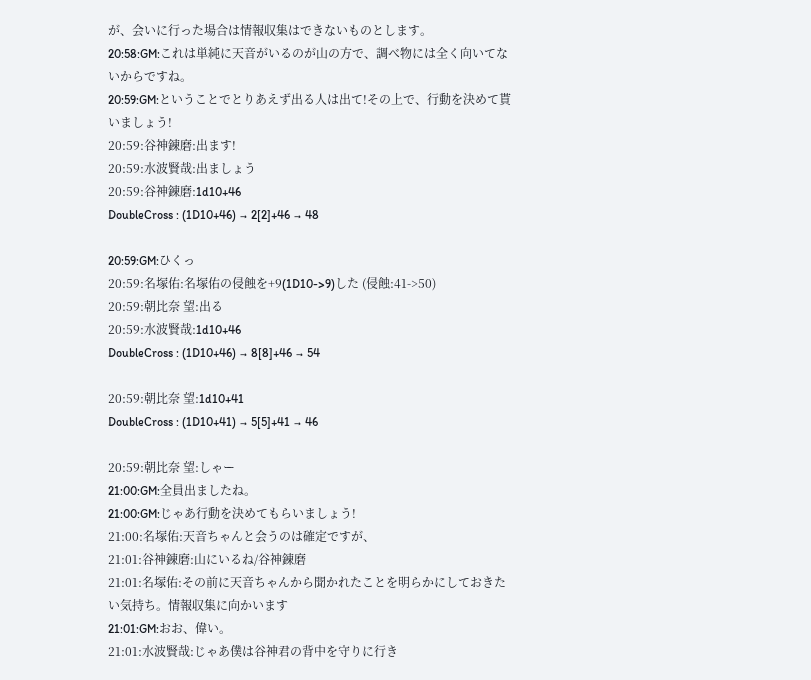が、会いに行った場合は情報収集はできないものとします。
20:58:GM:これは単純に天音がいるのが山の方で、調べ物には全く向いてないからですね。
20:59:GM:ということでとりあえず出る人は出て!その上で、行動を決めて貰いましょう!
20:59:谷神錬磨:出ます!
20:59:水波賢哉:出ましょう
20:59:谷神錬磨:1d10+46
DoubleCross : (1D10+46) → 2[2]+46 → 48

20:59:GM:ひくっ
20:59:名塚佑:名塚佑の侵蝕を+9(1D10->9)した (侵蝕:41->50)
20:59:朝比奈 望:出る
20:59:水波賢哉:1d10+46
DoubleCross : (1D10+46) → 8[8]+46 → 54

20:59:朝比奈 望:1d10+41
DoubleCross : (1D10+41) → 5[5]+41 → 46

20:59:朝比奈 望:しゃー
21:00:GM:全員出ましたね。
21:00:GM:じゃあ行動を決めてもらいましょう!
21:00:名塚佑:天音ちゃんと会うのは確定ですが、
21:01:谷神錬磨:山にいるね/谷神錬磨
21:01:名塚佑:その前に天音ちゃんから聞かれたことを明らかにしておきたい気持ち。情報収集に向かいます
21:01:GM:おお、偉い。
21:01:水波賢哉:じゃあ僕は谷神君の背中を守りに行き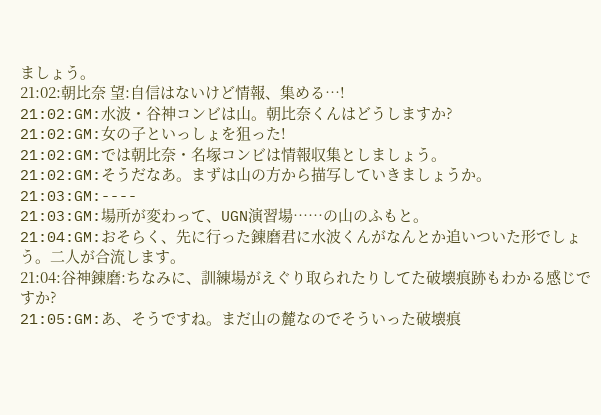ましょう。
21:02:朝比奈 望:自信はないけど情報、集める…!
21:02:GM:水波・谷神コンビは山。朝比奈くんはどうしますか?
21:02:GM:女の子といっしょを狙った!
21:02:GM:では朝比奈・名塚コンビは情報収集としましょう。
21:02:GM:そうだなあ。まずは山の方から描写していきましょうか。
21:03:GM:----
21:03:GM:場所が変わって、UGN演習場……の山のふもと。
21:04:GM:おそらく、先に行った錬磨君に水波くんがなんとか追いついた形でしょう。二人が合流します。
21:04:谷神錬磨:ちなみに、訓練場がえぐり取られたりしてた破壊痕跡もわかる感じですか?
21:05:GM:あ、そうですね。まだ山の麓なのでそういった破壊痕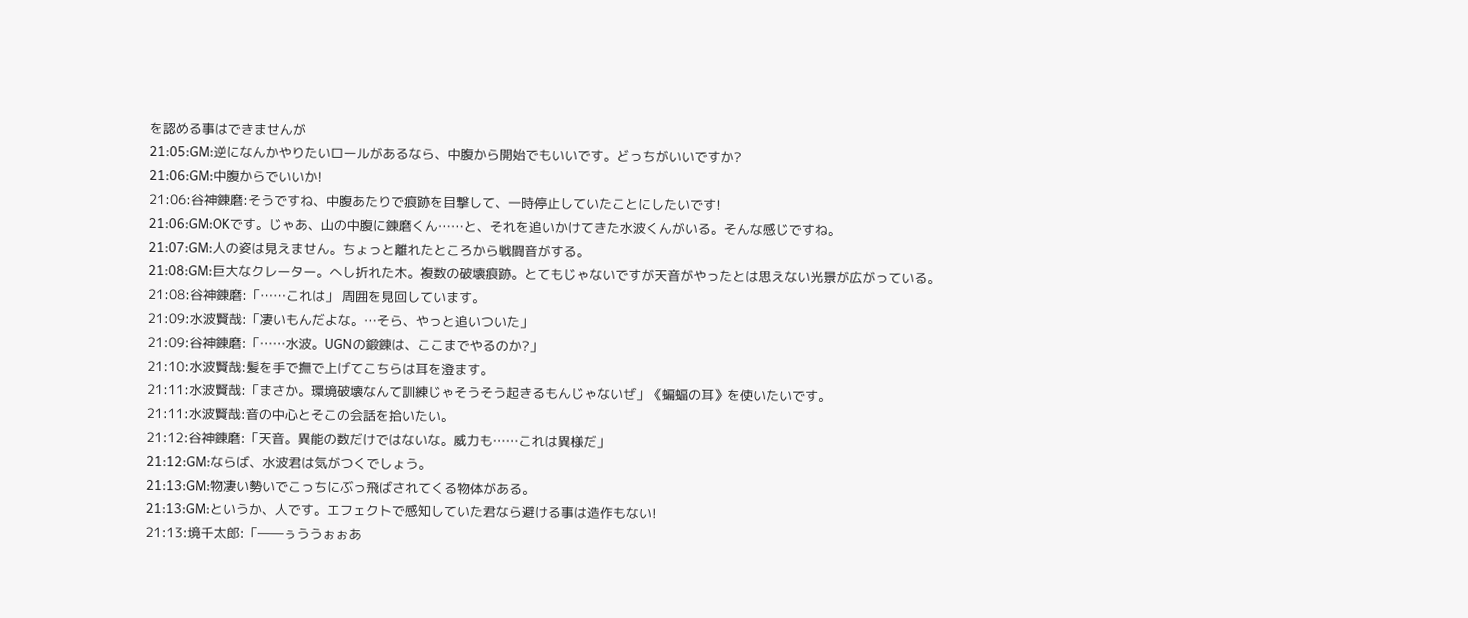を認める事はできませんが
21:05:GM:逆になんかやりたいロールがあるなら、中腹から開始でもいいです。どっちがいいですか?
21:06:GM:中腹からでいいか!
21:06:谷神錬磨:そうですね、中腹あたりで痕跡を目撃して、一時停止していたことにしたいです!
21:06:GM:OKです。じゃあ、山の中腹に錬磨くん……と、それを追いかけてきた水波くんがいる。そんな感じですね。
21:07:GM:人の姿は見えません。ちょっと離れたところから戦闘音がする。
21:08:GM:巨大なクレーター。へし折れた木。複数の破壊痕跡。とてもじゃないですが天音がやったとは思えない光景が広がっている。
21:08:谷神錬磨:「……これは」 周囲を見回しています。
21:09:水波賢哉:「凄いもんだよな。…そら、やっと追いついた」
21:09:谷神錬磨:「……水波。UGNの鍛錬は、ここまでやるのか?」
21:10:水波賢哉:髪を手で撫で上げてこちらは耳を澄ます。
21:11:水波賢哉:「まさか。環境破壊なんて訓練じゃそうそう起きるもんじゃないぜ」《蝙蝠の耳》を使いたいです。
21:11:水波賢哉:音の中心とそこの会話を拾いたい。
21:12:谷神錬磨:「天音。異能の数だけではないな。威力も……これは異様だ」
21:12:GM:ならば、水波君は気がつくでしょう。
21:13:GM:物凄い勢いでこっちにぶっ飛ばされてくる物体がある。
21:13:GM:というか、人です。エフェクトで感知していた君なら避ける事は造作もない!
21:13:境千太郎:「――ぅううぉぉあ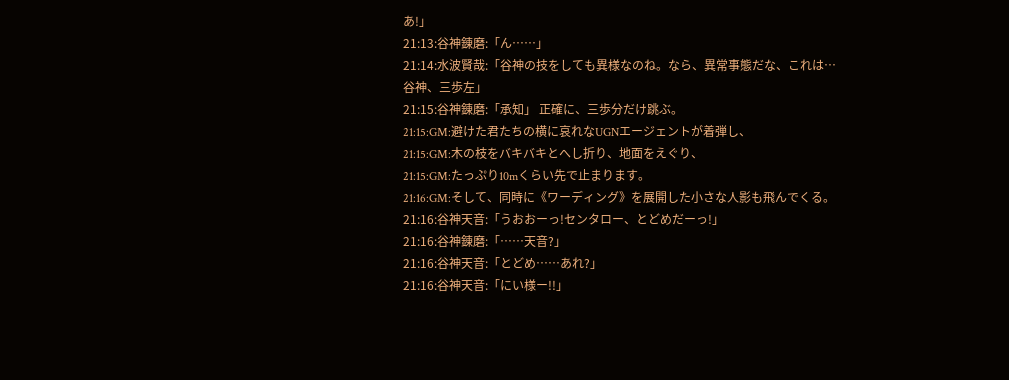あ!」
21:13:谷神錬磨:「ん……」
21:14:水波賢哉:「谷神の技をしても異様なのね。なら、異常事態だな、これは…谷神、三歩左」
21:15:谷神錬磨:「承知」 正確に、三歩分だけ跳ぶ。
21:15:GM:避けた君たちの横に哀れなUGNエージェントが着弾し、
21:15:GM:木の枝をバキバキとへし折り、地面をえぐり、
21:15:GM:たっぷり10mくらい先で止まります。
21:16:GM:そして、同時に《ワーディング》を展開した小さな人影も飛んでくる。
21:16:谷神天音:「うおおーっ!センタロー、とどめだーっ!」
21:16:谷神錬磨:「……天音?」
21:16:谷神天音:「とどめ……あれ?」
21:16:谷神天音:「にい様ー!!」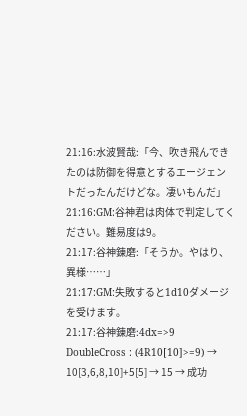21:16:水波賢哉:「今、吹き飛んできたのは防御を得意とするエージェントだったんだけどな。凄いもんだ」
21:16:GM:谷神君は肉体で判定してください。難易度は9。
21:17:谷神錬磨:「そうか。やはり、異様……」
21:17:GM:失敗すると1d10ダメージを受けます。
21:17:谷神錬磨:4dx=>9
DoubleCross : (4R10[10]>=9) → 10[3,6,8,10]+5[5] → 15 → 成功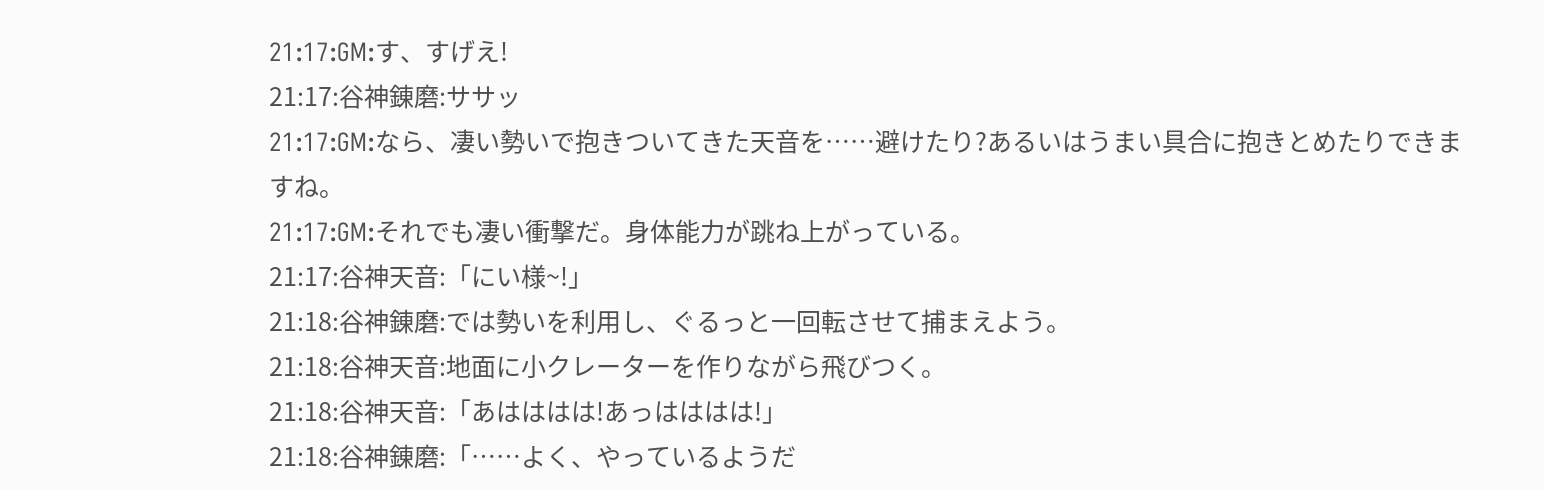21:17:GM:す、すげえ!
21:17:谷神錬磨:ササッ
21:17:GM:なら、凄い勢いで抱きついてきた天音を……避けたり?あるいはうまい具合に抱きとめたりできますね。
21:17:GM:それでも凄い衝撃だ。身体能力が跳ね上がっている。
21:17:谷神天音:「にい様~!」
21:18:谷神錬磨:では勢いを利用し、ぐるっと一回転させて捕まえよう。
21:18:谷神天音:地面に小クレーターを作りながら飛びつく。
21:18:谷神天音:「あはははは!あっはははは!」
21:18:谷神錬磨:「……よく、やっているようだ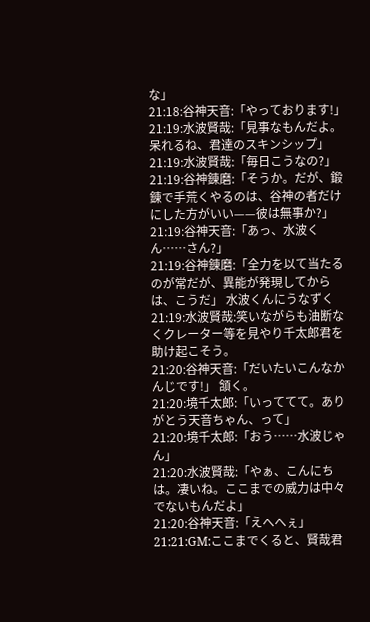な」
21:18:谷神天音:「やっております!」
21:19:水波賢哉:「見事なもんだよ。呆れるね、君達のスキンシップ」
21:19:水波賢哉:「毎日こうなの?」
21:19:谷神錬磨:「そうか。だが、鍛錬で手荒くやるのは、谷神の者だけにした方がいい——彼は無事か?」
21:19:谷神天音:「あっ、水波くん……さん?」
21:19:谷神錬磨:「全力を以て当たるのが常だが、異能が発現してからは、こうだ」 水波くんにうなずく
21:19:水波賢哉:笑いながらも油断なくクレーター等を見やり千太郎君を助け起こそう。
21:20:谷神天音:「だいたいこんなかんじです!」 頷く。
21:20:境千太郎:「いっててて。ありがとう天音ちゃん、って」
21:20:境千太郎:「おう……水波じゃん」
21:20:水波賢哉:「やぁ、こんにちは。凄いね。ここまでの威力は中々でないもんだよ」
21:20:谷神天音:「えへへぇ」
21:21:GM:ここまでくると、賢哉君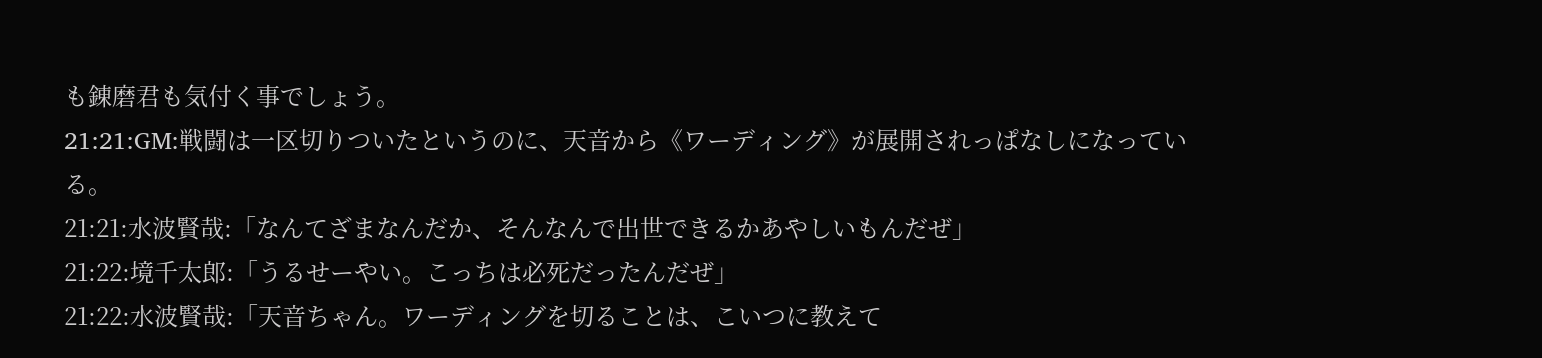も錬磨君も気付く事でしょう。
21:21:GM:戦闘は一区切りついたというのに、天音から《ワーディング》が展開されっぱなしになっている。
21:21:水波賢哉:「なんてざまなんだか、そんなんで出世できるかあやしいもんだぜ」
21:22:境千太郎:「うるせーやい。こっちは必死だったんだぜ」
21:22:水波賢哉:「天音ちゃん。ワーディングを切ることは、こいつに教えて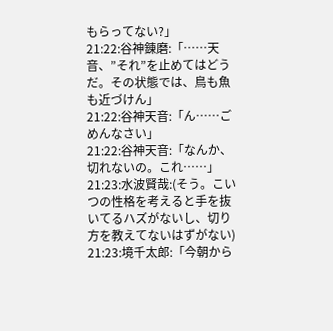もらってない?」
21:22:谷神錬磨:「……天音、”それ”を止めてはどうだ。その状態では、鳥も魚も近づけん」
21:22:谷神天音:「ん……ごめんなさい」
21:22:谷神天音:「なんか、切れないの。これ……」
21:23:水波賢哉:(そう。こいつの性格を考えると手を抜いてるハズがないし、切り方を教えてないはずがない)
21:23:境千太郎:「今朝から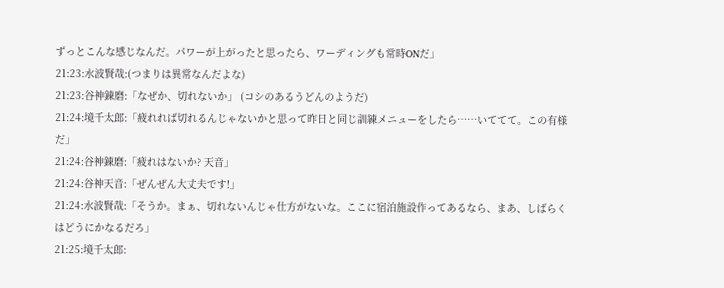ずっとこんな感じなんだ。パワーが上がったと思ったら、ワーディングも常時ONだ」
21:23:水波賢哉:(つまりは異常なんだよな)
21:23:谷神錬磨:「なぜか、切れないか」 (コシのあるうどんのようだ)
21:24:境千太郎:「疲れれば切れるんじゃないかと思って昨日と同じ訓練メニューをしたら……いててて。この有様だ」
21:24:谷神錬磨:「疲れはないか? 天音」
21:24:谷神天音:「ぜんぜん大丈夫です!」
21:24:水波賢哉:「そうか。まぁ、切れないんじゃ仕方がないな。ここに宿泊施設作ってあるなら、まあ、しばらくはどうにかなるだろ」
21:25:境千太郎: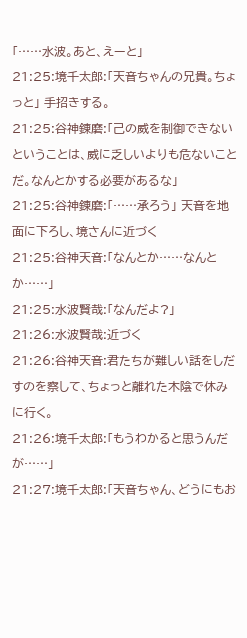「……水波。あと、えーと」
21:25:境千太郎:「天音ちゃんの兄貴。ちょっと」 手招きする。
21:25:谷神錬磨:「己の威を制御できないということは、威に乏しいよりも危ないことだ。なんとかする必要があるな」
21:25:谷神錬磨:「……承ろう」 天音を地面に下ろし、境さんに近づく
21:25:谷神天音:「なんとか……なんとか……」
21:25:水波賢哉:「なんだよ?」
21:26:水波賢哉:近づく
21:26:谷神天音:君たちが難しい話をしだすのを察して、ちょっと離れた木陰で休みに行く。
21:26:境千太郎:「もうわかると思うんだが……」
21:27:境千太郎:「天音ちゃん、どうにもお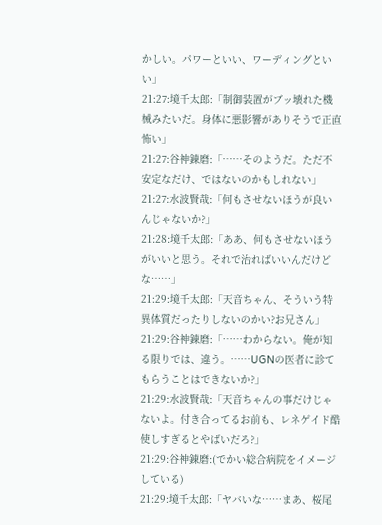かしい。パワーといい、ワーディングといい」
21:27:境千太郎:「制御装置がブッ壊れた機械みたいだ。身体に悪影響がありそうで正直怖い」
21:27:谷神錬磨:「……そのようだ。ただ不安定なだけ、ではないのかもしれない」
21:27:水波賢哉:「何もさせないほうが良いんじゃないか?」
21:28:境千太郎:「ああ、何もさせないほうがいいと思う。それで治ればいいんだけどな……」
21:29:境千太郎:「天音ちゃん、そういう特異体質だったりしないのかい?お兄さん」
21:29:谷神錬磨:「……わからない。俺が知る限りでは、違う。……UGNの医者に診てもらうことはできないか?」
21:29:水波賢哉:「天音ちゃんの事だけじゃないよ。付き合ってるお前も、レネゲイド酷使しすぎるとやばいだろ?」
21:29:谷神錬磨:(でかい総合病院をイメージしている)
21:29:境千太郎:「ヤバいな……まあ、桜尾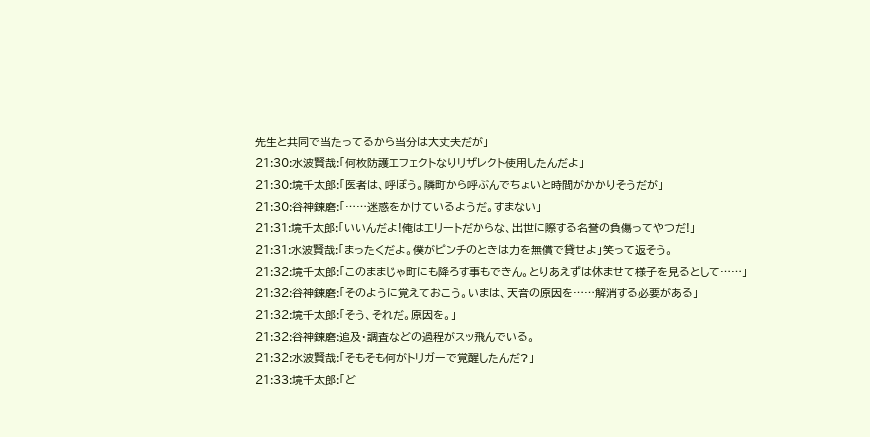先生と共同で当たってるから当分は大丈夫だが」
21:30:水波賢哉:「何枚防護エフェクトなりリザレクト使用したんだよ」
21:30:境千太郎:「医者は、呼ぼう。隣町から呼ぶんでちょいと時間がかかりそうだが」
21:30:谷神錬磨:「……迷惑をかけているようだ。すまない」
21:31:境千太郎:「いいんだよ!俺はエリートだからな、出世に際する名誉の負傷ってやつだ!」
21:31:水波賢哉:「まったくだよ。僕がピンチのときは力を無償で貸せよ」笑って返そう。
21:32:境千太郎:「このままじゃ町にも降ろす事もできん。とりあえずは休ませて様子を見るとして……」
21:32:谷神錬磨:「そのように覚えておこう。いまは、天音の原因を……解消する必要がある」
21:32:境千太郎:「そう、それだ。原因を。」
21:32:谷神錬磨:追及・調査などの過程がスッ飛んでいる。
21:32:水波賢哉:「そもそも何がトリガーで覚醒したんだ?」
21:33:境千太郎:「ど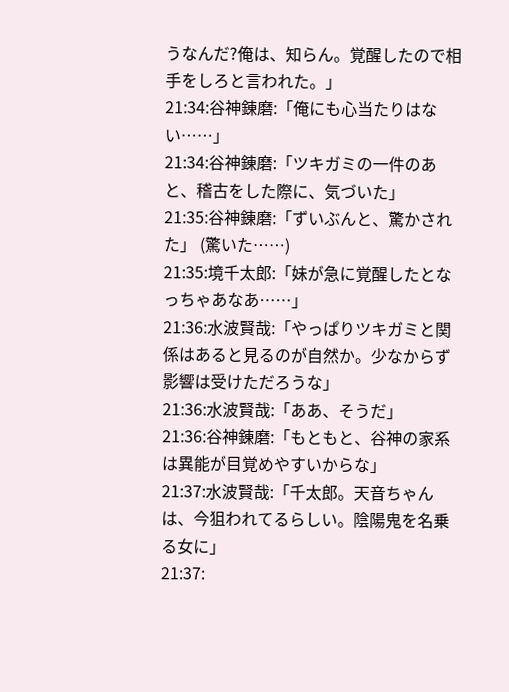うなんだ?俺は、知らん。覚醒したので相手をしろと言われた。」
21:34:谷神錬磨:「俺にも心当たりはない……」
21:34:谷神錬磨:「ツキガミの一件のあと、稽古をした際に、気づいた」
21:35:谷神錬磨:「ずいぶんと、驚かされた」 (驚いた……)
21:35:境千太郎:「妹が急に覚醒したとなっちゃあなあ……」
21:36:水波賢哉:「やっぱりツキガミと関係はあると見るのが自然か。少なからず影響は受けただろうな」
21:36:水波賢哉:「ああ、そうだ」
21:36:谷神錬磨:「もともと、谷神の家系は異能が目覚めやすいからな」
21:37:水波賢哉:「千太郎。天音ちゃんは、今狙われてるらしい。陰陽鬼を名乗る女に」
21:37: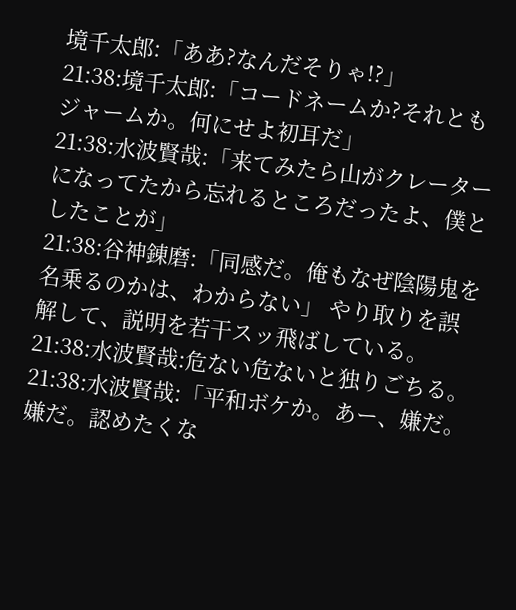境千太郎:「ああ?なんだそりゃ!?」
21:38:境千太郎:「コードネームか?それともジャームか。何にせよ初耳だ」
21:38:水波賢哉:「来てみたら山がクレーターになってたから忘れるところだったよ、僕としたことが」
21:38:谷神錬磨:「同感だ。俺もなぜ陰陽鬼を名乗るのかは、わからない」 やり取りを誤解して、説明を若干スッ飛ばしている。
21:38:水波賢哉:危ない危ないと独りごちる。
21:38:水波賢哉:「平和ボケか。あー、嫌だ。嫌だ。認めたくな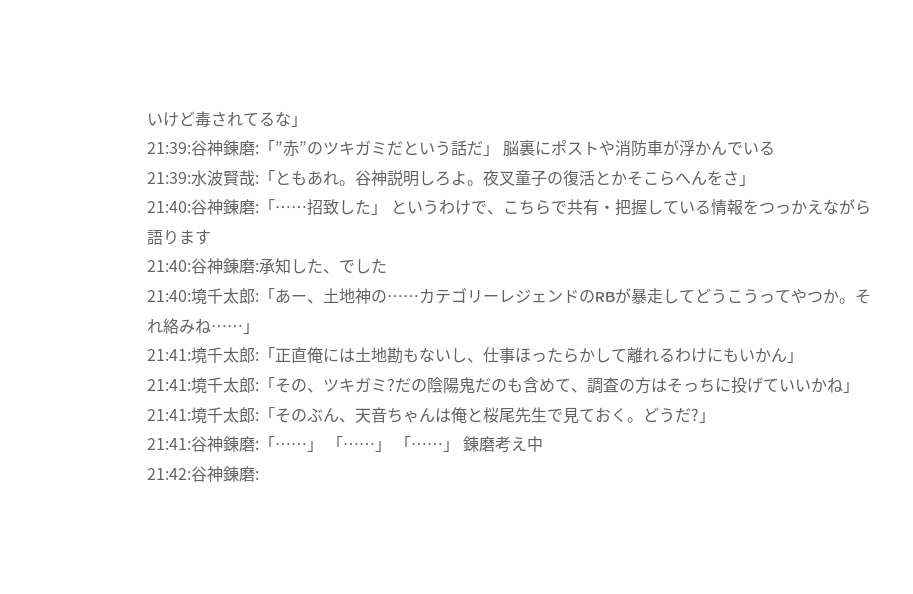いけど毒されてるな」
21:39:谷神錬磨:「”赤”のツキガミだという話だ」 脳裏にポストや消防車が浮かんでいる
21:39:水波賢哉:「ともあれ。谷神説明しろよ。夜叉童子の復活とかそこらへんをさ」
21:40:谷神錬磨:「……招致した」 というわけで、こちらで共有・把握している情報をつっかえながら語ります
21:40:谷神錬磨:承知した、でした
21:40:境千太郎:「あー、土地神の……カテゴリーレジェンドのRBが暴走してどうこうってやつか。それ絡みね……」
21:41:境千太郎:「正直俺には土地勘もないし、仕事ほったらかして離れるわけにもいかん」
21:41:境千太郎:「その、ツキガミ?だの陰陽鬼だのも含めて、調査の方はそっちに投げていいかね」
21:41:境千太郎:「そのぶん、天音ちゃんは俺と桜尾先生で見ておく。どうだ?」
21:41:谷神錬磨:「……」 「……」 「……」 錬磨考え中
21:42:谷神錬磨: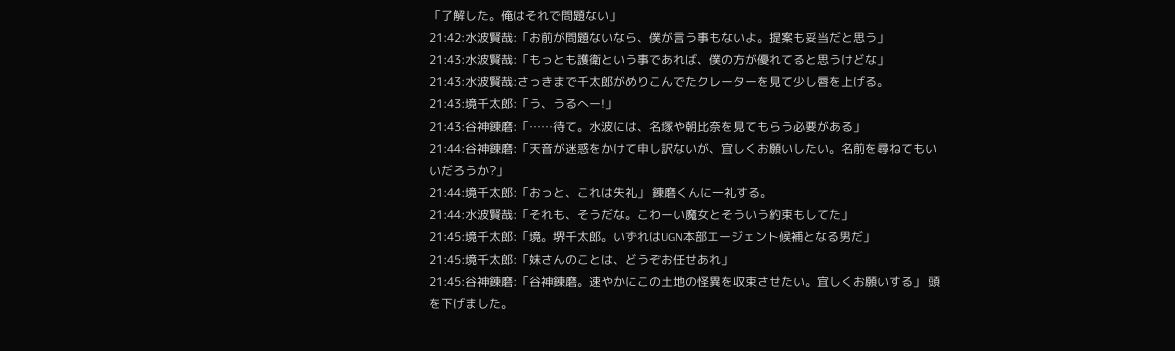「了解した。俺はそれで問題ない」
21:42:水波賢哉:「お前が問題ないなら、僕が言う事もないよ。提案も妥当だと思う」
21:43:水波賢哉:「もっとも護衛という事であれば、僕の方が優れてると思うけどな」
21:43:水波賢哉:さっきまで千太郎がめりこんでたクレーターを見て少し唇を上げる。
21:43:境千太郎:「う、うるへー!」
21:43:谷神錬磨:「……待て。水波には、名塚や朝比奈を見てもらう必要がある」
21:44:谷神錬磨:「天音が迷惑をかけて申し訳ないが、宜しくお願いしたい。名前を尋ねてもいいだろうか?」
21:44:境千太郎:「おっと、これは失礼」 錬磨くんに一礼する。
21:44:水波賢哉:「それも、そうだな。こわーい魔女とそういう約束もしてた」
21:45:境千太郎:「境。堺千太郎。いずれはUGN本部エージェント候補となる男だ」
21:45:境千太郎:「妹さんのことは、どうぞお任せあれ」
21:45:谷神錬磨:「谷神錬磨。速やかにこの土地の怪異を収束させたい。宜しくお願いする」 頭を下げました。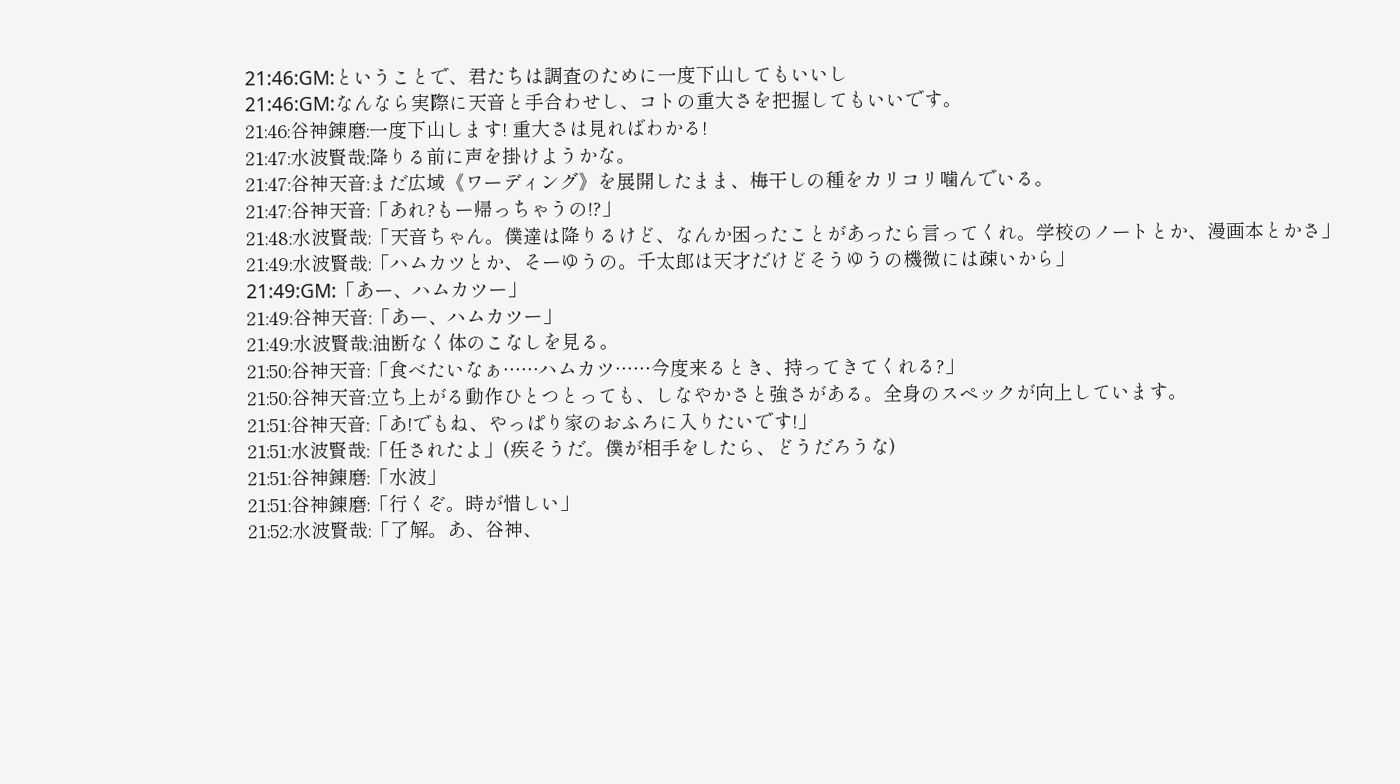21:46:GM:ということで、君たちは調査のために一度下山してもいいし
21:46:GM:なんなら実際に天音と手合わせし、コトの重大さを把握してもいいです。
21:46:谷神錬磨:一度下山します! 重大さは見ればわかる!
21:47:水波賢哉:降りる前に声を掛けようかな。
21:47:谷神天音:まだ広域《ワーディング》を展開したまま、梅干しの種をカリコリ噛んでいる。
21:47:谷神天音:「あれ?もー帰っちゃうの!?」
21:48:水波賢哉:「天音ちゃん。僕達は降りるけど、なんか困ったことがあったら言ってくれ。学校のノートとか、漫画本とかさ」
21:49:水波賢哉:「ハムカツとか、そーゆうの。千太郎は天才だけどそうゆうの機微には疎いから」
21:49:GM:「あー、ハムカツー」
21:49:谷神天音:「あー、ハムカツー」
21:49:水波賢哉:油断なく体のこなしを見る。
21:50:谷神天音:「食べたいなぁ……ハムカツ……今度来るとき、持ってきてくれる?」
21:50:谷神天音:立ち上がる動作ひとつとっても、しなやかさと強さがある。全身のスペックが向上しています。
21:51:谷神天音:「あ!でもね、やっぱり家のおふろに入りたいです!」
21:51:水波賢哉:「任されたよ」(疾そうだ。僕が相手をしたら、どうだろうな)
21:51:谷神錬磨:「水波」
21:51:谷神錬磨:「行くぞ。時が惜しい」
21:52:水波賢哉:「了解。あ、谷神、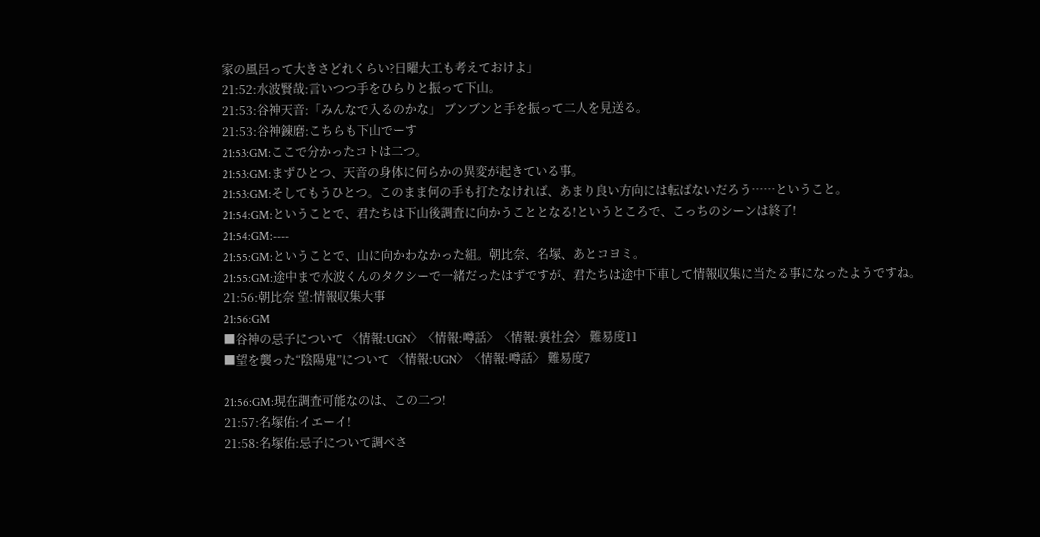家の風呂って大きさどれくらい?日曜大工も考えておけよ」
21:52:水波賢哉:言いつつ手をひらりと振って下山。
21:53:谷神天音:「みんなで入るのかな」 ブンブンと手を振って二人を見送る。
21:53:谷神錬磨:こちらも下山でーす
21:53:GM:ここで分かったコトは二つ。
21:53:GM:まずひとつ、天音の身体に何らかの異変が起きている事。
21:53:GM:そしてもうひとつ。このまま何の手も打たなければ、あまり良い方向には転ばないだろう……ということ。
21:54:GM:ということで、君たちは下山後調査に向かうこととなる!というところで、こっちのシーンは終了!
21:54:GM:----
21:55:GM:ということで、山に向かわなかった組。朝比奈、名塚、あとコヨミ。
21:55:GM:途中まで水波くんのタクシーで一緒だったはずですが、君たちは途中下車して情報収集に当たる事になったようですね。
21:56:朝比奈 望:情報収集大事
21:56:GM
■谷神の忌子について 〈情報:UGN〉〈情報:噂話〉〈情報:裏社会〉 難易度11
■望を襲った“陰陽鬼”について 〈情報:UGN〉〈情報:噂話〉 難易度7

21:56:GM:現在調査可能なのは、この二つ!
21:57:名塚佑:イエーイ!
21:58:名塚佑:忌子について調べさ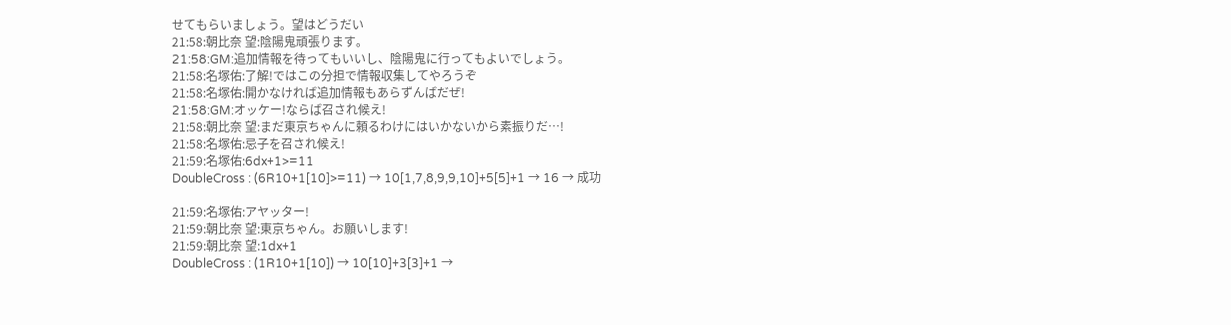せてもらいましょう。望はどうだい
21:58:朝比奈 望:陰陽鬼頑張ります。
21:58:GM:追加情報を待ってもいいし、陰陽鬼に行ってもよいでしょう。
21:58:名塚佑:了解!ではこの分担で情報収集してやろうぞ
21:58:名塚佑:開かなければ追加情報もあらずんばだぜ!
21:58:GM:オッケー!ならば召され候え!
21:58:朝比奈 望:まだ東京ちゃんに頼るわけにはいかないから素振りだ…!
21:58:名塚佑:忌子を召され候え!
21:59:名塚佑:6dx+1>=11
DoubleCross : (6R10+1[10]>=11) → 10[1,7,8,9,9,10]+5[5]+1 → 16 → 成功

21:59:名塚佑:アヤッター!
21:59:朝比奈 望:東京ちゃん。お願いします!
21:59:朝比奈 望:1dx+1
DoubleCross : (1R10+1[10]) → 10[10]+3[3]+1 →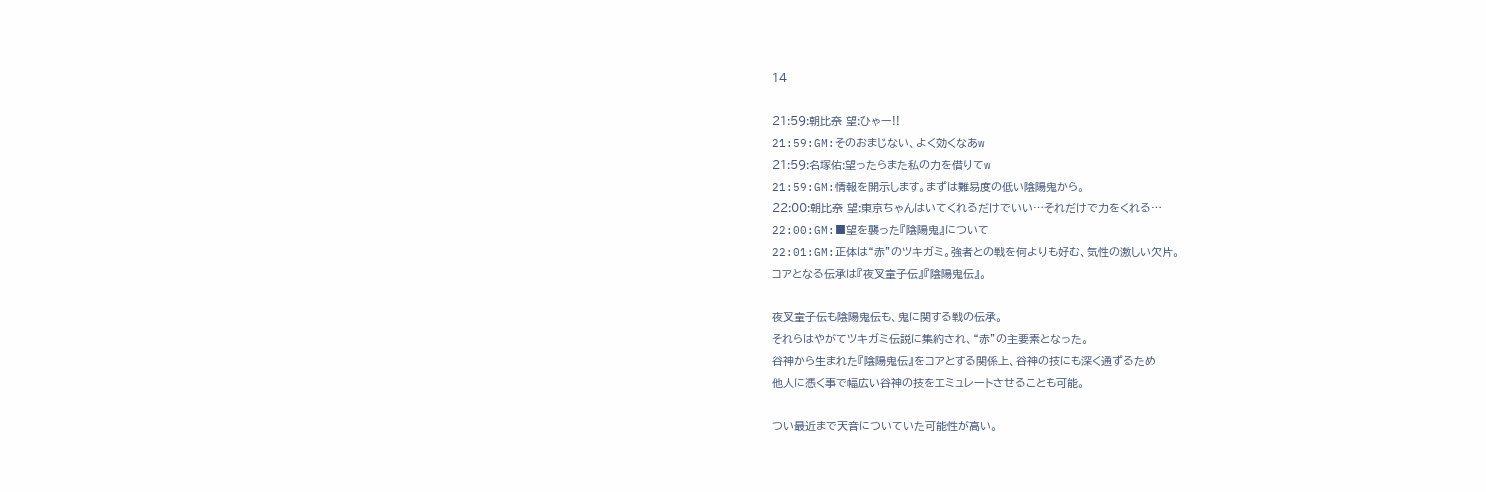14

21:59:朝比奈 望:ひゃー!!
21:59:GM:そのおまじない、よく効くなあw
21:59:名塚佑:望ったらまた私の力を借りてw
21:59:GM:情報を開示します。まずは難易度の低い陰陽鬼から。
22:00:朝比奈 望:東京ちゃんはいてくれるだけでいい…それだけで力をくれる…
22:00:GM:■望を襲った『陰陽鬼』について
22:01:GM:正体は“赤”のツキガミ。強者との戦を何よりも好む、気性の激しい欠片。
コアとなる伝承は『夜叉童子伝』『陰陽鬼伝』。

夜叉童子伝も陰陽鬼伝も、鬼に関する戦の伝承。
それらはやがてツキガミ伝説に集約され、“赤”の主要素となった。
谷神から生まれた『陰陽鬼伝』をコアとする関係上、谷神の技にも深く通ずるため
他人に憑く事で幅広い谷神の技をエミュレートさせることも可能。

つい最近まで天音についていた可能性が高い。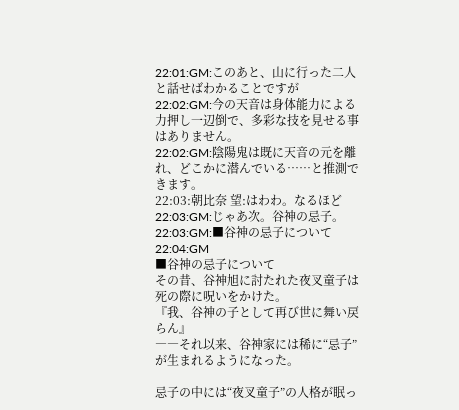22:01:GM:このあと、山に行った二人と話せばわかることですが
22:02:GM:今の天音は身体能力による力押し一辺倒で、多彩な技を見せる事はありません。
22:02:GM:陰陽鬼は既に天音の元を離れ、どこかに潜んでいる……と推測できます。
22:03:朝比奈 望:はわわ。なるほど
22:03:GM:じゃあ次。谷神の忌子。
22:03:GM:■谷神の忌子について
22:04:GM
■谷神の忌子について
その昔、谷神旭に討たれた夜叉童子は死の際に呪いをかけた。
『我、谷神の子として再び世に舞い戻らん』
――それ以来、谷神家には稀に“忌子”が生まれるようになった。

忌子の中には“夜叉童子”の人格が眠っ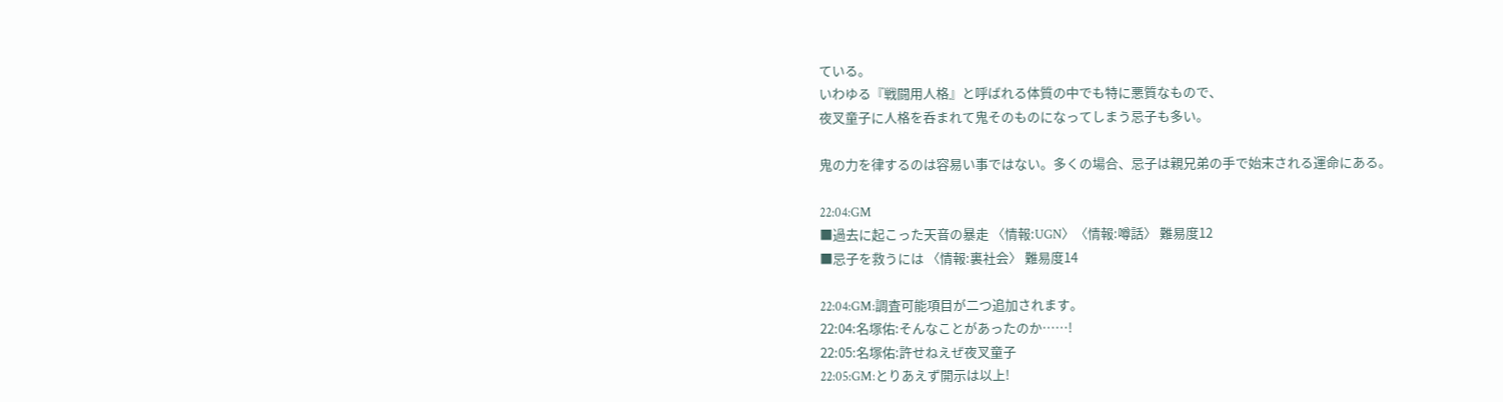ている。
いわゆる『戦闘用人格』と呼ばれる体質の中でも特に悪質なもので、
夜叉童子に人格を呑まれて鬼そのものになってしまう忌子も多い。

鬼の力を律するのは容易い事ではない。多くの場合、忌子は親兄弟の手で始末される運命にある。

22:04:GM
■過去に起こった天音の暴走 〈情報:UGN〉〈情報:噂話〉 難易度12
■忌子を救うには 〈情報:裏社会〉 難易度14

22:04:GM:調査可能項目が二つ追加されます。
22:04:名塚佑:そんなことがあったのか……!
22:05:名塚佑:許せねえぜ夜叉童子
22:05:GM:とりあえず開示は以上!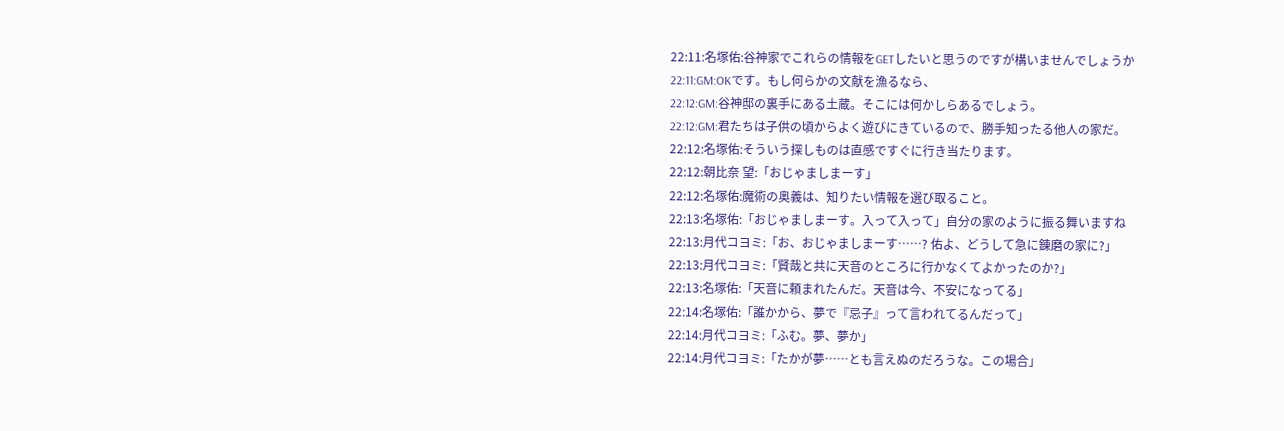22:11:名塚佑:谷神家でこれらの情報をGETしたいと思うのですが構いませんでしょうか
22:11:GM:OKです。もし何らかの文献を漁るなら、
22:12:GM:谷神邸の裏手にある土蔵。そこには何かしらあるでしょう。
22:12:GM:君たちは子供の頃からよく遊びにきているので、勝手知ったる他人の家だ。
22:12:名塚佑:そういう探しものは直感ですぐに行き当たります。
22:12:朝比奈 望:「おじゃましまーす」
22:12:名塚佑:魔術の奥義は、知りたい情報を選び取ること。
22:13:名塚佑:「おじゃましまーす。入って入って」自分の家のように振る舞いますね
22:13:月代コヨミ:「お、おじゃましまーす……? 佑よ、どうして急に錬磨の家に?」
22:13:月代コヨミ:「賢哉と共に天音のところに行かなくてよかったのか?」
22:13:名塚佑:「天音に頼まれたんだ。天音は今、不安になってる」
22:14:名塚佑:「誰かから、夢で『忌子』って言われてるんだって」
22:14:月代コヨミ:「ふむ。夢、夢か」
22:14:月代コヨミ:「たかが夢……とも言えぬのだろうな。この場合」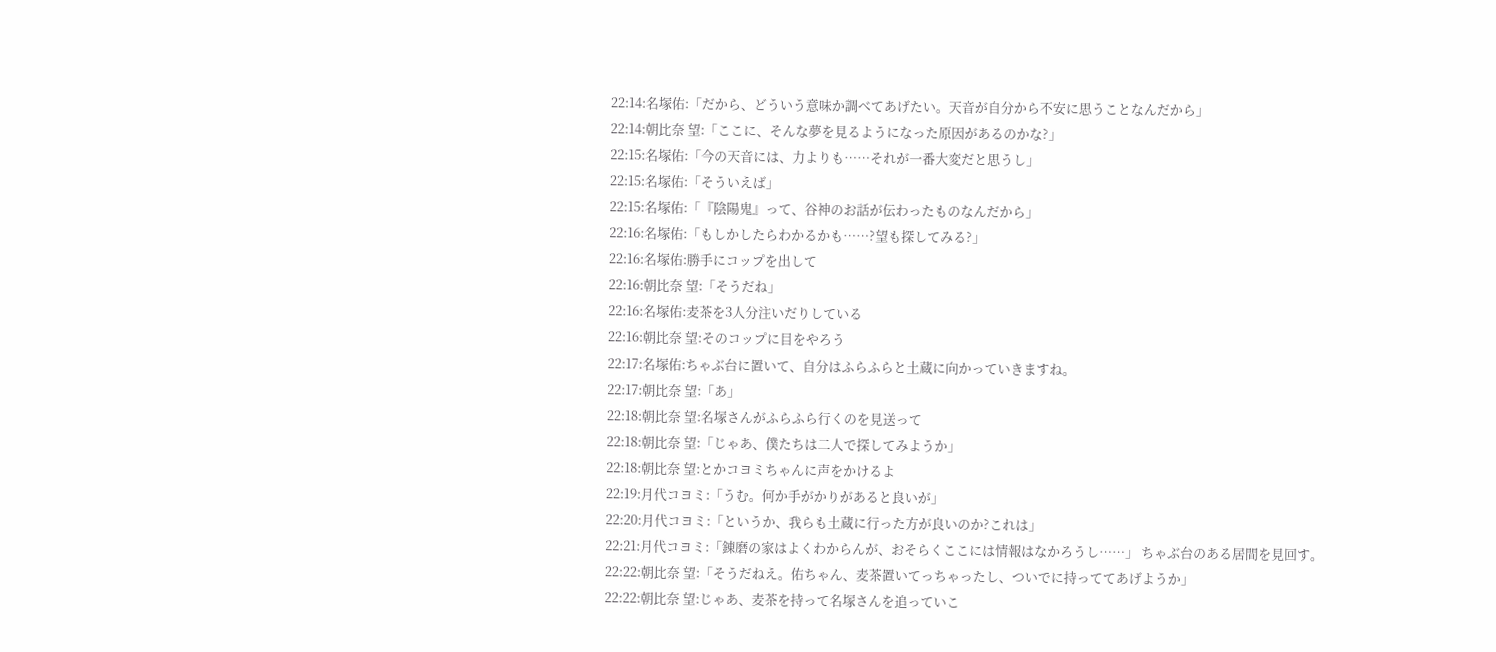22:14:名塚佑:「だから、どういう意味か調べてあげたい。天音が自分から不安に思うことなんだから」
22:14:朝比奈 望:「ここに、そんな夢を見るようになった原因があるのかな?」
22:15:名塚佑:「今の天音には、力よりも……それが一番大変だと思うし」
22:15:名塚佑:「そういえば」
22:15:名塚佑:「『陰陽鬼』って、谷神のお話が伝わったものなんだから」
22:16:名塚佑:「もしかしたらわかるかも……?望も探してみる?」
22:16:名塚佑:勝手にコップを出して
22:16:朝比奈 望:「そうだね」
22:16:名塚佑:麦茶を3人分注いだりしている
22:16:朝比奈 望:そのコップに目をやろう
22:17:名塚佑:ちゃぶ台に置いて、自分はふらふらと土蔵に向かっていきますね。
22:17:朝比奈 望:「あ」
22:18:朝比奈 望:名塚さんがふらふら行くのを見送って
22:18:朝比奈 望:「じゃあ、僕たちは二人で探してみようか」
22:18:朝比奈 望:とかコヨミちゃんに声をかけるよ
22:19:月代コヨミ:「うむ。何か手がかりがあると良いが」
22:20:月代コヨミ:「というか、我らも土蔵に行った方が良いのか?これは」
22:21:月代コヨミ:「錬磨の家はよくわからんが、おそらくここには情報はなかろうし……」 ちゃぶ台のある居間を見回す。
22:22:朝比奈 望:「そうだねえ。佑ちゃん、麦茶置いてっちゃったし、ついでに持っててあげようか」
22:22:朝比奈 望:じゃあ、麦茶を持って名塚さんを追っていこ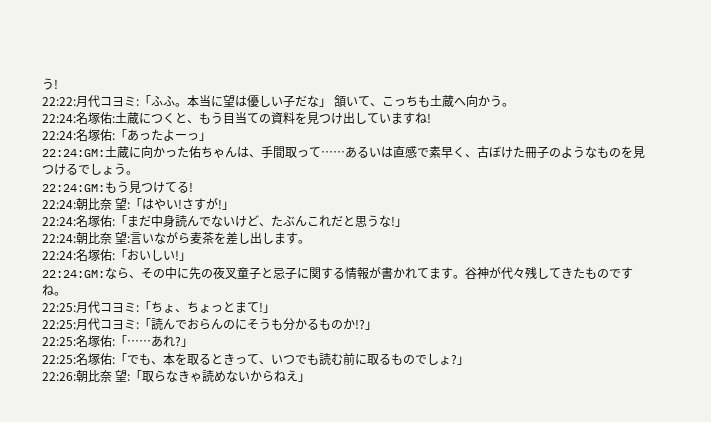う!
22:22:月代コヨミ:「ふふ。本当に望は優しい子だな」 頷いて、こっちも土蔵へ向かう。
22:24:名塚佑:土蔵につくと、もう目当ての資料を見つけ出していますね!
22:24:名塚佑:「あったよーっ」
22:24:GM:土蔵に向かった佑ちゃんは、手間取って……あるいは直感で素早く、古ぼけた冊子のようなものを見つけるでしょう。
22:24:GM:もう見つけてる!
22:24:朝比奈 望:「はやい!さすが!」
22:24:名塚佑:「まだ中身読んでないけど、たぶんこれだと思うな!」
22:24:朝比奈 望:言いながら麦茶を差し出します。
22:24:名塚佑:「おいしい!」
22:24:GM:なら、その中に先の夜叉童子と忌子に関する情報が書かれてます。谷神が代々残してきたものですね。
22:25:月代コヨミ:「ちょ、ちょっとまて!」
22:25:月代コヨミ:「読んでおらんのにそうも分かるものか!?」
22:25:名塚佑:「……あれ?」
22:25:名塚佑:「でも、本を取るときって、いつでも読む前に取るものでしょ?」
22:26:朝比奈 望:「取らなきゃ読めないからねえ」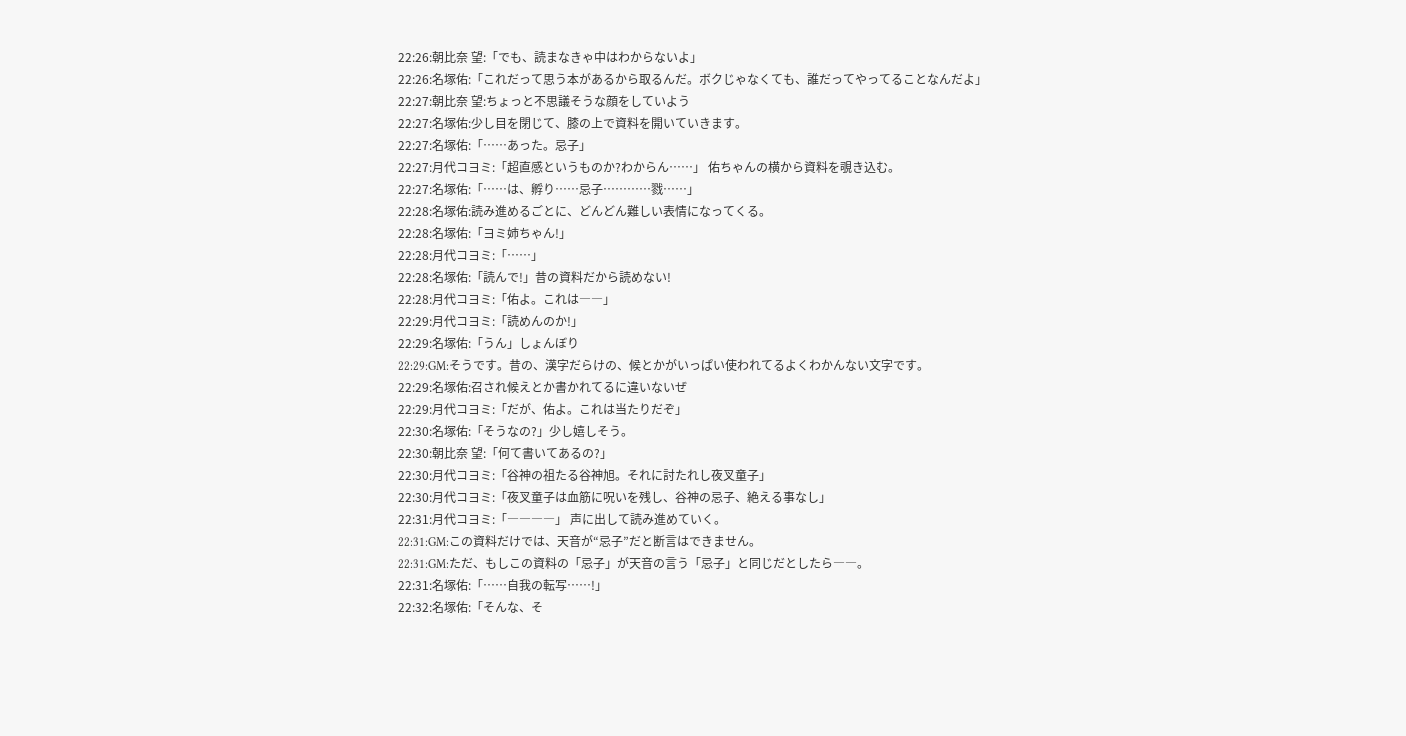22:26:朝比奈 望:「でも、読まなきゃ中はわからないよ」
22:26:名塚佑:「これだって思う本があるから取るんだ。ボクじゃなくても、誰だってやってることなんだよ」
22:27:朝比奈 望:ちょっと不思議そうな顔をしていよう
22:27:名塚佑:少し目を閉じて、膝の上で資料を開いていきます。
22:27:名塚佑:「……あった。忌子」
22:27:月代コヨミ:「超直感というものか?わからん……」 佑ちゃんの横から資料を覗き込む。
22:27:名塚佑:「……は、孵り……忌子…………戮……」
22:28:名塚佑:読み進めるごとに、どんどん難しい表情になってくる。
22:28:名塚佑:「ヨミ姉ちゃん!」
22:28:月代コヨミ:「……」
22:28:名塚佑:「読んで!」昔の資料だから読めない!
22:28:月代コヨミ:「佑よ。これは――」
22:29:月代コヨミ:「読めんのか!」
22:29:名塚佑:「うん」しょんぼり
22:29:GM:そうです。昔の、漢字だらけの、候とかがいっぱい使われてるよくわかんない文字です。
22:29:名塚佑:召され候えとか書かれてるに違いないぜ
22:29:月代コヨミ:「だが、佑よ。これは当たりだぞ」
22:30:名塚佑:「そうなの?」少し嬉しそう。
22:30:朝比奈 望:「何て書いてあるの?」
22:30:月代コヨミ:「谷神の祖たる谷神旭。それに討たれし夜叉童子」
22:30:月代コヨミ:「夜叉童子は血筋に呪いを残し、谷神の忌子、絶える事なし」
22:31:月代コヨミ:「――――」 声に出して読み進めていく。
22:31:GM:この資料だけでは、天音が“忌子”だと断言はできません。
22:31:GM:ただ、もしこの資料の「忌子」が天音の言う「忌子」と同じだとしたら――。
22:31:名塚佑:「……自我の転写……!」
22:32:名塚佑:「そんな、そ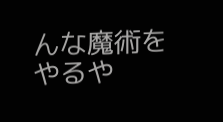んな魔術をやるや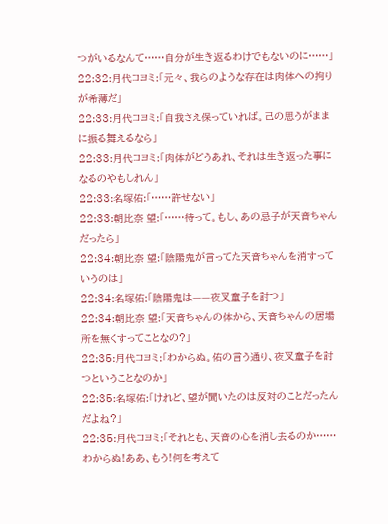つがいるなんて……自分が生き返るわけでもないのに……」
22:32:月代コヨミ:「元々、我らのような存在は肉体への拘りが希薄だ」
22:33:月代コヨミ:「自我さえ保っていれば。己の思うがままに振る舞えるなら」
22:33:月代コヨミ:「肉体がどうあれ、それは生き返った事になるのやもしれん」
22:33:名塚佑:「……許せない」
22:33:朝比奈 望:「……待って。もし、あの忌子が天音ちゃんだったら」
22:34:朝比奈 望:「陰陽鬼が言ってた天音ちゃんを消すっていうのは」
22:34:名塚佑:「陰陽鬼は——夜叉童子を討つ」
22:34:朝比奈 望:「天音ちゃんの体から、天音ちゃんの居場所を無くすってことなの?」
22:35:月代コヨミ:「わからぬ。佑の言う通り、夜叉童子を討つということなのか」
22:35:名塚佑:「けれど、望が聞いたのは反対のことだったんだよね?」
22:35:月代コヨミ:「それとも、天音の心を消し去るのか……わからぬ!ああ、もう!何を考えて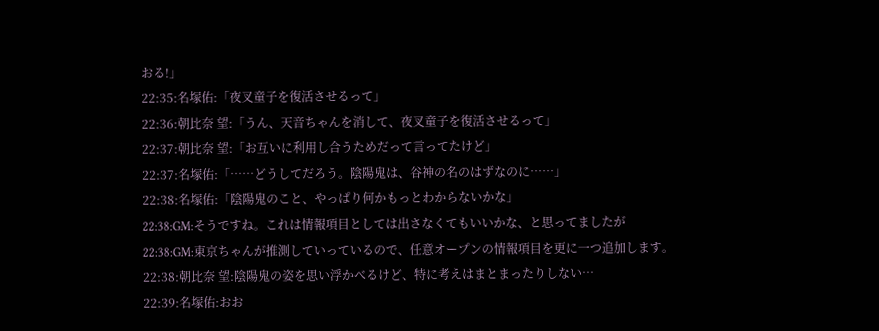おる!」
22:35:名塚佑:「夜叉童子を復活させるって」
22:36:朝比奈 望:「うん、天音ちゃんを消して、夜叉童子を復活させるって」
22:37:朝比奈 望:「お互いに利用し合うためだって言ってたけど」
22:37:名塚佑:「……どうしてだろう。陰陽鬼は、谷神の名のはずなのに……」
22:38:名塚佑:「陰陽鬼のこと、やっぱり何かもっとわからないかな」
22:38:GM:そうですね。これは情報項目としては出さなくてもいいかな、と思ってましたが
22:38:GM:東京ちゃんが推測していっているので、任意オープンの情報項目を更に一つ追加します。
22:38:朝比奈 望:陰陽鬼の姿を思い浮かべるけど、特に考えはまとまったりしない…
22:39:名塚佑:おお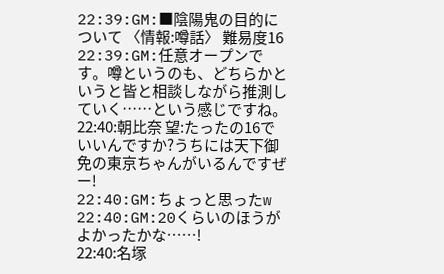22:39:GM:■陰陽鬼の目的について 〈情報:噂話〉 難易度16
22:39:GM:任意オープンです。噂というのも、どちらかというと皆と相談しながら推測していく……という感じですね。
22:40:朝比奈 望:たったの16でいいんですか?うちには天下御免の東京ちゃんがいるんですぜー!
22:40:GM:ちょっと思ったw
22:40:GM:20くらいのほうがよかったかな……!
22:40:名塚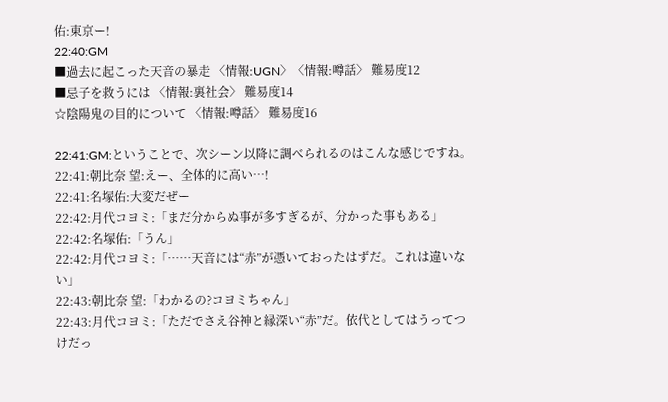佑:東京ー!
22:40:GM
■過去に起こった天音の暴走 〈情報:UGN〉〈情報:噂話〉 難易度12
■忌子を救うには 〈情報:裏社会〉 難易度14
☆陰陽鬼の目的について 〈情報:噂話〉 難易度16

22:41:GM:ということで、次シーン以降に調べられるのはこんな感じですね。
22:41:朝比奈 望:えー、全体的に高い…!
22:41:名塚佑:大変だぜー
22:42:月代コヨミ:「まだ分からぬ事が多すぎるが、分かった事もある」
22:42:名塚佑:「うん」
22:42:月代コヨミ:「……天音には“赤”が憑いておったはずだ。これは違いない」
22:43:朝比奈 望:「わかるの?コヨミちゃん」
22:43:月代コヨミ:「ただでさえ谷神と縁深い“赤”だ。依代としてはうってつけだっ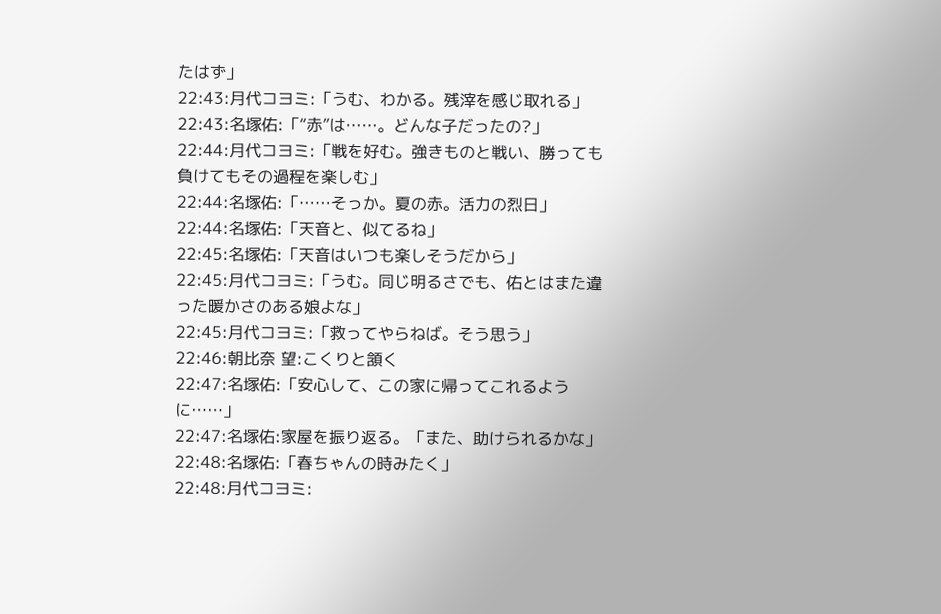たはず」
22:43:月代コヨミ:「うむ、わかる。残滓を感じ取れる」
22:43:名塚佑:「“赤”は……。どんな子だったの?」
22:44:月代コヨミ:「戦を好む。強きものと戦い、勝っても負けてもその過程を楽しむ」
22:44:名塚佑:「……そっか。夏の赤。活力の烈日」
22:44:名塚佑:「天音と、似てるね」
22:45:名塚佑:「天音はいつも楽しそうだから」
22:45:月代コヨミ:「うむ。同じ明るさでも、佑とはまた違った暖かさのある娘よな」
22:45:月代コヨミ:「救ってやらねば。そう思う」
22:46:朝比奈 望:こくりと頷く
22:47:名塚佑:「安心して、この家に帰ってこれるように……」
22:47:名塚佑:家屋を振り返る。「また、助けられるかな」
22:48:名塚佑:「春ちゃんの時みたく」
22:48:月代コヨミ: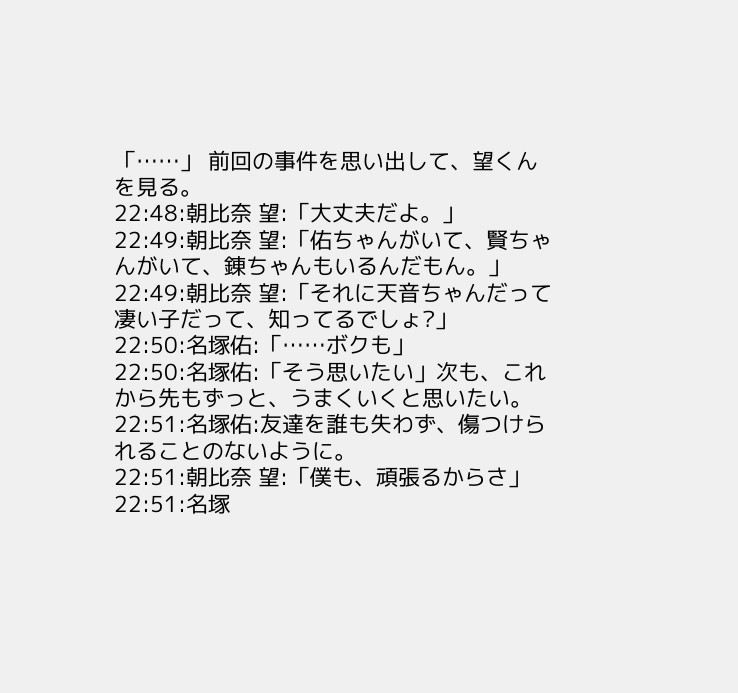「……」 前回の事件を思い出して、望くんを見る。
22:48:朝比奈 望:「大丈夫だよ。」
22:49:朝比奈 望:「佑ちゃんがいて、賢ちゃんがいて、錬ちゃんもいるんだもん。」
22:49:朝比奈 望:「それに天音ちゃんだって凄い子だって、知ってるでしょ?」
22:50:名塚佑:「……ボクも」
22:50:名塚佑:「そう思いたい」次も、これから先もずっと、うまくいくと思いたい。
22:51:名塚佑:友達を誰も失わず、傷つけられることのないように。
22:51:朝比奈 望:「僕も、頑張るからさ」
22:51:名塚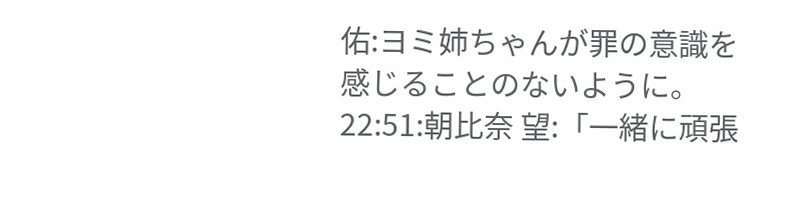佑:ヨミ姉ちゃんが罪の意識を感じることのないように。
22:51:朝比奈 望:「一緒に頑張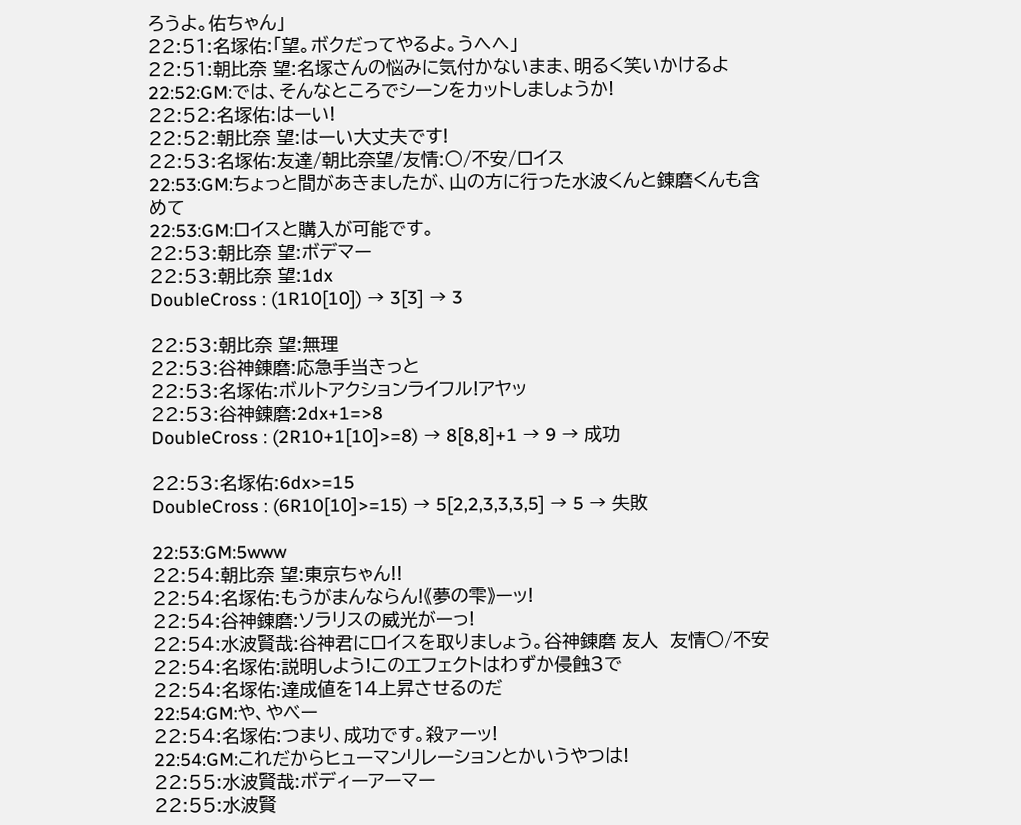ろうよ。佑ちゃん」
22:51:名塚佑:「望。ボクだってやるよ。うへへ」
22:51:朝比奈 望:名塚さんの悩みに気付かないまま、明るく笑いかけるよ
22:52:GM:では、そんなところでシーンをカットしましょうか!
22:52:名塚佑:はーい!
22:52:朝比奈 望:はーい大丈夫です!
22:53:名塚佑:友達/朝比奈望/友情:○/不安/ロイス
22:53:GM:ちょっと間があきましたが、山の方に行った水波くんと錬磨くんも含めて
22:53:GM:ロイスと購入が可能です。
22:53:朝比奈 望:ボデマー
22:53:朝比奈 望:1dx
DoubleCross : (1R10[10]) → 3[3] → 3

22:53:朝比奈 望:無理
22:53:谷神錬磨:応急手当きっと
22:53:名塚佑:ボルトアクションライフル!アヤッ
22:53:谷神錬磨:2dx+1=>8
DoubleCross : (2R10+1[10]>=8) → 8[8,8]+1 → 9 → 成功

22:53:名塚佑:6dx>=15
DoubleCross : (6R10[10]>=15) → 5[2,2,3,3,3,5] → 5 → 失敗

22:53:GM:5www
22:54:朝比奈 望:東京ちゃん!!
22:54:名塚佑:もうがまんならん!《夢の雫》ーッ!
22:54:谷神錬磨:ソラリスの威光がーっ!
22:54:水波賢哉:谷神君にロイスを取りましょう。谷神錬磨 友人  友情○/不安
22:54:名塚佑:説明しよう!このエフェクトはわずか侵蝕3で
22:54:名塚佑:達成値を14上昇させるのだ
22:54:GM:や、やべー
22:54:名塚佑:つまり、成功です。殺ァーッ!
22:54:GM:これだからヒューマンリレーションとかいうやつは!
22:55:水波賢哉:ボディーアーマー
22:55:水波賢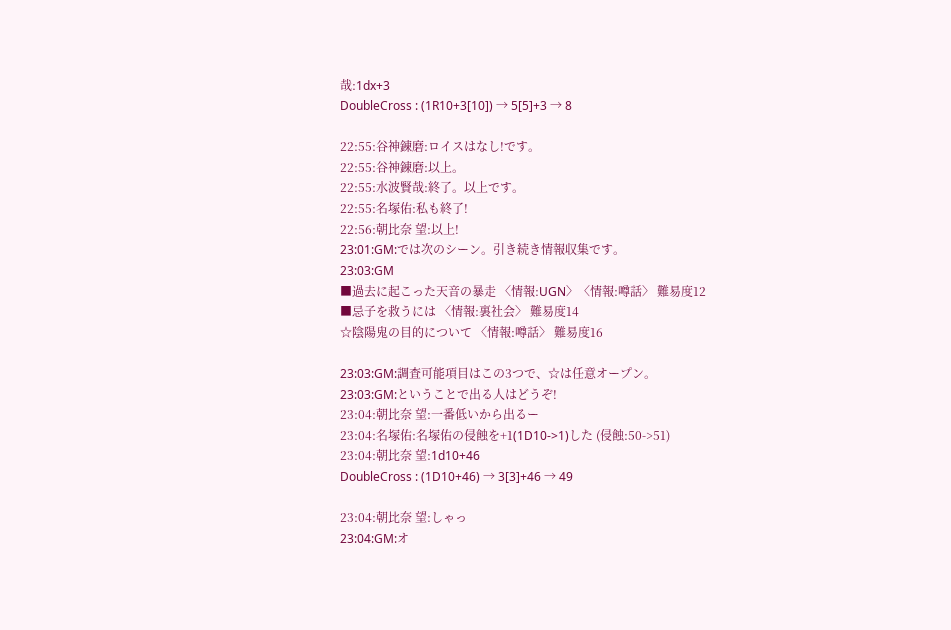哉:1dx+3
DoubleCross : (1R10+3[10]) → 5[5]+3 → 8

22:55:谷神錬磨:ロイスはなし!です。
22:55:谷神錬磨:以上。
22:55:水波賢哉:終了。以上です。
22:55:名塚佑:私も終了!
22:56:朝比奈 望:以上!
23:01:GM:では次のシーン。引き続き情報収集です。
23:03:GM
■過去に起こった天音の暴走 〈情報:UGN〉〈情報:噂話〉 難易度12
■忌子を救うには 〈情報:裏社会〉 難易度14
☆陰陽鬼の目的について 〈情報:噂話〉 難易度16

23:03:GM:調査可能項目はこの3つで、☆は任意オープン。
23:03:GM:ということで出る人はどうぞ!
23:04:朝比奈 望:一番低いから出るー
23:04:名塚佑:名塚佑の侵蝕を+1(1D10->1)した (侵蝕:50->51)
23:04:朝比奈 望:1d10+46
DoubleCross : (1D10+46) → 3[3]+46 → 49

23:04:朝比奈 望:しゃっ
23:04:GM:オ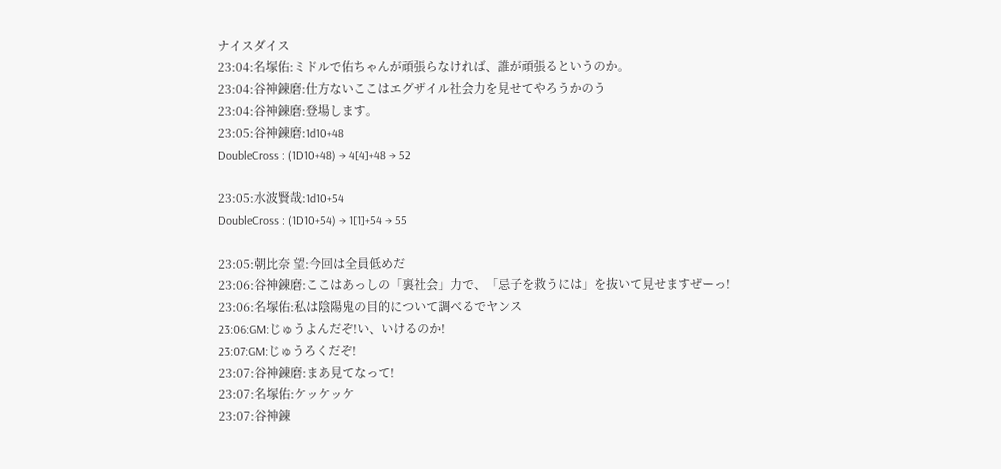ナイスダイス
23:04:名塚佑:ミドルで佑ちゃんが頑張らなければ、誰が頑張るというのか。
23:04:谷神錬磨:仕方ないここはエグザイル社会力を見せてやろうかのう
23:04:谷神錬磨:登場します。
23:05:谷神錬磨:1d10+48
DoubleCross : (1D10+48) → 4[4]+48 → 52

23:05:水波賢哉:1d10+54
DoubleCross : (1D10+54) → 1[1]+54 → 55

23:05:朝比奈 望:今回は全員低めだ
23:06:谷神錬磨:ここはあっしの「裏社会」力で、「忌子を救うには」を抜いて見せますぜーっ!
23:06:名塚佑:私は陰陽鬼の目的について調べるでヤンス
23:06:GM:じゅうよんだぞ!い、いけるのか!
23:07:GM:じゅうろくだぞ!
23:07:谷神錬磨:まあ見てなって!
23:07:名塚佑:ケッケッケ
23:07:谷神錬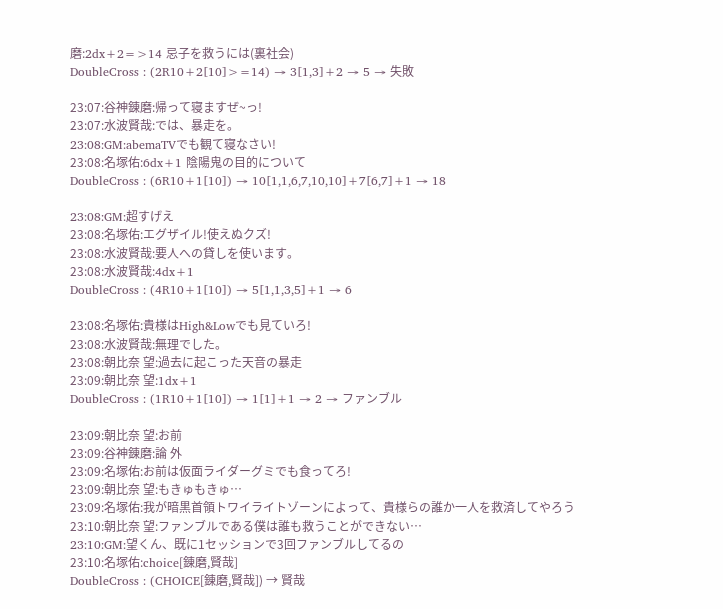磨:2dx+2=>14 忌子を救うには(裏社会)
DoubleCross : (2R10+2[10]>=14) → 3[1,3]+2 → 5 → 失敗

23:07:谷神錬磨:帰って寝ますぜ~っ!
23:07:水波賢哉:では、暴走を。
23:08:GM:abemaTVでも観て寝なさい!
23:08:名塚佑:6dx+1 陰陽鬼の目的について
DoubleCross : (6R10+1[10]) → 10[1,1,6,7,10,10]+7[6,7]+1 → 18

23:08:GM:超すげえ
23:08:名塚佑:エグザイル!使えぬクズ!
23:08:水波賢哉:要人への貸しを使います。
23:08:水波賢哉:4dx+1
DoubleCross : (4R10+1[10]) → 5[1,1,3,5]+1 → 6

23:08:名塚佑:貴様はHigh&Lowでも見ていろ!
23:08:水波賢哉:無理でした。
23:08:朝比奈 望:過去に起こった天音の暴走
23:09:朝比奈 望:1dx+1
DoubleCross : (1R10+1[10]) → 1[1]+1 → 2 → ファンブル

23:09:朝比奈 望:お前
23:09:谷神錬磨:論 外
23:09:名塚佑:お前は仮面ライダーグミでも食ってろ!
23:09:朝比奈 望:もきゅもきゅ…
23:09:名塚佑:我が暗黒首領トワイライトゾーンによって、貴様らの誰か一人を救済してやろう
23:10:朝比奈 望:ファンブルである僕は誰も救うことができない…
23:10:GM:望くん、既に1セッションで3回ファンブルしてるの
23:10:名塚佑:choice[錬磨,賢哉]
DoubleCross : (CHOICE[錬磨,賢哉]) → 賢哉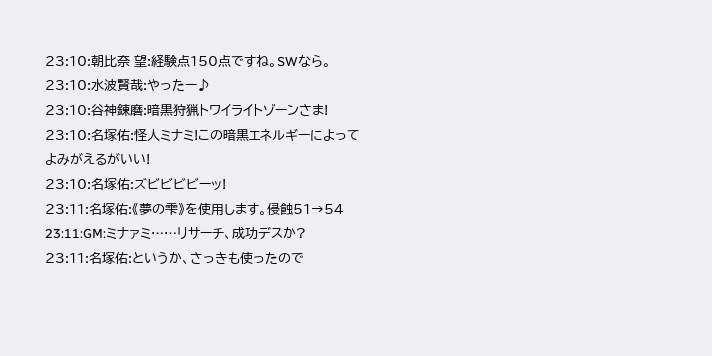23:10:朝比奈 望:経験点150点ですね。SWなら。
23:10:水波賢哉:やったー♪
23:10:谷神錬磨:暗黒狩猟トワイライトゾーンさま!
23:10:名塚佑:怪人ミナミ!この暗黒エネルギーによってよみがえるがいい!
23:10:名塚佑:ズビビビビーッ!
23:11:名塚佑:《夢の雫》を使用します。侵蝕51→54
23:11:GM:ミナァミ……リサーチ、成功デスか?
23:11:名塚佑:というか、さっきも使ったので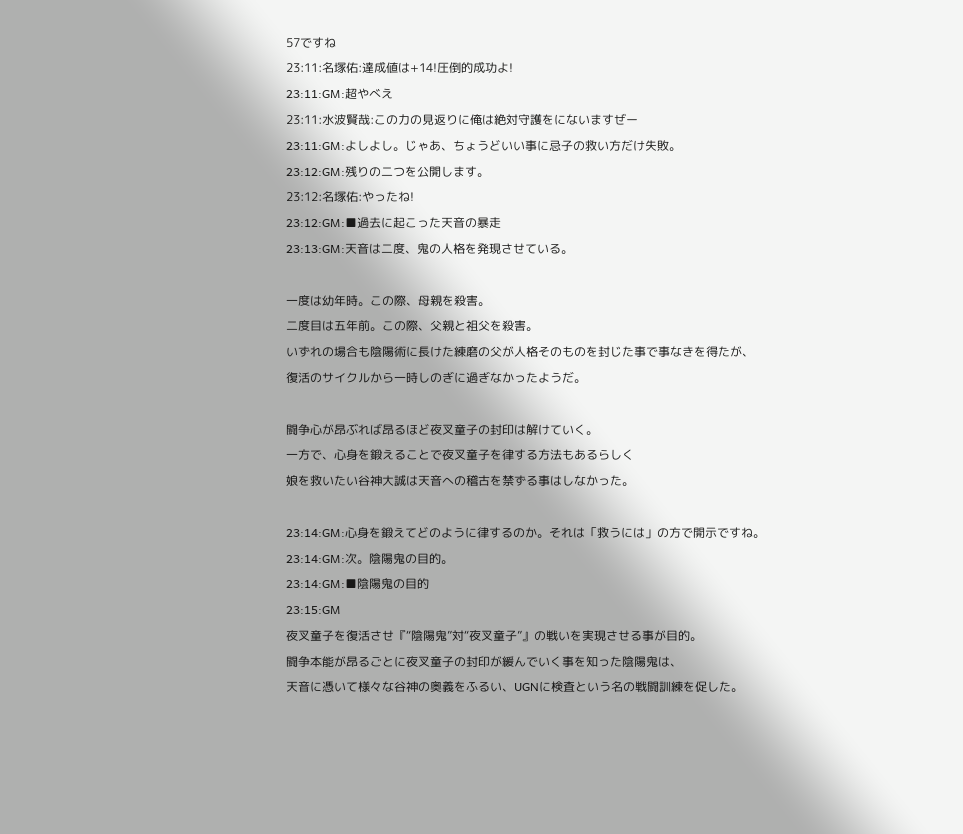57ですね
23:11:名塚佑:達成値は+14!圧倒的成功よ!
23:11:GM:超やべえ
23:11:水波賢哉:この力の見返りに俺は絶対守護をにないますぜー
23:11:GM:よしよし。じゃあ、ちょうどいい事に忌子の救い方だけ失敗。
23:12:GM:残りの二つを公開します。
23:12:名塚佑:やったね!
23:12:GM:■過去に起こった天音の暴走
23:13:GM:天音は二度、鬼の人格を発現させている。

一度は幼年時。この際、母親を殺害。
二度目は五年前。この際、父親と祖父を殺害。
いずれの場合も陰陽術に長けた練磨の父が人格そのものを封じた事で事なきを得たが、
復活のサイクルから一時しのぎに過ぎなかったようだ。

闘争心が昂ぶれば昂るほど夜叉童子の封印は解けていく。
一方で、心身を鍛えることで夜叉童子を律する方法もあるらしく
娘を救いたい谷神大誠は天音への稽古を禁ずる事はしなかった。

23:14:GM:心身を鍛えてどのように律するのか。それは「救うには」の方で開示ですね。
23:14:GM:次。陰陽鬼の目的。
23:14:GM:■陰陽鬼の目的
23:15:GM
夜叉童子を復活させ『“陰陽鬼”対“夜叉童子”』の戦いを実現させる事が目的。
闘争本能が昂るごとに夜叉童子の封印が緩んでいく事を知った陰陽鬼は、
天音に憑いて様々な谷神の奥義をふるい、UGNに検査という名の戦闘訓練を促した。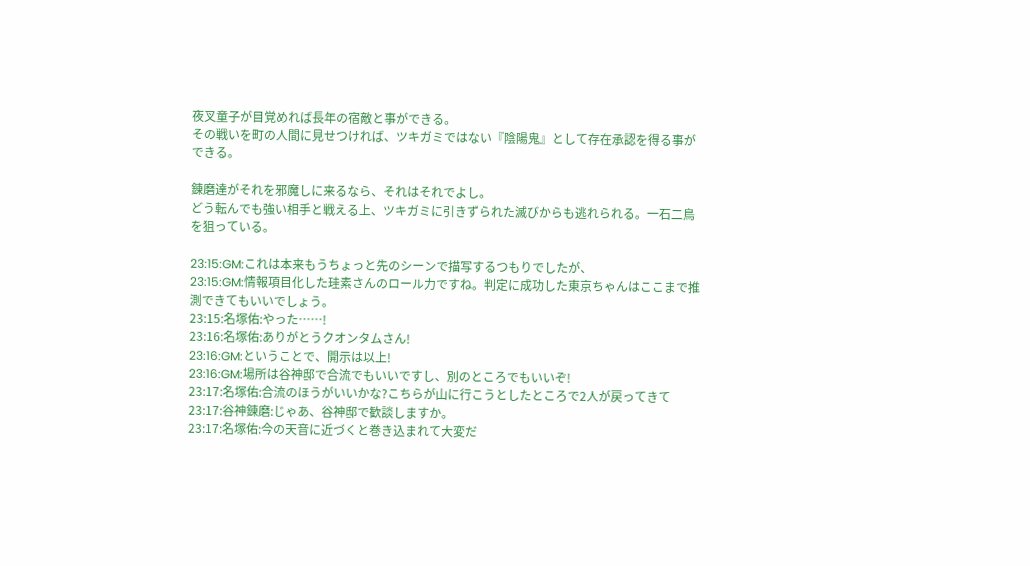夜叉童子が目覚めれば長年の宿敵と事ができる。
その戦いを町の人間に見せつければ、ツキガミではない『陰陽鬼』として存在承認を得る事ができる。

錬磨達がそれを邪魔しに来るなら、それはそれでよし。
どう転んでも強い相手と戦える上、ツキガミに引きずられた滅びからも逃れられる。一石二鳥を狙っている。

23:15:GM:これは本来もうちょっと先のシーンで描写するつもりでしたが、
23:15:GM:情報項目化した珪素さんのロール力ですね。判定に成功した東京ちゃんはここまで推測できてもいいでしょう。
23:15:名塚佑:やった……!
23:16:名塚佑:ありがとうクオンタムさん!
23:16:GM:ということで、開示は以上!
23:16:GM:場所は谷神邸で合流でもいいですし、別のところでもいいぞ!
23:17:名塚佑:合流のほうがいいかな?こちらが山に行こうとしたところで2人が戻ってきて
23:17:谷神錬磨:じゃあ、谷神邸で歓談しますか。
23:17:名塚佑:今の天音に近づくと巻き込まれて大変だ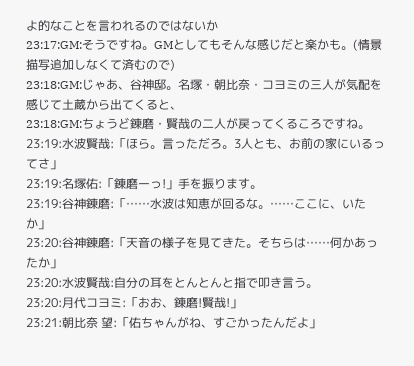よ的なことを言われるのではないか
23:17:GM:そうですね。GMとしてもそんな感じだと楽かも。(情景描写追加しなくて済むので)
23:18:GM:じゃあ、谷神邸。名塚・朝比奈・コヨミの三人が気配を感じて土蔵から出てくると、
23:18:GM:ちょうど錬磨・賢哉の二人が戻ってくるころですね。
23:19:水波賢哉:「ほら。言っただろ。3人とも、お前の家にいるってさ」
23:19:名塚佑:「錬磨ーっ!」手を振ります。
23:19:谷神錬磨:「……水波は知恵が回るな。……ここに、いたか」
23:20:谷神錬磨:「天音の様子を見てきた。そちらは……何かあったか」
23:20:水波賢哉:自分の耳をとんとんと指で叩き言う。
23:20:月代コヨミ:「おお、錬磨!賢哉!」
23:21:朝比奈 望:「佑ちゃんがね、すごかったんだよ」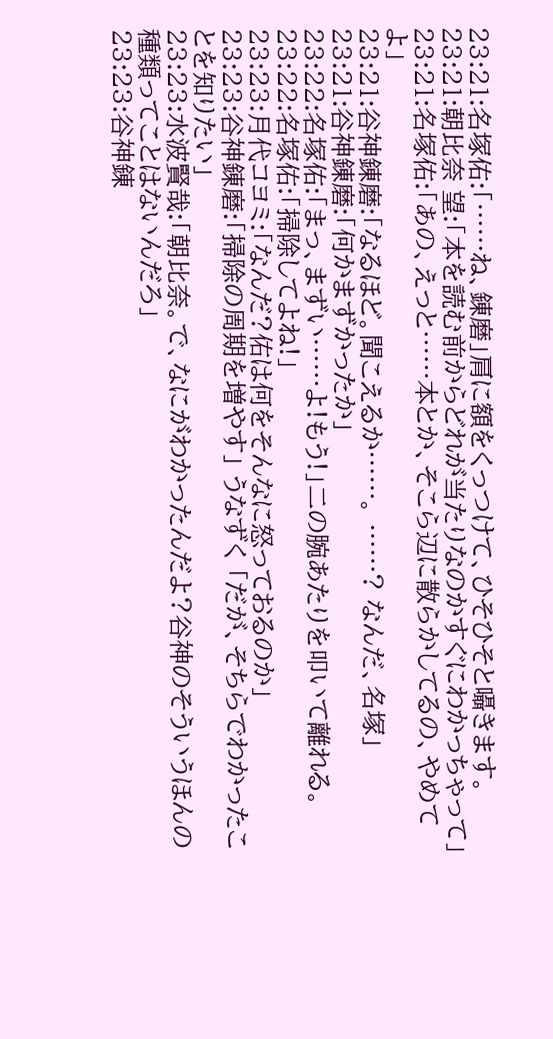23:21:名塚佑:「……ね、錬磨」肩に額をくっつけて、ひそひそと囁きます。
23:21:朝比奈 望:「本を読む前からどれが当たりなのかすぐにわかっちゃって」
23:21:名塚佑:「あの、えっと……本とか、そこら辺に散らかしてるの、やめてよ」
23:21:谷神錬磨:「なるほど。聞こえるか……。 ……? なんだ、名塚」
23:21:谷神錬磨:「何かまずかったか」
23:22:名塚佑:「まっ、まずい……よ!もう!」二の腕あたりを叩いて離れる。
23:22:名塚佑:「掃除してよね!」
23:23:月代コヨミ:「なんだ?佑は何をそんなに怒っておるのか」
23:23:谷神錬磨:「掃除の周期を増やす」 うなずく 「だが、そちらでわかったことを知りたい」
23:23:水波賢哉:「朝比奈。で、なにがわかったんだよ?谷神のそういうほんの種類ってことはないんだろ」
23:23:谷神錬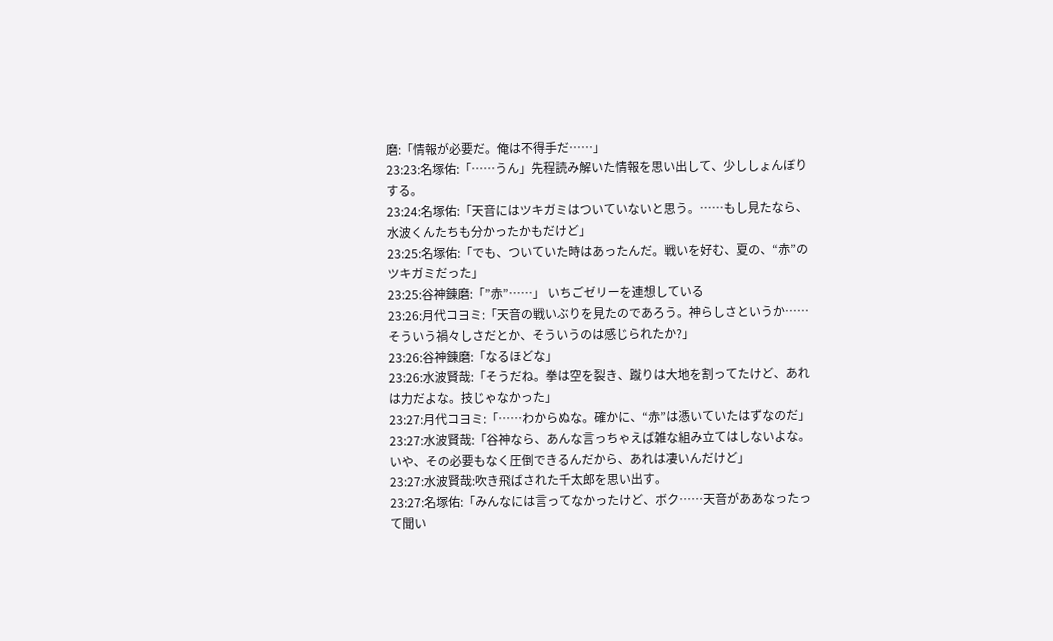磨:「情報が必要だ。俺は不得手だ……」
23:23:名塚佑:「……うん」先程読み解いた情報を思い出して、少ししょんぼりする。
23:24:名塚佑:「天音にはツキガミはついていないと思う。……もし見たなら、水波くんたちも分かったかもだけど」
23:25:名塚佑:「でも、ついていた時はあったんだ。戦いを好む、夏の、“赤”のツキガミだった」
23:25:谷神錬磨:「”赤”……」 いちごゼリーを連想している
23:26:月代コヨミ:「天音の戦いぶりを見たのであろう。神らしさというか……そういう禍々しさだとか、そういうのは感じられたか?」
23:26:谷神錬磨:「なるほどな」
23:26:水波賢哉:「そうだね。拳は空を裂き、蹴りは大地を割ってたけど、あれは力だよな。技じゃなかった」
23:27:月代コヨミ:「……わからぬな。確かに、“赤”は憑いていたはずなのだ」
23:27:水波賢哉:「谷神なら、あんな言っちゃえば雑な組み立てはしないよな。いや、その必要もなく圧倒できるんだから、あれは凄いんだけど」
23:27:水波賢哉:吹き飛ばされた千太郎を思い出す。
23:27:名塚佑:「みんなには言ってなかったけど、ボク……天音がああなったって聞い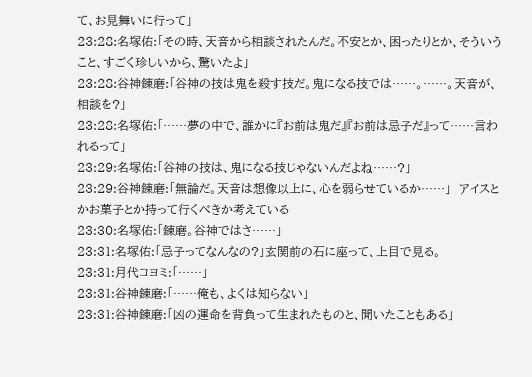て、お見舞いに行って」
23:28:名塚佑:「その時、天音から相談されたんだ。不安とか、困ったりとか、そういうこと、すごく珍しいから、驚いたよ」
23:28:谷神錬磨:「谷神の技は鬼を殺す技だ。鬼になる技では……。……。天音が、相談を?」
23:28:名塚佑:「……夢の中で、誰かに『お前は鬼だ』『お前は忌子だ』って……言われるって」
23:29:名塚佑:「谷神の技は、鬼になる技じゃないんだよね……?」
23:29:谷神錬磨:「無論だ。天音は想像以上に、心を弱らせているか……」  アイスとかお菓子とか持って行くべきか考えている
23:30:名塚佑:「錬磨。谷神ではさ……」
23:31:名塚佑:「忌子ってなんなの?」玄関前の石に座って、上目で見る。
23:31:月代コヨミ:「……」
23:31:谷神錬磨:「……俺も、よくは知らない」
23:31:谷神錬磨:「凶の運命を背負って生まれたものと、聞いたこともある」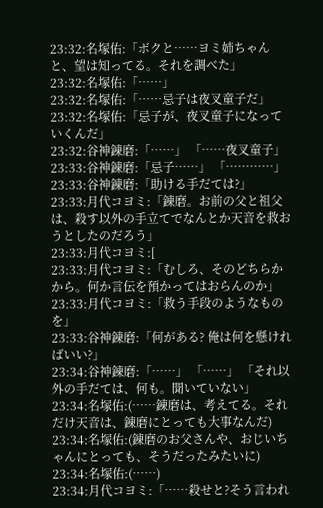23:32:名塚佑:「ボクと……ヨミ姉ちゃんと、望は知ってる。それを調べた」
23:32:名塚佑:「……」
23:32:名塚佑:「……忌子は夜叉童子だ」
23:32:名塚佑:「忌子が、夜叉童子になっていくんだ」
23:32:谷神錬磨:「……」 「……夜叉童子」
23:33:谷神錬磨:「忌子……」 「…………」
23:33:谷神錬磨:「助ける手だては?」
23:33:月代コヨミ:「錬磨。お前の父と祖父は、殺す以外の手立てでなんとか天音を救おうとしたのだろう」
23:33:月代コヨミ:[
23:33:月代コヨミ:「むしろ、そのどちらかから。何か言伝を預かってはおらんのか」
23:33:月代コヨミ:「救う手段のようなものを」
23:33:谷神錬磨:「何がある? 俺は何を懸ければいい?」
23:34:谷神錬磨:「……」 「……」 「それ以外の手だては、何も。聞いていない」
23:34:名塚佑:(……錬磨は、考えてる。それだけ天音は、錬磨にとっても大事なんだ)
23:34:名塚佑:(錬磨のお父さんや、おじいちゃんにとっても、そうだったみたいに)
23:34:名塚佑:(……)
23:34:月代コヨミ:「……殺せと?そう言われ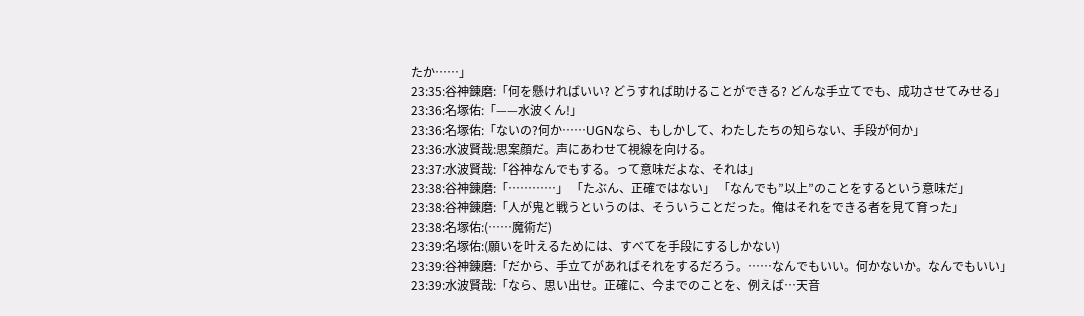たか……」
23:35:谷神錬磨:「何を懸ければいい? どうすれば助けることができる? どんな手立てでも、成功させてみせる」
23:36:名塚佑:「——水波くん!」
23:36:名塚佑:「ないの?何か……UGNなら、もしかして、わたしたちの知らない、手段が何か」
23:36:水波賢哉:思案顔だ。声にあわせて視線を向ける。
23:37:水波賢哉:「谷神なんでもする。って意味だよな、それは」
23:38:谷神錬磨:「…………」 「たぶん、正確ではない」 「なんでも”以上”のことをするという意味だ」
23:38:谷神錬磨:「人が鬼と戦うというのは、そういうことだった。俺はそれをできる者を見て育った」
23:38:名塚佑:(……魔術だ)
23:39:名塚佑:(願いを叶えるためには、すべてを手段にするしかない)
23:39:谷神錬磨:「だから、手立てがあればそれをするだろう。……なんでもいい。何かないか。なんでもいい」
23:39:水波賢哉:「なら、思い出せ。正確に、今までのことを、例えば…天音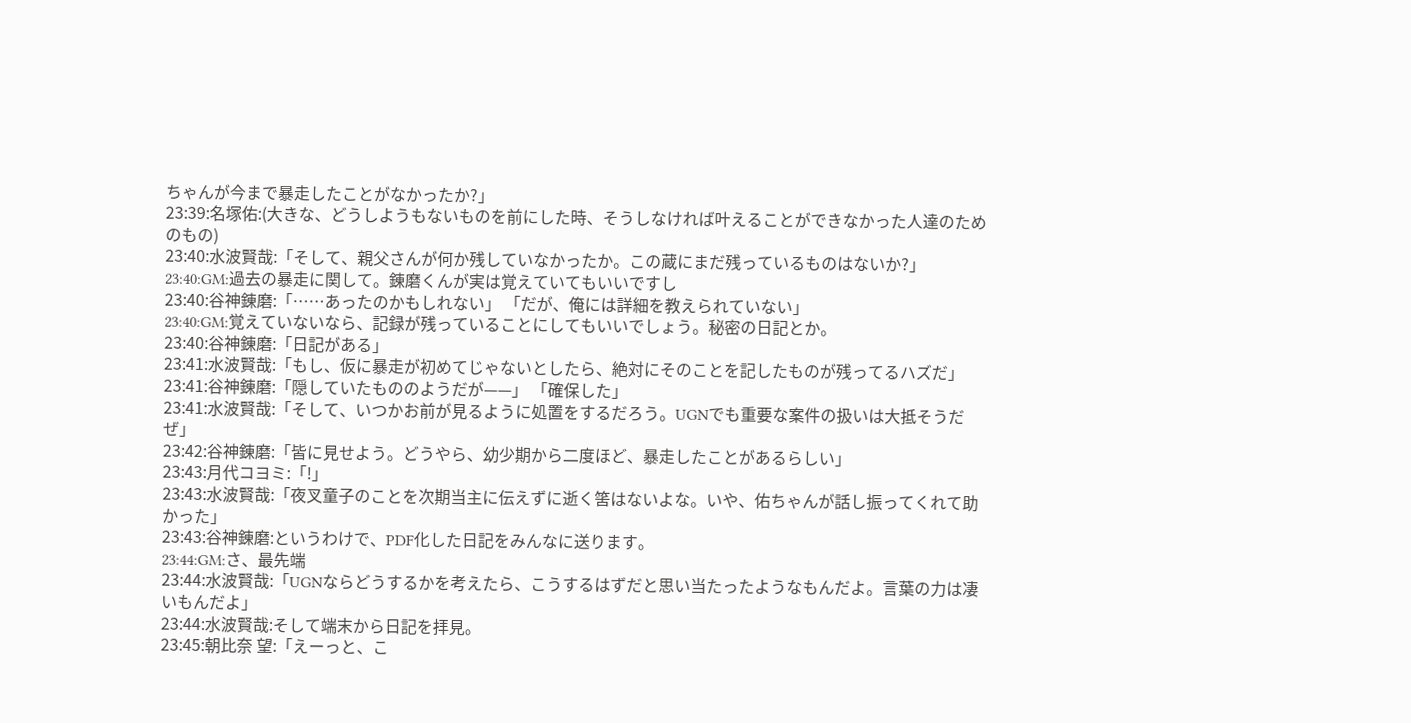ちゃんが今まで暴走したことがなかったか?」
23:39:名塚佑:(大きな、どうしようもないものを前にした時、そうしなければ叶えることができなかった人達のためのもの)
23:40:水波賢哉:「そして、親父さんが何か残していなかったか。この蔵にまだ残っているものはないか?」
23:40:GM:過去の暴走に関して。錬磨くんが実は覚えていてもいいですし
23:40:谷神錬磨:「……あったのかもしれない」 「だが、俺には詳細を教えられていない」
23:40:GM:覚えていないなら、記録が残っていることにしてもいいでしょう。秘密の日記とか。
23:40:谷神錬磨:「日記がある」
23:41:水波賢哉:「もし、仮に暴走が初めてじゃないとしたら、絶対にそのことを記したものが残ってるハズだ」
23:41:谷神錬磨:「隠していたもののようだが——」 「確保した」
23:41:水波賢哉:「そして、いつかお前が見るように処置をするだろう。UGNでも重要な案件の扱いは大抵そうだぜ」
23:42:谷神錬磨:「皆に見せよう。どうやら、幼少期から二度ほど、暴走したことがあるらしい」
23:43:月代コヨミ:「!」
23:43:水波賢哉:「夜叉童子のことを次期当主に伝えずに逝く筈はないよな。いや、佑ちゃんが話し振ってくれて助かった」
23:43:谷神錬磨:というわけで、PDF化した日記をみんなに送ります。
23:44:GM:さ、最先端
23:44:水波賢哉:「UGNならどうするかを考えたら、こうするはずだと思い当たったようなもんだよ。言葉の力は凄いもんだよ」
23:44:水波賢哉:そして端末から日記を拝見。
23:45:朝比奈 望:「えーっと、こ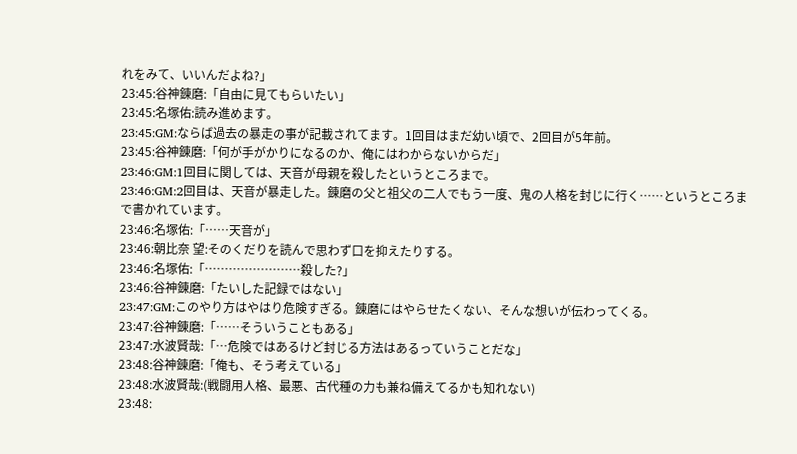れをみて、いいんだよね?」
23:45:谷神錬磨:「自由に見てもらいたい」
23:45:名塚佑:読み進めます。
23:45:GM:ならば過去の暴走の事が記載されてます。1回目はまだ幼い頃で、2回目が5年前。
23:45:谷神錬磨:「何が手がかりになるのか、俺にはわからないからだ」
23:46:GM:1回目に関しては、天音が母親を殺したというところまで。
23:46:GM:2回目は、天音が暴走した。錬磨の父と祖父の二人でもう一度、鬼の人格を封じに行く……というところまで書かれています。
23:46:名塚佑:「……天音が」
23:46:朝比奈 望:そのくだりを読んで思わず口を抑えたりする。
23:46:名塚佑:「……………………殺した?」
23:46:谷神錬磨:「たいした記録ではない」
23:47:GM:このやり方はやはり危険すぎる。錬磨にはやらせたくない、そんな想いが伝わってくる。
23:47:谷神錬磨:「……そういうこともある」
23:47:水波賢哉:「…危険ではあるけど封じる方法はあるっていうことだな」
23:48:谷神錬磨:「俺も、そう考えている」
23:48:水波賢哉:(戦闘用人格、最悪、古代種の力も兼ね備えてるかも知れない)
23:48: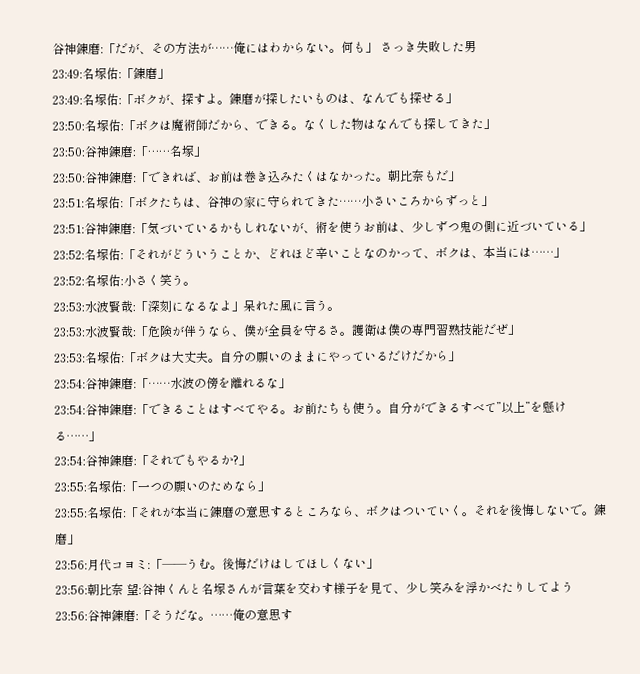谷神錬磨:「だが、その方法が……俺にはわからない。何も」 さっき失敗した男
23:49:名塚佑:「錬磨」
23:49:名塚佑:「ボクが、探すよ。錬磨が探したいものは、なんでも探せる」
23:50:名塚佑:「ボクは魔術師だから、できる。なくした物はなんでも探してきた」
23:50:谷神錬磨:「……名塚」
23:50:谷神錬磨:「できれば、お前は巻き込みたくはなかった。朝比奈もだ」
23:51:名塚佑:「ボクたちは、谷神の家に守られてきた……小さいころからずっと」
23:51:谷神錬磨:「気づいているかもしれないが、術を使うお前は、少しずつ鬼の側に近づいている」
23:52:名塚佑:「それがどういうことか、どれほど辛いことなのかって、ボクは、本当には……」
23:52:名塚佑:小さく笑う。
23:53:水波賢哉:「深刻になるなよ」呆れた風に言う。
23:53:水波賢哉:「危険が伴うなら、僕が全員を守るさ。護衛は僕の専門習熟技能だぜ」
23:53:名塚佑:「ボクは大丈夫。自分の願いのままにやっているだけだから」
23:54:谷神錬磨:「……水波の傍を離れるな」
23:54:谷神錬磨:「できることはすべてやる。お前たちも使う。自分ができるすべて”以上”を懸ける……」
23:54:谷神錬磨:「それでもやるか?」
23:55:名塚佑:「一つの願いのためなら」
23:55:名塚佑:「それが本当に錬磨の意思するところなら、ボクはついていく。それを後悔しないで。錬磨」
23:56:月代コヨミ:「――うむ。後悔だけはしてほしくない」
23:56:朝比奈 望:谷神くんと名塚さんが言葉を交わす様子を見て、少し笑みを浮かべたりしてよう
23:56:谷神錬磨:「そうだな。……俺の意思す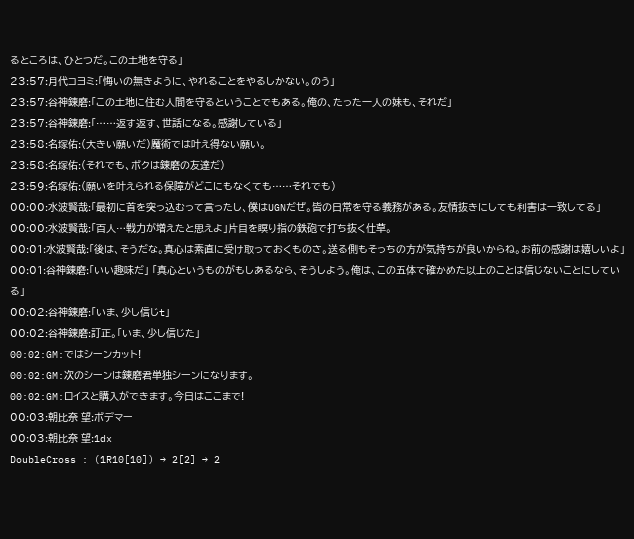るところは、ひとつだ。この土地を守る」
23:57:月代コヨミ:「悔いの無きように、やれることをやるしかない。のう」
23:57:谷神錬磨:「この土地に住む人間を守るということでもある。俺の、たった一人の妹も、それだ」
23:57:谷神錬磨:「……返す返す、世話になる。感謝している」
23:58:名塚佑:(大きい願いだ)魔術では叶え得ない願い。
23:58:名塚佑:(それでも、ボクは錬磨の友達だ)
23:59:名塚佑:(願いを叶えられる保障がどこにもなくても……それでも)
00:00:水波賢哉:「最初に首を突っ込むって言ったし、僕はUGNだぜ。皆の日常を守る義務がある。友情抜きにしても利害は一致してる」
00:00:水波賢哉:「百人…戦力が増えたと思えよ」片目を瞑り指の鉄砲で打ち抜く仕草。
00:01:水波賢哉:「後は、そうだな。真心は素直に受け取っておくものさ。送る側もそっちの方が気持ちが良いからね。お前の感謝は嬉しいよ」
00:01:谷神錬磨:「いい趣味だ」 「真心というものがもしあるなら、そうしよう。俺は、この五体で確かめた以上のことは信じないことにしている」
00:02:谷神錬磨:「いま、少し信じt」
00:02:谷神錬磨:訂正。「いま、少し信じた」
00:02:GM:ではシーンカット!
00:02:GM:次のシーンは錬磨君単独シーンになります。
00:02:GM:ロイスと購入ができます。今日はここまで!
00:03:朝比奈 望:ボデマー
00:03:朝比奈 望:1dx
DoubleCross : (1R10[10]) → 2[2] → 2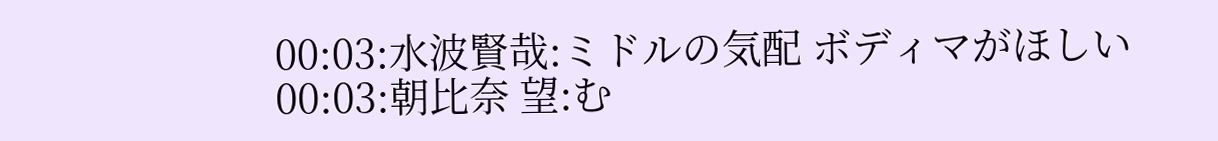00:03:水波賢哉:ミドルの気配 ボディマがほしい
00:03:朝比奈 望:む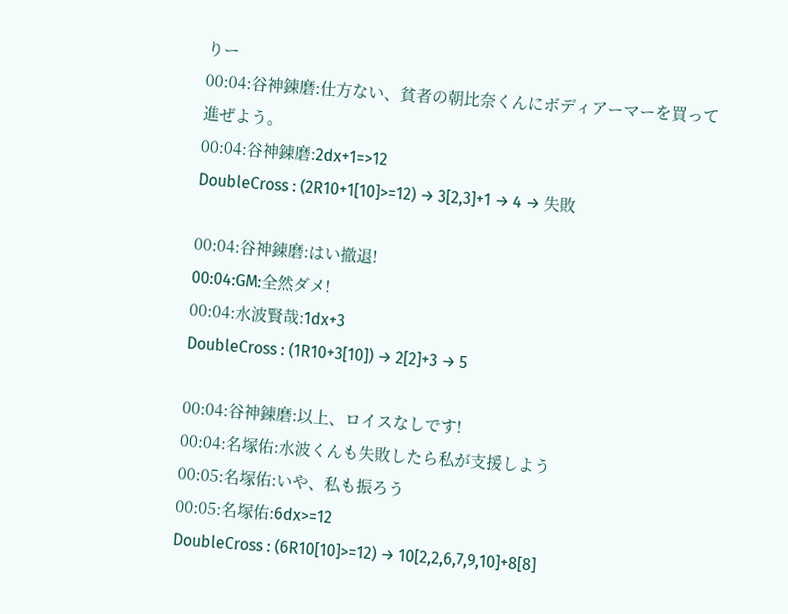りー
00:04:谷神錬磨:仕方ない、貧者の朝比奈くんにボディアーマーを買って進ぜよう。
00:04:谷神錬磨:2dx+1=>12
DoubleCross : (2R10+1[10]>=12) → 3[2,3]+1 → 4 → 失敗

00:04:谷神錬磨:はい撤退!
00:04:GM:全然ダメ!
00:04:水波賢哉:1dx+3
DoubleCross : (1R10+3[10]) → 2[2]+3 → 5

00:04:谷神錬磨:以上、ロイスなしです!
00:04:名塚佑:水波くんも失敗したら私が支援しよう
00:05:名塚佑:いや、私も振ろう
00:05:名塚佑:6dx>=12
DoubleCross : (6R10[10]>=12) → 10[2,2,6,7,9,10]+8[8]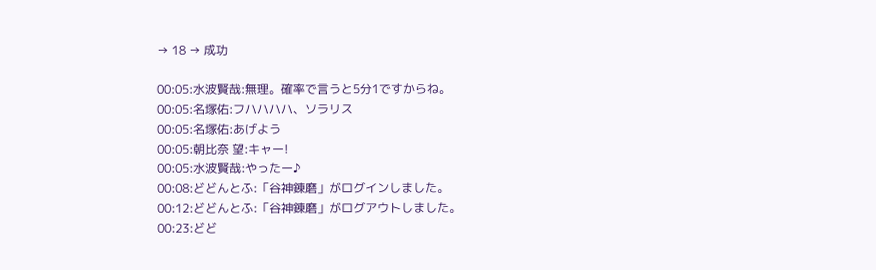→ 18 → 成功

00:05:水波賢哉:無理。確率で言うと5分1ですからね。
00:05:名塚佑:フハハハハ、ソラリス
00:05:名塚佑:あげよう
00:05:朝比奈 望:キャー!
00:05:水波賢哉:やったー♪
00:08:どどんとふ:「谷神錬磨」がログインしました。
00:12:どどんとふ:「谷神錬磨」がログアウトしました。
00:23:どど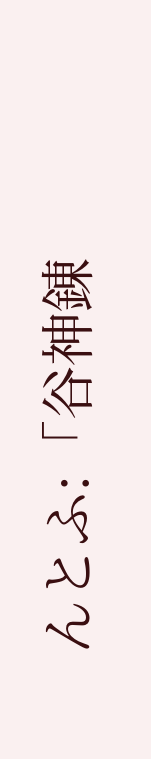んとふ:「谷神錬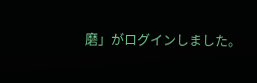磨」がログインしました。